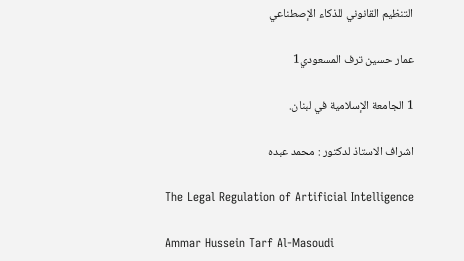التنظيم القانوني للذكاء الإصطناعي

عمار حسين ترف المسعودي1

1 الجامعة الإسلامية في لبنان.

اشراف الاستاذ لدكتور : محمد عبده

The Legal Regulation of Artificial Intelligence

Ammar Hussein Tarf Al-Masoudi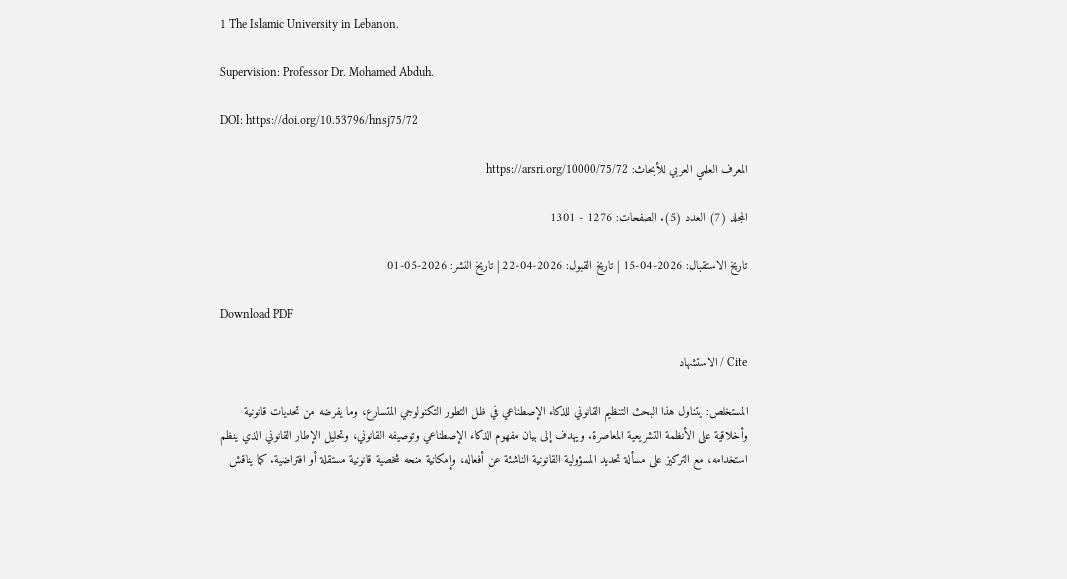1 The Islamic University in Lebanon.

Supervision: Professor Dr. Mohamed Abduh.

DOI: https://doi.org/10.53796/hnsj75/72

المعرف العلمي العربي للأبحاث: https://arsri.org/10000/75/72

المجلد (7) العدد (5). الصفحات: 1276 - 1301

تاريخ الاستقبال: 2026-04-15 | تاريخ القبول: 2026-04-22 | تاريخ النشر: 2026-05-01

Download PDF

Cite / الاستشهاد

المستخلص: يتناول هذا البحث التنظيم القانوني للذكاء الإصطناعي في ظل التطور التكنولوجي المتسارع، وما يفرضه من تحديات قانونية وأخلاقية على الأنظمة التشريعية المعاصرة. ويهدف إلى بيان مفهوم الذكاء الإصطناعي وتوصيفه القانوني، وتحليل الإطار القانوني الذي ينظم استخدامه، مع التركيز على مسألة تحديد المسؤولية القانونية الناشئة عن أفعاله، وإمكانية منحه شخصية قانونية مستقلة أو افتراضية. كما يناقش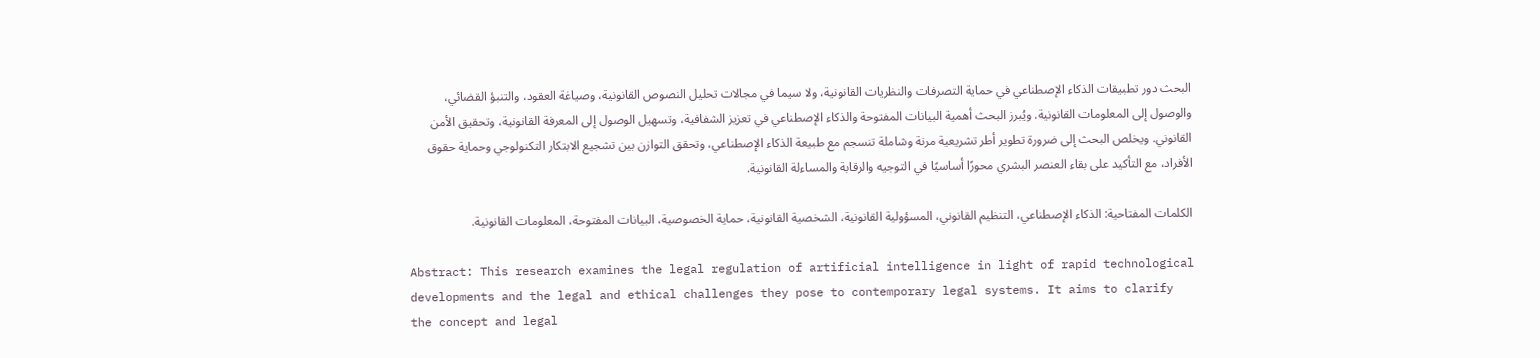البحث دور تطبيقات الذكاء الإصطناعي في حماية التصرفات والنظريات القانونية، ولا سيما في مجالات تحليل النصوص القانونية، وصياغة العقود، والتنبؤ القضائي، والوصول إلى المعلومات القانونية. ويُبرز البحث أهمية البيانات المفتوحة والذكاء الإصطناعي في تعزيز الشفافية، وتسهيل الوصول إلى المعرفة القانونية، وتحقيق الأمن القانوني. ويخلص البحث إلى ضرورة تطوير أطر تشريعية مرنة وشاملة تنسجم مع طبيعة الذكاء الإصطناعي، وتحقق التوازن بين تشجيع الابتكار التكنولوجي وحماية حقوق الأفراد، مع التأكيد على بقاء العنصر البشري محورًا أساسيًا في التوجيه والرقابة والمساءلة القانونية.

الكلمات المفتاحية: الذكاء الإصطناعي، التنظيم القانوني، المسؤولية القانونية، الشخصية القانونية، حماية الخصوصية، البيانات المفتوحة، المعلومات القانونية.

Abstract: This research examines the legal regulation of artificial intelligence in light of rapid technological developments and the legal and ethical challenges they pose to contemporary legal systems. It aims to clarify the concept and legal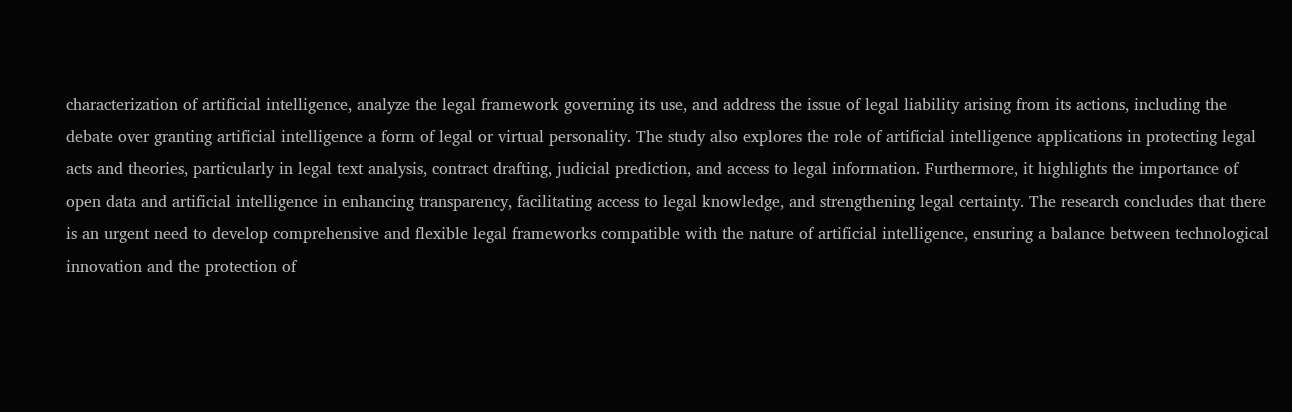characterization of artificial intelligence, analyze the legal framework governing its use, and address the issue of legal liability arising from its actions, including the debate over granting artificial intelligence a form of legal or virtual personality. The study also explores the role of artificial intelligence applications in protecting legal acts and theories, particularly in legal text analysis, contract drafting, judicial prediction, and access to legal information. Furthermore, it highlights the importance of open data and artificial intelligence in enhancing transparency, facilitating access to legal knowledge, and strengthening legal certainty. The research concludes that there is an urgent need to develop comprehensive and flexible legal frameworks compatible with the nature of artificial intelligence, ensuring a balance between technological innovation and the protection of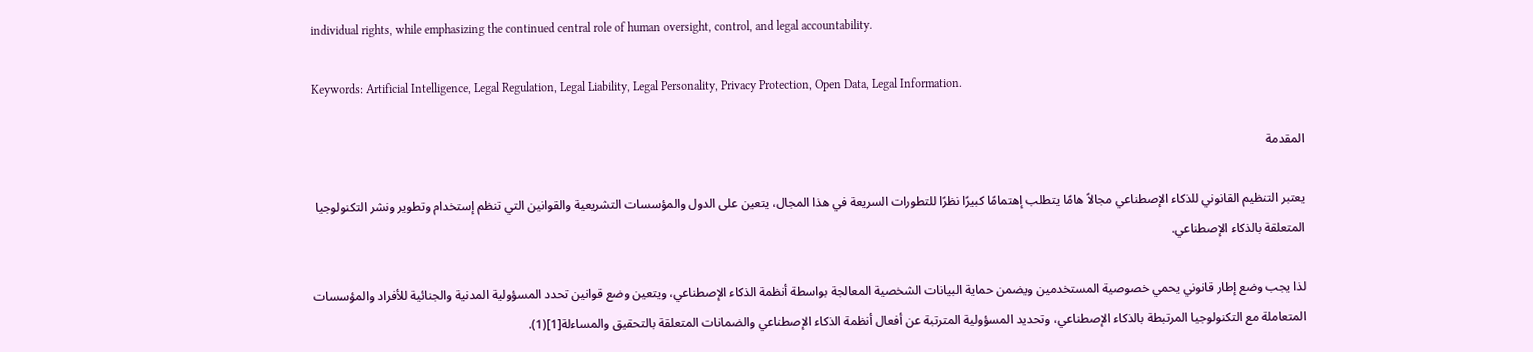individual rights, while emphasizing the continued central role of human oversight, control, and legal accountability.

Keywords: Artificial Intelligence, Legal Regulation, Legal Liability, Legal Personality, Privacy Protection, Open Data, Legal Information.

المقدمة

يعتبر التنظيم القانوني للذكاء الإصطناعي مجالاً هامًا يتطلب إهتمامًا كبيرًا نظرًا للتطورات السريعة في هذا المجال، يتعين على الدول والمؤسسات التشريعية والقوانين التي تنظم إستخدام وتطوير ونشر التكنولوجيا المتعلقة بالذكاء الإصطناعي.

لذا يجب وضع إطار قانوني يحمي خصوصية المستخدمين ويضمن حماية البيانات الشخصية المعالجة بواسطة أنظمة الذكاء الإصطناعي، ويتعين وضع قوانين تحدد المسؤولية المدنية والجنائية للأفراد والمؤسسات المتعاملة مع التكنولوجيا المرتبطة بالذكاء الإصطناعي، وتحديد المسؤولية المترتبة عن أفعال أنظمة الذكاء الإصطناعي والضمانات المتعلقة بالتحقيق والمساءلة[1](1).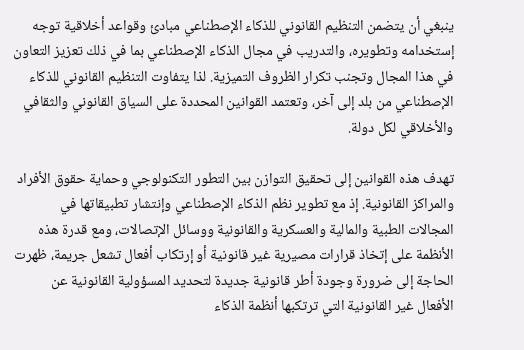ينبغي أن يتضمن التنظيم القانوني للذكاء الإصطناعي مبادئ وقواعد أخلاقية توجه إستخدامه وتطويره، والتدريب في مجال الذكاء الإصطناعي بما في ذلك تعزيز التعاون في هذا المجال وتجنب تكرار الظروف التميزية. لذا يتفاوت التنظيم القانوني للذكاء الإصطناعي من بلد إلى آخر، وتعتمد القوانين المحددة على السياق القانوني والثقافي والأخلاقي لكل دولة.

تهدف هذه القوانين إلى تحقيق التوازن بين التطور التكنولوجي وحماية حقوق الأفراد والمراكز القانونية. إذ مع تطوير نظم الذكاء الإصطناعي وإنتشار تطبيقاتها في المجالات الطبية والمالية والعسكرية والقانونية ووسائل الإتصالات، ومع قدرة هذه الأنظمة على إتخاذ قرارات مصيرية غير قانونية أو إرتكاب أفعال تشعل جريمة، ظهرت الحاجة إلى ضرورة وجودة أطر قانونية جديدة لتحديد المسؤولية القانونية عن الأفعال غير القانونية التي ترتكبها أنظمة الذكاء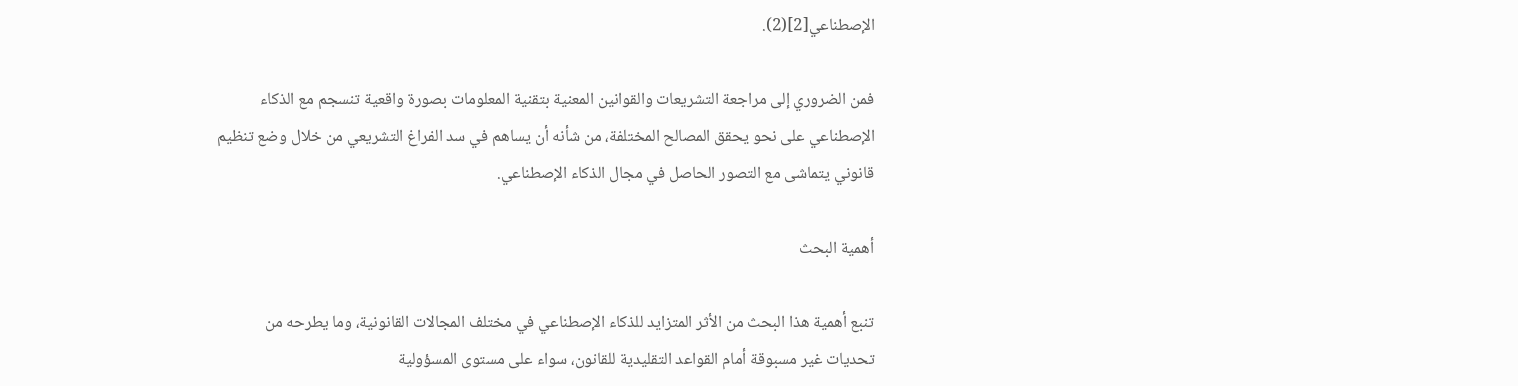الإصطناعي[2](2).

فمن الضروري إلى مراجعة التشريعات والقوانين المعنية بتقنية المعلومات بصورة واقعية تنسجم مع الذكاء الإصطناعي على نحو يحقق المصالح المختلفة، من شأنه أن يساهم في سد الفراغ التشريعي من خلال وضع تنظيم قانوني يتماشى مع التصور الحاصل في مجال الذكاء الإصطناعي.

أهمية البحث

تنبع أهمية هذا البحث من الأثر المتزايد للذكاء الإصطناعي في مختلف المجالات القانونية، وما يطرحه من تحديات غير مسبوقة أمام القواعد التقليدية للقانون، سواء على مستوى المسؤولية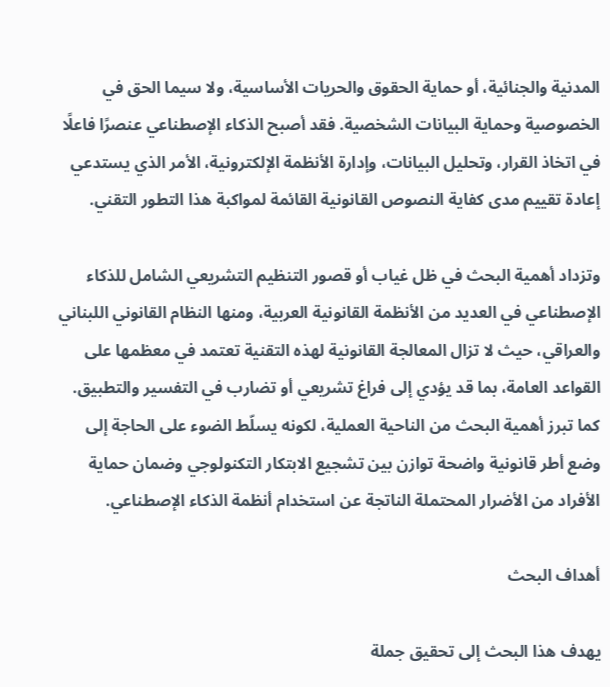المدنية والجنائية، أو حماية الحقوق والحريات الأساسية، ولا سيما الحق في الخصوصية وحماية البيانات الشخصية. فقد أصبح الذكاء الإصطناعي عنصرًا فاعلًا في اتخاذ القرار، وتحليل البيانات، وإدارة الأنظمة الإلكترونية، الأمر الذي يستدعي إعادة تقييم مدى كفاية النصوص القانونية القائمة لمواكبة هذا التطور التقني.

وتزداد أهمية البحث في ظل غياب أو قصور التنظيم التشريعي الشامل للذكاء الإصطناعي في العديد من الأنظمة القانونية العربية، ومنها النظام القانوني اللبناني والعراقي، حيث لا تزال المعالجة القانونية لهذه التقنية تعتمد في معظمها على القواعد العامة، بما قد يؤدي إلى فراغ تشريعي أو تضارب في التفسير والتطبيق. كما تبرز أهمية البحث من الناحية العملية، لكونه يسلّط الضوء على الحاجة إلى وضع أطر قانونية واضحة توازن بين تشجيع الابتكار التكنولوجي وضمان حماية الأفراد من الأضرار المحتملة الناتجة عن استخدام أنظمة الذكاء الإصطناعي.

أهداف البحث

يهدف هذا البحث إلى تحقيق جملة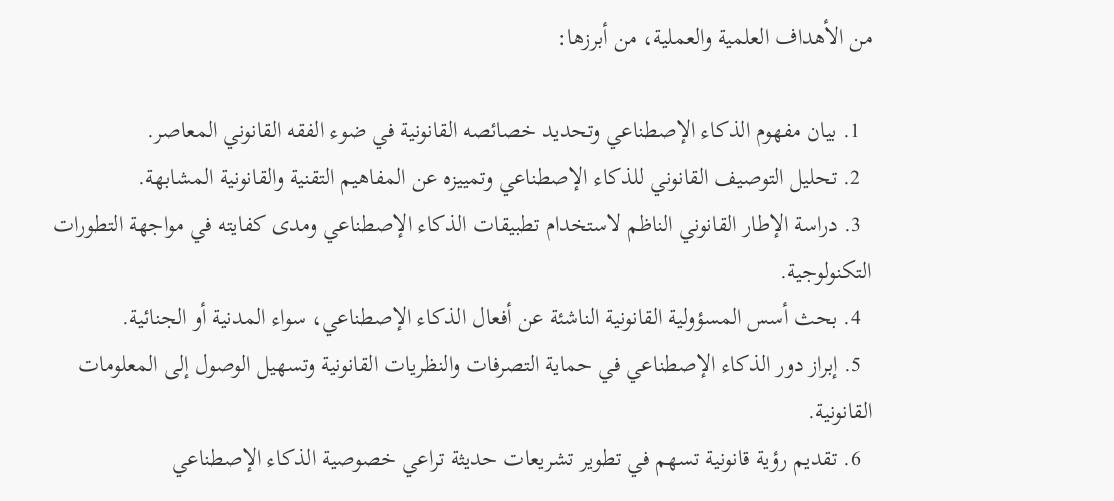من الأهداف العلمية والعملية، من أبرزها:

  1. بيان مفهوم الذكاء الإصطناعي وتحديد خصائصه القانونية في ضوء الفقه القانوني المعاصر.
  2. تحليل التوصيف القانوني للذكاء الإصطناعي وتمييزه عن المفاهيم التقنية والقانونية المشابهة.
  3. دراسة الإطار القانوني الناظم لاستخدام تطبيقات الذكاء الإصطناعي ومدى كفايته في مواجهة التطورات التكنولوجية.
  4. بحث أسس المسؤولية القانونية الناشئة عن أفعال الذكاء الإصطناعي، سواء المدنية أو الجنائية.
  5. إبراز دور الذكاء الإصطناعي في حماية التصرفات والنظريات القانونية وتسهيل الوصول إلى المعلومات القانونية.
  6. تقديم رؤية قانونية تسهم في تطوير تشريعات حديثة تراعي خصوصية الذكاء الإصطناعي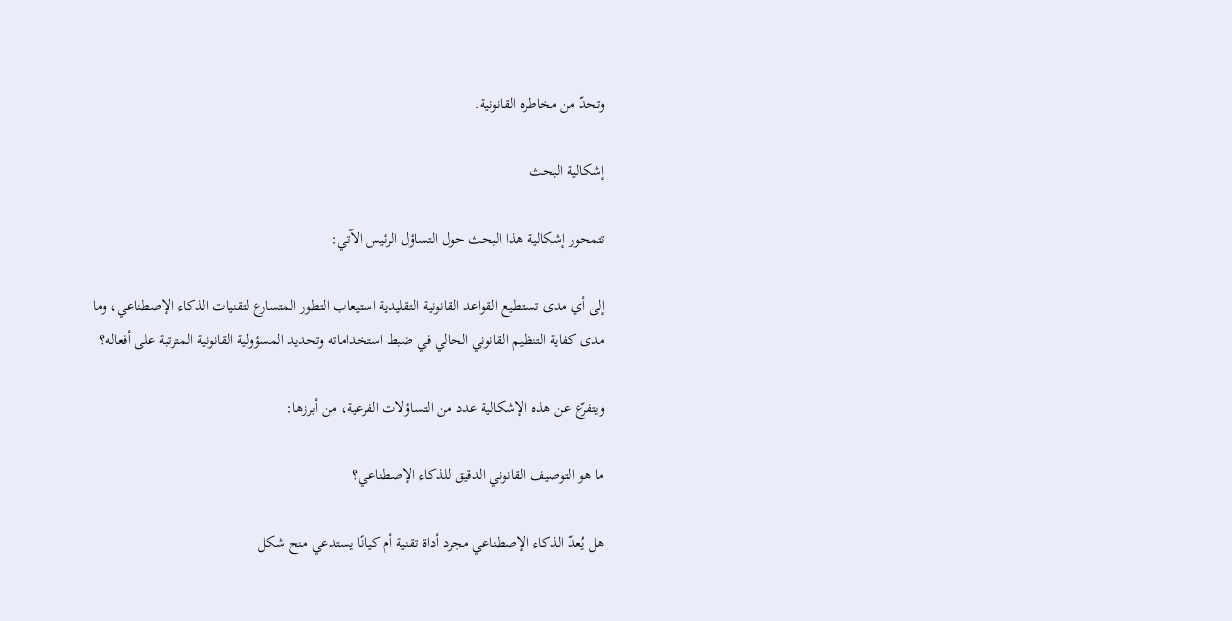وتحدّ من مخاطره القانونية.

إشكالية البحث

تتمحور إشكالية هذا البحث حول التساؤل الرئيس الآتي:

إلى أي مدى تستطيع القواعد القانونية التقليدية استيعاب التطور المتسارع لتقنيات الذكاء الإصطناعي، وما مدى كفاية التنظيم القانوني الحالي في ضبط استخداماته وتحديد المسؤولية القانونية المترتبة على أفعاله؟

ويتفرّع عن هذه الإشكالية عدد من التساؤلات الفرعية، من أبرزها:

ما هو التوصيف القانوني الدقيق للذكاء الإصطناعي؟

هل يُعدّ الذكاء الإصطناعي مجرد أداة تقنية أم كيانًا يستدعي منح شكل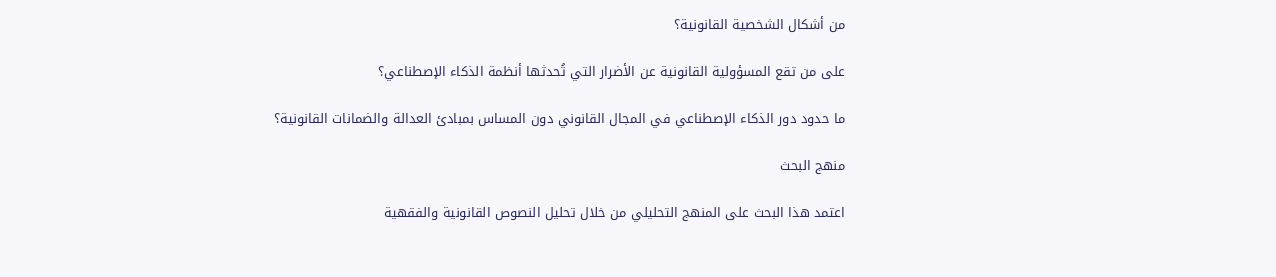من أشكال الشخصية القانونية؟

على من تقع المسؤولية القانونية عن الأضرار التي تُحدثها أنظمة الذكاء الإصطناعي؟

ما حدود دور الذكاء الإصطناعي في المجال القانوني دون المساس بمبادئ العدالة والضمانات القانونية؟

منهج البحث

اعتمد هذا البحث على المنهج التحليلي من خلال تحليل النصوص القانونية والفقهية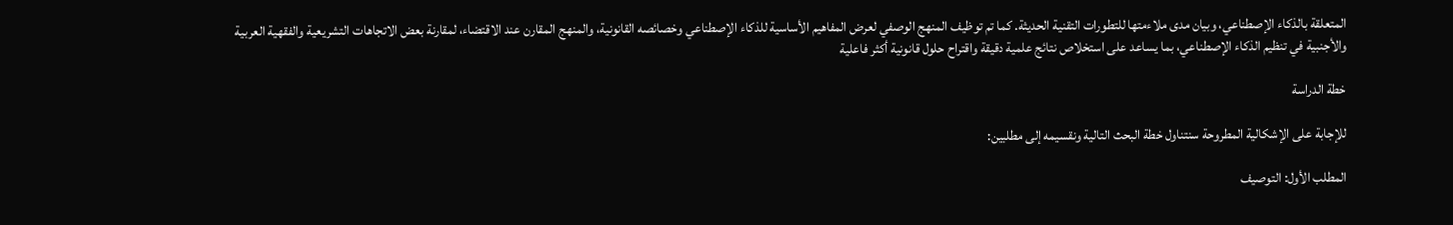المتعلقة بالذكاء الإصطناعي، وبيان مدى ملاءمتها للتطورات التقنية الحديثة. كما تم توظيف المنهج الوصفي لعرض المفاهيم الأساسية للذكاء الإصطناعي وخصائصه القانونية، والمنهج المقارن عند الاقتضاء، لمقارنة بعض الاتجاهات التشريعية والفقهية العربية والأجنبية في تنظيم الذكاء الإصطناعي، بما يساعد على استخلاص نتائج علمية دقيقة واقتراح حلول قانونية أكثر فاعلية

خطة الدراسة

للإجابة على الإشكالية المطروحة سنتناول خطة البحث التالية ونقسيمه إلى مطلبين:

المطلب الأول: التوصيف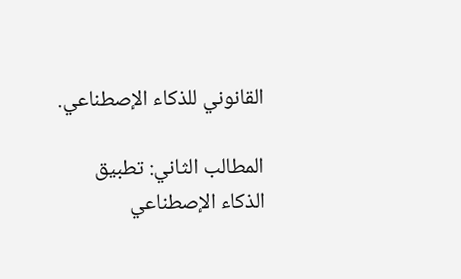القانوني للذكاء الإصطناعي.

المطالب الثاني: تطبيق الذكاء الإصطناعي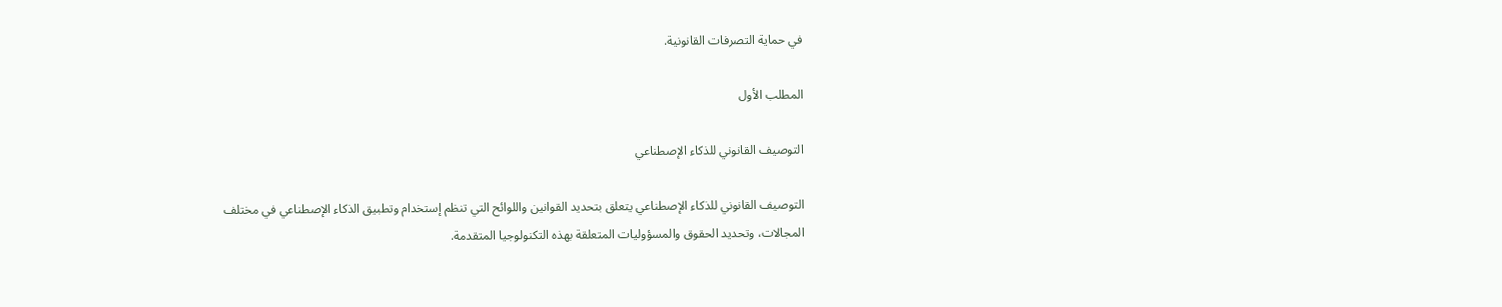في حماية التصرفات القانونية.

المطلب الأول

التوصيف القانوني للذكاء الإصطناعي

التوصيف القانوني للذكاء الإصطناعي يتعلق بتحديد القوانين واللوائح التي تنظم إستخدام وتطبيق الذكاء الإصطناعي في مختلف المجالات، وتحديد الحقوق والمسؤوليات المتعلقة بهذه التكنولوجيا المتقدمة.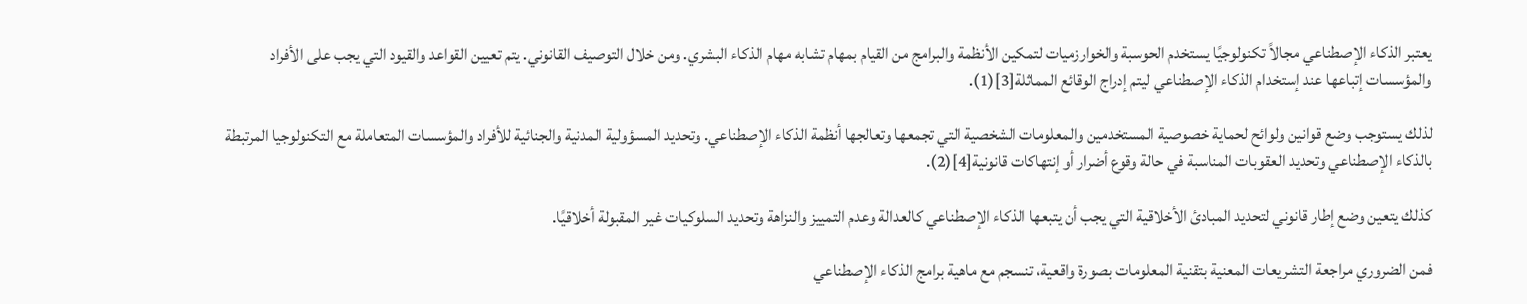يعتبر الذكاء الإصطناعي مجالاً تكنولوجيًا يستخدم الحوسبة والخوارزميات لتمكين الأنظمة والبرامج من القيام بمهام تشابه مهام الذكاء البشري. ومن خلال التوصيف القانوني. يتم تعيين القواعد والقيود التي يجب على الأفراد والمؤسسات إتباعها عند إستخدام الذكاء الإصطناعي ليتم إدراج الوقائع المماثلة[3](1).

لذلك يستوجب وضع قوانين ولوائح لحماية خصوصية المستخدمين والمعلومات الشخصية التي تجمعها وتعالجها أنظمة الذكاء الإصطناعي. وتحديد المسؤولية المدنية والجنائية للأفراد والمؤسسات المتعاملة مع التكنولوجيا المرتبطة بالذكاء الإصطناعي وتحديد العقوبات المناسبة في حالة وقوع أضرار أو إنتهاكات قانونية[4](2).

كذلك يتعين وضع إطار قانوني لتحديد المبادئ الأخلاقية التي يجب أن يتبعها الذكاء الإصطناعي كالعدالة وعدم التمييز والنزاهة وتحديد السلوكيات غير المقبولة أخلاقيًا.

فمن الضروري مراجعة التشريعات المعنية بتقنية المعلومات بصورة واقعية، تنسجم مع ماهية برامج الذكاء الإصطناعي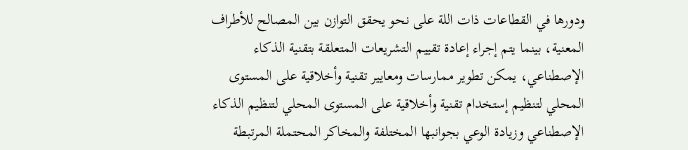ودورها في القطاعات ذات اللة على نحو يحقق التوازن بين المصالح للأطراف المعنية، بينما يتم إجراء إعادة تقييم التشريعات المتعلقة بتقنية الذكاء الإصطناعي، يمكن تطوير ممارسات ومعايير تقنية وأخلاقية على المستوى المحلي لتنظيم إستخدام تقنية وأخلاقية على المستوى المحلي لتنظيم الذكاء الإصطناعي وزيادة الوعي بجوانبها المختلفة والمخاكر المحتملة المرتبطة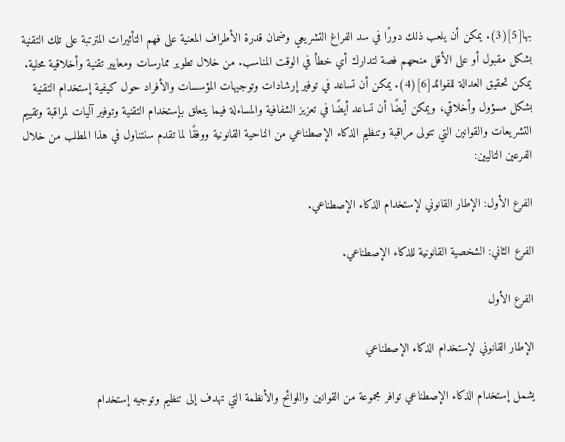بها[5](3). يمكن أن يلعب ذلك دورًا في سد الفراغ التشريعي وضمان قدرة الأطراف المعنية على فهم التأثيرات المترتبة على تلك التقنية بشكل مقبول أو على الأقل منحهم فصة لتدارك أي خطأ في الوقت المناسب. من خلال تطوير ممارسات ومعايير تقنية وأخلاقية محلية. يمكن تحقيق العدالة للفوائد[6](4). يمكن أن تساعد في توفير إرشادات وتوجيهات المؤسسات والأفراد حول كيفية إستخدام التقنية بشكل مسؤول وأخلاقي، ويمكن أيضًا أن تساعد أيضًا في تعزيز الشفافية والمساءلة فيما يتعلق بإستخدام التقنية وتوفير آليات لمراقبة وتقييم التشريعات والقوانين التي تتولى مراقبة وتنظيم الذكاء الإصطناعي من الناحية القانونية ووفقًا لما تقدم سنتناول في هذا المطلب من خلال الفرعين التاليين:

الفرع الأول: الإطار القانوني لإستخدام الذكاء الإصطناعي.

الفرع الثاني: الشخصية القانونية للذكاء الإصطناعي.

الفرع الأول

الإطار القانوني لإستخدام الذكاء الإصطناعي

يشمل إستخدام الذكاء الإصطناعي توافر مجموعة من القوانين واللوائح والأنظمة التي تهدف إلى تنظيم وتوجيه إستخدام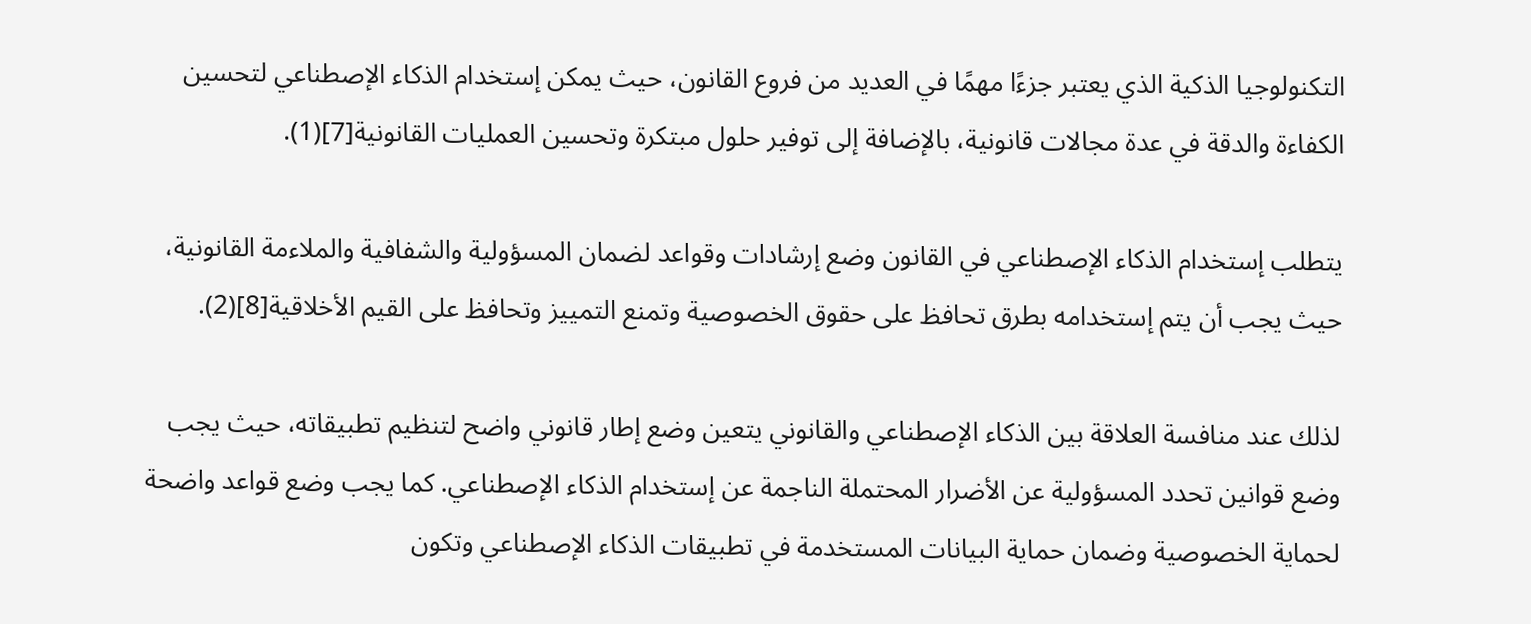التكنولوجيا الذكية الذي يعتبر جزءًا مهمًا في العديد من فروع القانون، حيث يمكن إستخدام الذكاء الإصطناعي لتحسين الكفاءة والدقة في عدة مجالات قانونية، بالإضافة إلى توفير حلول مبتكرة وتحسين العمليات القانونية[7](1).

يتطلب إستخدام الذكاء الإصطناعي في القانون وضع إرشادات وقواعد لضمان المسؤولية والشفافية والملاءمة القانونية، حيث يجب أن يتم إستخدامه بطرق تحافظ على حقوق الخصوصية وتمنع التمييز وتحافظ على القيم الأخلاقية[8](2).

لذلك عند منافسة العلاقة بين الذكاء الإصطناعي والقانوني يتعين وضع إطار قانوني واضح لتنظيم تطبيقاته، حيث يجب وضع قوانين تحدد المسؤولية عن الأضرار المحتملة الناجمة عن إستخدام الذكاء الإصطناعي. كما يجب وضع قواعد واضحة لحماية الخصوصية وضمان حماية البيانات المستخدمة في تطبيقات الذكاء الإصطناعي وتكون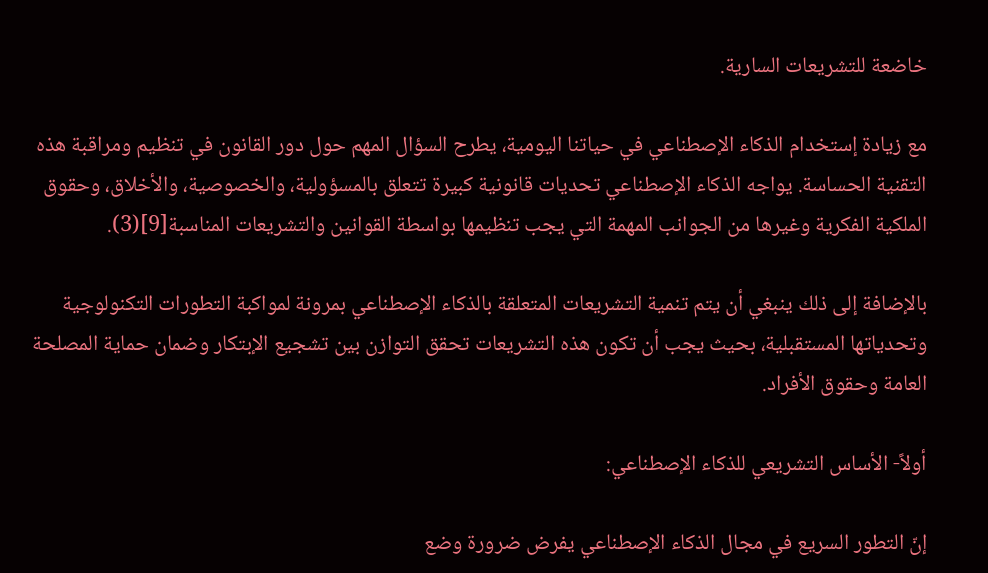خاضعة للتشريعات السارية.

مع زيادة إستخدام الذكاء الإصطناعي في حياتنا اليومية، يطرح السؤال المهم حول دور القانون في تنظيم ومراقبة هذه التقنية الحساسة. يواجه الذكاء الإصطناعي تحديات قانونية كبيرة تتعلق بالمسؤولية، والخصوصية، والأخلاق، وحقوق الملكية الفكرية وغيرها من الجوانب المهمة التي يجب تنظيمها بواسطة القوانين والتشريعات المناسبة[9](3).

بالإضافة إلى ذلك ينبغي أن يتم تنمية التشريعات المتعلقة بالذكاء الإصطناعي بمرونة لمواكبة التطورات التكنولوجية وتحدياتها المستقبلية، بحيث يجب أن تكون هذه التشريعات تحقق التوازن بين تشجيع الإبتكار وضمان حماية المصلحة العامة وحقوق الأفراد.

أولاً- الأساس التشريعي للذكاء الإصطناعي:

إنّ التطور السريع في مجال الذكاء الإصطناعي يفرض ضرورة وضع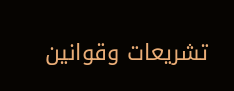تشريعات وقوانين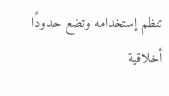تنظم إستخدامه وتضع حدودًا أخلاقية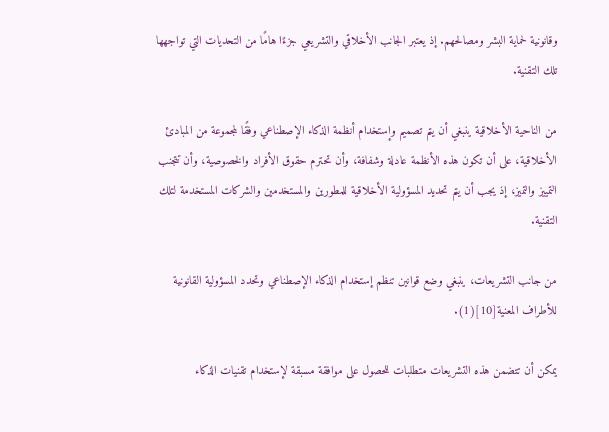وقانونية لحماية البشر ومصالحهم. إذ يعتبر الجانب الأخلاقي والتشريعي جزءًا هامًا من التحديات التي تواجهها تلك التقنية.

من الناحية الأخلاقية ينبغي أن يتم تصميم وإستخدام أنظمة الذكاء الإصطناعي وفقًا لمجموعة من المبادئ الأخلاقية، على أن تكون هذه الأنظمة عادلة وشفافة، وأن تحترم حقوق الأفراد والخصوصية، وأن تتجنب التمييز والتميز، إذ يجب أن يتم تحديد المسؤولية الأخلاقية للمطورين والمستخدمين والشركات المستخدمة لتلك التقنية.

من جانب التشريعات، ينبغي وضع قوانين تنظم إستخدام الذكاء الإصطناعي وتحدد المسؤولية القانونية للأطراف المعنية[10](1).

يمكن أن تتضمن هذه التشريعات متطلبات للحصول على موافقة مسبقة لإستخدام تقنيات الذكاء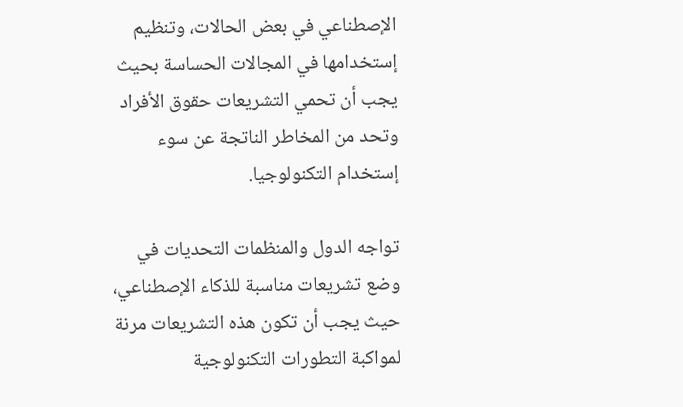الإصطناعي في بعض الحالات، وتنظيم إستخدامها في المجالات الحساسة بحيث يجب أن تحمي التشريعات حقوق الأفراد وتحد من المخاطر الناتجة عن سوء إستخدام التكنولوجيا.

تواجه الدول والمنظمات التحديات في وضع تشريعات مناسبة للذكاء الإصطناعي، حيث يجب أن تكون هذه التشريعات مرنة لمواكبة التطورات التكنولوجية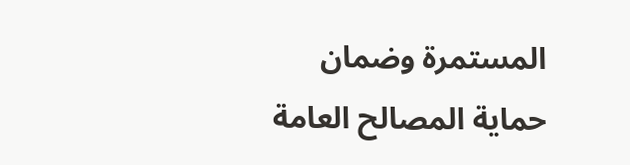المستمرة وضمان حماية المصالح العامة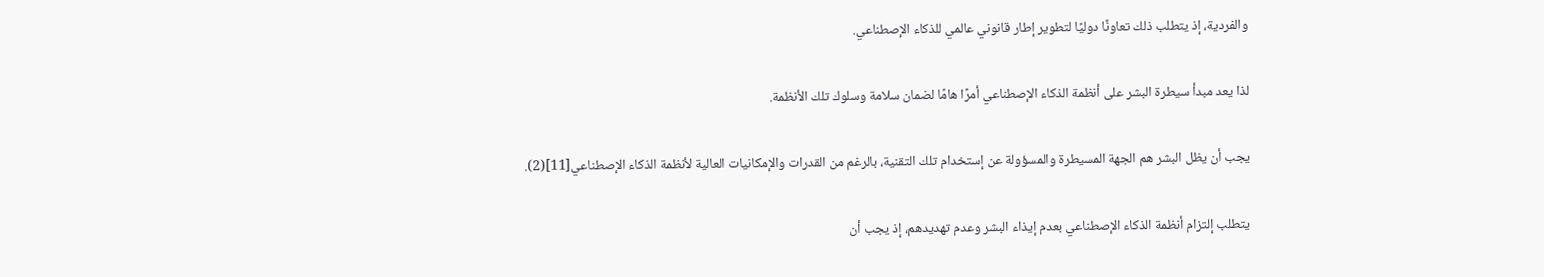والفردية، إذ يتطلب ذلك تعاونًا دوليًا لتطوير إطار قانوني عالمي للذكاء الإصطناعي.

لذا يعد مبدأ سيطرة البشر على أنظمة الذكاء الإصطناعي أمرًا هامًا لضمان سلامة وسلوك تلك الأنظمة.

يجب أن يظل البشر هم الجهة المسيطرة والمسؤولة عن إستخدام تلك التقنية، بالرغم من القدرات والإمكانيات العالية لأنظمة الذكاء الإصطناعي[11](2).

يتطلب إلتزام أنظمة الذكاء الإصطناعي بعدم إيذاء البشر وعدم تهديدهم، إذ يجب أن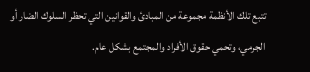تتبع تلك الأنظمة مجموعة من المبادئ والقوانين التي تحظر السلوك الضار أو الجرمي، وتحمي حقوق الأفراد والمجتمع بشكل عام.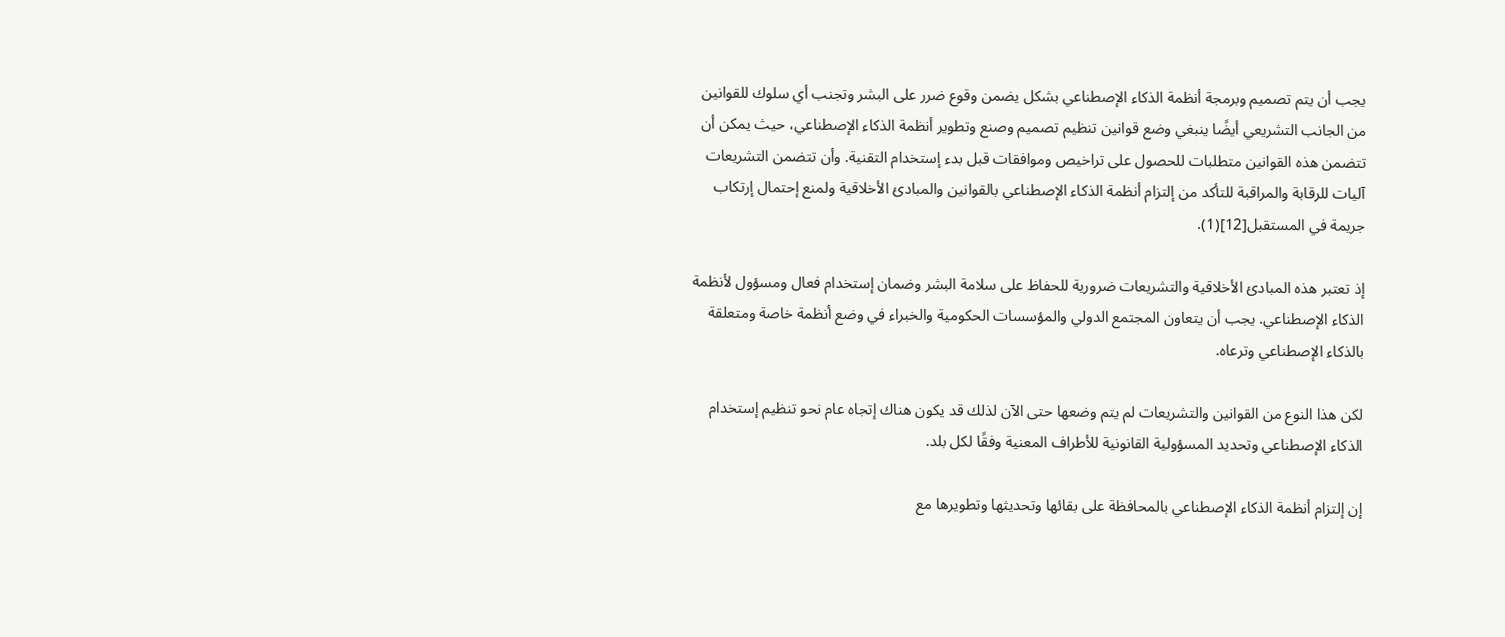يجب أن يتم تصميم وبرمجة أنظمة الذكاء الإصطناعي بشكل يضمن وقوع ضرر على البشر وتجنب أي سلوك للقوانين من الجانب التشريعي أيضًا ينبغي وضع قوانين تنظيم تصميم وصنع وتطوير أنظمة الذكاء الإصطناعي، حيث يمكن أن تتضمن هذه القوانين متطلبات للحصول على تراخيص وموافقات قبل بدء إستخدام التقنية. وأن تتضمن التشريعات آليات للرقابة والمراقبة للتأكد من إلتزام أنظمة الذكاء الإصطناعي بالقوانين والمبادئ الأخلاقية ولمنع إحتمال إرتكاب جريمة في المستقبل[12](1).

إذ تعتبر هذه المبادئ الأخلاقية والتشريعات ضرورية للحفاظ على سلامة البشر وضمان إستخدام فعال ومسؤول لأنظمة الذكاء الإصطناعي. يجب أن يتعاون المجتمع الدولي والمؤسسات الحكومية والخبراء في وضع أنظمة خاصة ومتعلقة بالذكاء الإصطناعي وترعاه.

لكن هذا النوع من القوانين والتشريعات لم يتم وضعها حتى الآن لذلك قد يكون هناك إتجاه عام نحو تنظيم إستخدام الذكاء الإصطناعي وتحديد المسؤولية القانونية للأطراف المعنية وفقًا لكل بلد.

إن إلتزام أنظمة الذكاء الإصطناعي بالمحافظة على بقائها وتحديثها وتطويرها مع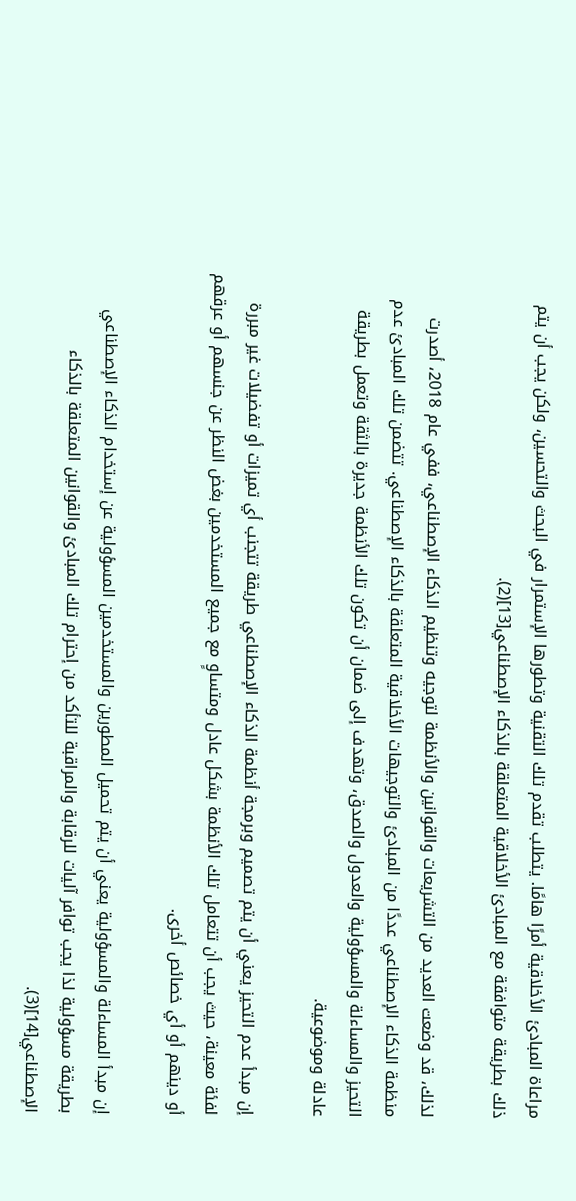مراعاة المبادئ الأخلاقية أمرًا هامًا. يتطلب تقدم تلك التقنية وتطورها الإستمرار في البحث والتحسين، ولكن يجب أن يتم ذلك بطريقة متوافقة مع المبادئ الأخلاقية المتعلقة بالذكاء الإصطناعي[13](2).

لذلك، قد وضعت العديد من التشريعات والقوانين والأنظمة لتوجيه وتنظيم الذكاء الإصطناعي، ففي عام 2018، أصدرت منظمة الذكاء الإصطناعي عددًا من المبادئ والتوجيهات الأخلاقية المتعلقة بالذكاء الإصطناعي. تتضمن تلك المبادئ عدم التحيز والمساءلة والمسؤولية والعدول والصدق، وتهدف إلى ضمان أن تكون تلك الأنظمة جديرة بالثقة وتعمل بطريقة عادلة وموضوعية.

إن مبدأ عدم التحيز يعني أن يتم تصميم وبرمجة أنظمة الذكاء الإصطناعي طريقة تتجنب أي تميزات أو تفضيلات غير مبررة لفئة معينة، حيث يجب أن تتعامل تلك الأنظمة بشكل عادل ومتساوٍ مع جميع المستخدمين بغض النظر عن جنسهم أو عرقهم أو دينهم أو أي خصائص أخرى.

إن مبدأ المساءلة والمسؤولية يعني أن يتم تحميل المطورين والمستخدمين المسؤولية عن إستخدام الذكاء الإصطناعي بطريقة مسؤولية لذا يجب توافر آليات للرقابة والمراقبة للتأكد من إحترام تلك المبادئ والقوانين المتعلقة بالذكاء الإصطناعي[14](3).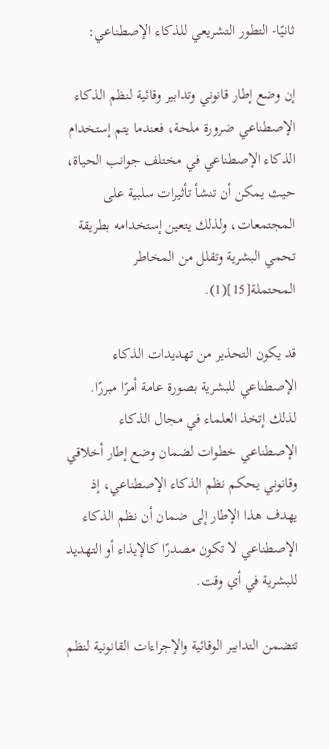ثانيًا- التطور التشريعي للذكاء الإصطناعي:

إن وضع إطار قانوني وتدابير وقائية لنظم الذكاء الإصطناعي ضرورة ملحة، فعندما يتم إستخدام الذكاء الإصطناعي في مختلف جوانب الحياة، حيث يمكن أن تنشأ تأثيرات سلبية على المجتمعات، ولذلك يتعين إستخدامه بطريقة تحمي البشرية وتقلل من المخاطر المحتملة[15](1).

قد يكون التحذير من تهديدات الذكاء الإصطناعي للبشرية بصورة عامة أمرًا مبررًا. لذلك إتخذ العلماء في مجال الذكاء الإصطناعي خطوات لضمان وضع إطار أخلاقي وقانوني يحكم نظم الذكاء الإصطناعي، إذ يهدف هذا الإطار إلى ضمان أن نظم الذكاء الإصطناعي لا تكون مصدرًا كالإيذاء أو التهديد للبشرية في أي وقت.

تتضمن التدابير الوقائية والإجراءات القانونية لنظم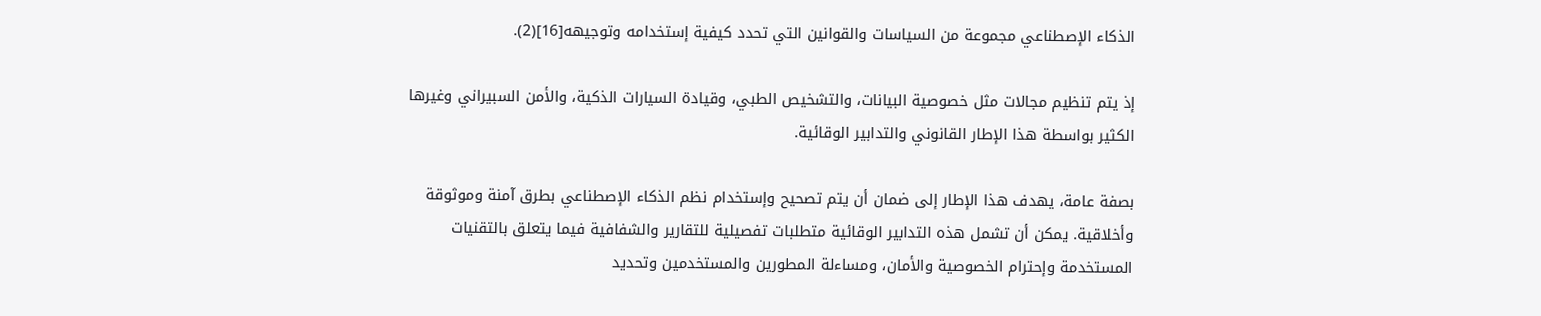الذكاء الإصطناعي مجموعة من السياسات والقوانين التي تحدد كيفية إستخدامه وتوجيهه[16](2).

إذ يتم تنظيم مجالات مثل خصوصية البيانات، والتشخيص الطبي، وقيادة السيارات الذكية، والأمن السبيراني وغيرها الكثير بواسطة هذا الإطار القانوني والتدابير الوقائية.

بصفة عامة، يهدف هذا الإطار إلى ضمان أن يتم تصحيح وإستخدام نظم الذكاء الإصطناعي بطرق آمنة وموثوقة وأخلاقية. يمكن أن تشمل هذه التدابير الوقائية متطلبات تفصيلية للتقارير والشفافية فيما يتعلق بالتقنيات المستخدمة وإحترام الخصوصية والأمان، ومساءلة المطورين والمستخدمين وتحديد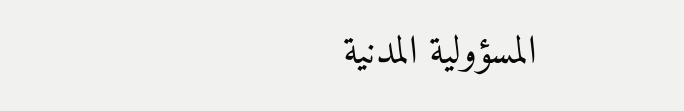المسؤولية المدنية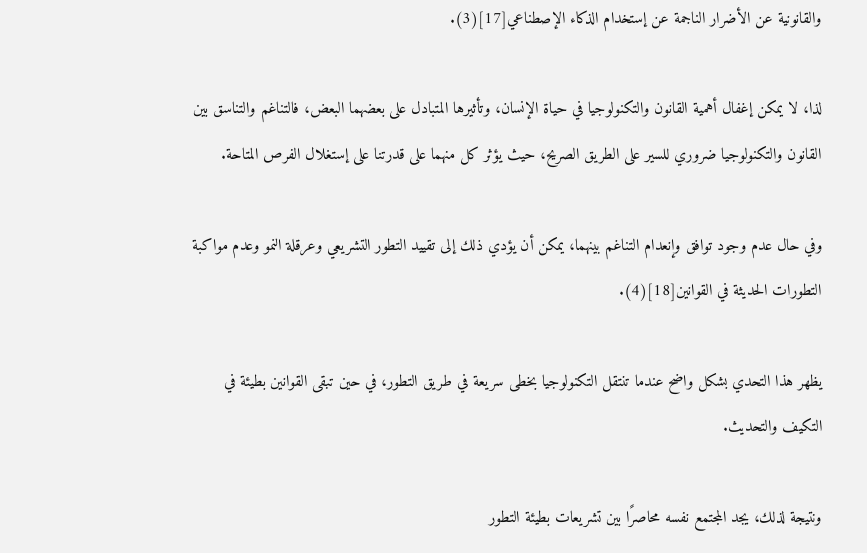والقانونية عن الأضرار الناجمة عن إستخدام الذكاء الإصطناعي[17](3).

لذا، لا يمكن إغفال أهمية القانون والتكنولوجيا في حياة الإنسان، وتأثيرها المتبادل على بعضهما البعض، فالتناغم والتناسق بين القانون والتكنولوجيا ضروري للسير على الطريق الصريح، حيث يؤثر كل منهما على قدرتنا على إستغلال الفرص المتاحة.

وفي حال عدم وجود توافق وإنعدام التناغم بينهما، يمكن أن يؤدي ذلك إلى تقييد التطور التشريعي وعرقلة النمو وعدم مواكبة التطورات الحديثة في القوانين[18](4).

يظهر هذا التحدي بشكل واضح عندما تنتقل التكنولوجيا بخطى سريعة في طريق التطور، في حين تبقى القوانين بطيئة في التكيف والتحديث.

ونتيجة لذلك، يجد المجتمع نفسه محاصرًا بين تشريعات بطيئة التطور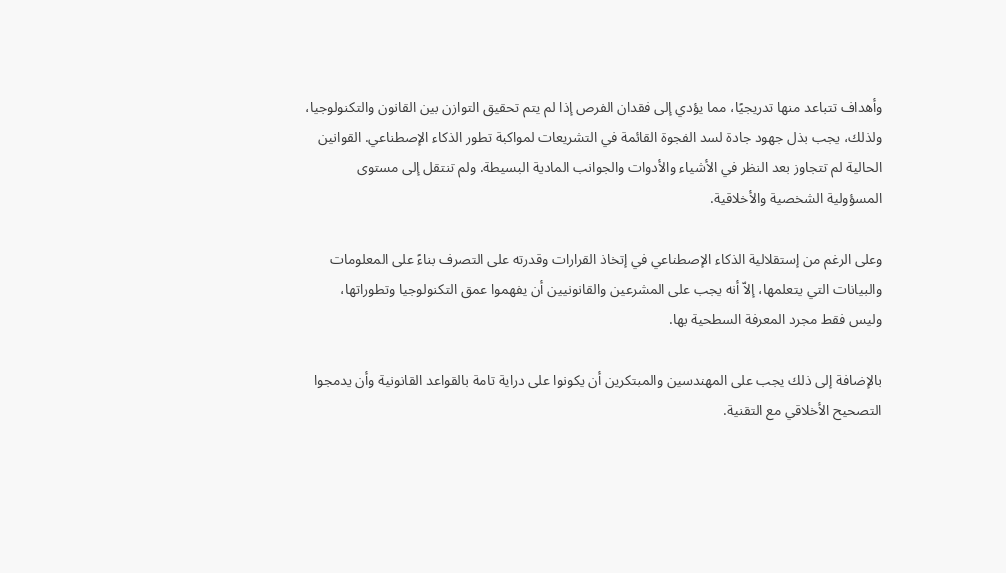وأهداف تتباعد منها تدريجيًا، مما يؤدي إلى فقدان الفرص إذا لم يتم تحقيق التوازن بين القانون والتكنولوجيا، ولذلك، يجب بذل جهود جادة لسد الفجوة القائمة في التشريعات لمواكبة تطور الذكاء الإصطناعي. القوانين الحالية لم تتجاوز بعد النظر في الأشياء والأدوات والجوانب المادية البسيطة. ولم تنتقل إلى مستوى المسؤولية الشخصية والأخلاقية.

وعلى الرغم من إستقلالية الذكاء الإصطناعي في إتخاذ القرارات وقدرته على التصرف بناءً على المعلومات والبيانات التي يتعلمها، إلاّ أنه يجب على المشرعين والقانونيين أن يفهموا عمق التكنولوجيا وتطوراتها، وليس فقط مجرد المعرفة السطحية بها.

بالإضافة إلى ذلك يجب على المهندسين والمبتكرين أن يكونوا على دراية تامة بالقواعد القانونية وأن يدمجوا التصحيح الأخلاقي مع التقنية.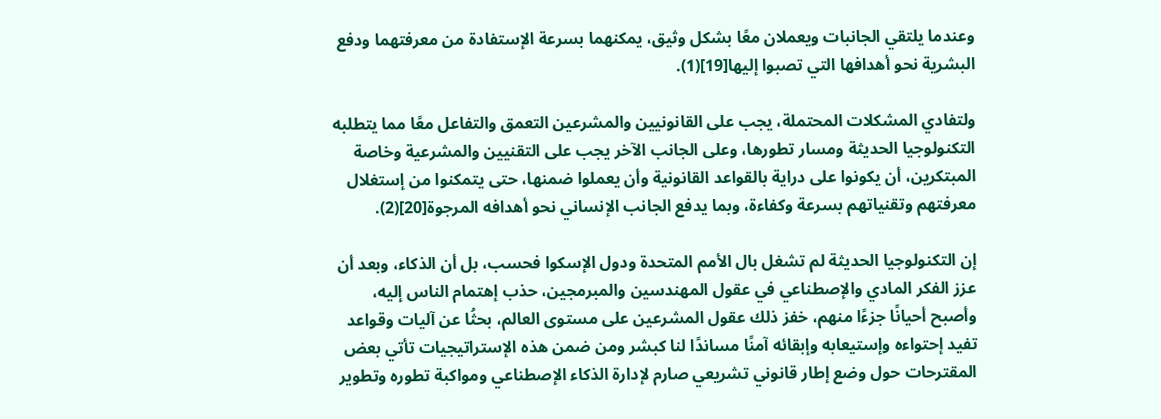وعندما يلتقي الجانبات ويعملان معًا بشكل وثيق، يمكنهما بسرعة الإستفادة من معرفتهما ودفع البشرية نحو أهدافها التي تصبوا إليها[19](1).

ولتفادي المشكلات المحتملة، يجب على القانونيين والمشرعين التعمق والتفاعل معًا مما يتطلبه التكنولوجيا الحديثة ومسار تطورها، وعلى الجانب الآخر يجب على التقنيين والمشرعية وخاصة المبتكرين، أن يكونوا على دراية بالقواعد القانونية وأن يعملوا ضمنها، حتى يتمكنوا من إستغلال معرفتهم وتقنياتهم بسرعة وكفاءة، وبما يدفع الجانب الإنساني نحو أهدافه المرجوة[20](2).

إن التكنولوجيا الحديثة لم تشغل بال الأمم المتحدة ودول الإسكوا فحسب، بل أن الذكاء، وبعد أن عزز الفكر المادي والإصطناعي في عقول المهندسين والمبرمجين، حذب إهتمام الناس إليه، وأصبح أحيانًا جزءًا منهم، خفز ذلك عقول المشرعين على مستوى العالم، بحثُا عن آليات وقواعد تفيد إحتواءه وإستيعابه وإبقائه آمنًا مساندًا لنا كبشر ومن ضمن هذه الإستراتيجيات تأتي بعض المقترحات حول وضع إطار قانوني تشريعي صارم لإدارة الذكاء الإصطناعي ومواكبة تطوره وتطوير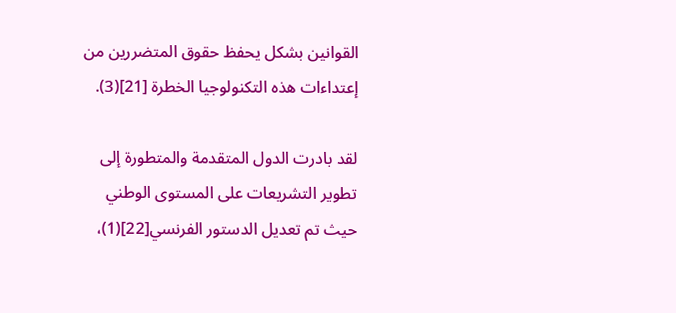القوانين بشكل يحفظ حقوق المتضررين من إعتداءات هذه التكنولوجيا الخطرة [21](3).

لقد بادرت الدول المتقدمة والمتطورة إلى تطوير التشريعات على المستوى الوطني حيث تم تعديل الدستور الفرنسي[22](1)،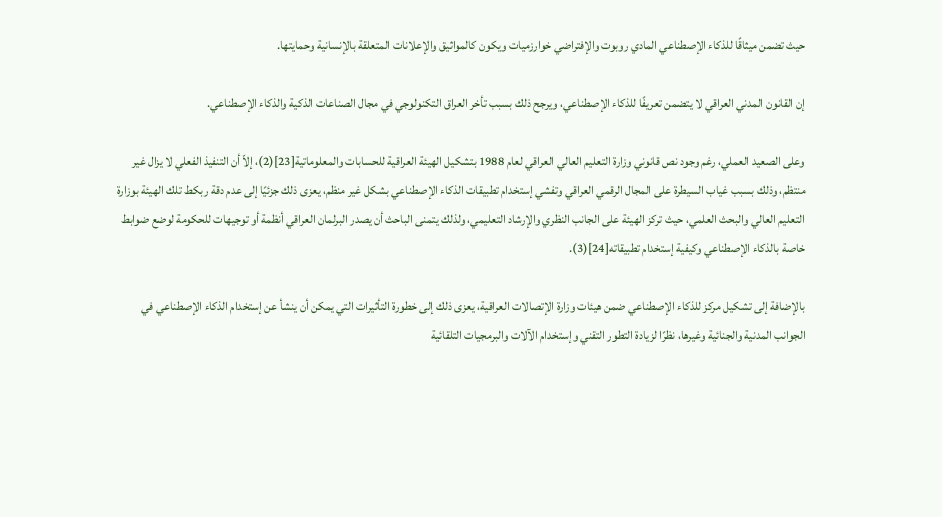حيث تضمن ميثاقًا للذكاء الإصطناعي المادي روبوت والإفتراضي خوارزميات ويكون كالمواثيق والإعلانات المتعلقة بالإنسانية وحمايتها.

إن القانون المدني العراقي لا يتضمن تعريفًا للذكاء الإصطناعي، ويرجح ذلك بسبب تأخر العراق التكنولوجي في مجال الصناعات الذكية والذكاء الإصطناعي.

وعلى الصعيد العملي، رغم وجود نص قانوني وزارة التعليم العالي العراقي لعام 1988 بتشكيل الهيئة العراقية للحسابات والمعلوماتية[23](2)، إلاّ أن التنفيذ الفعلي لا يزال غير منتظم، وذلك بسبب غياب السيطرة على المجال الرقمي العراقي وتفشي إستخدام تطبيقات الذكاء الإصطناعي بشكل غير منظم، يعزى ذلك جزئيًا إلى عدم دقة ربكط تلك الهيئة بوزارة التعليم العالي والبحث العلمي، حيث تركز الهيئة على الجانب النظري والإرشاد التعليمي، ولذلك يتمنى الباحث أن يصدر البرلمان العراقي أنظمة أو توجيهات للحكومة لوضع ضوابط خاصة بالذكاء الإصطناعي وكيفية إستخدام تطبيقاته[24](3).

بالإضافة إلى تشكيل مركز للذكاء الإصطناعي ضمن هيئات وزارة الإتصالات العراقية، يعزى ذلك إلى خطورة التأثيرات التي يمكن أن ينشأ عن إستخدام الذكاء الإصطناعي في الجوانب المدنية والجنائية وغيرها، نظرًا لزيادة التطور التقني وإستخدام الآلات والبرمجيات التلقائية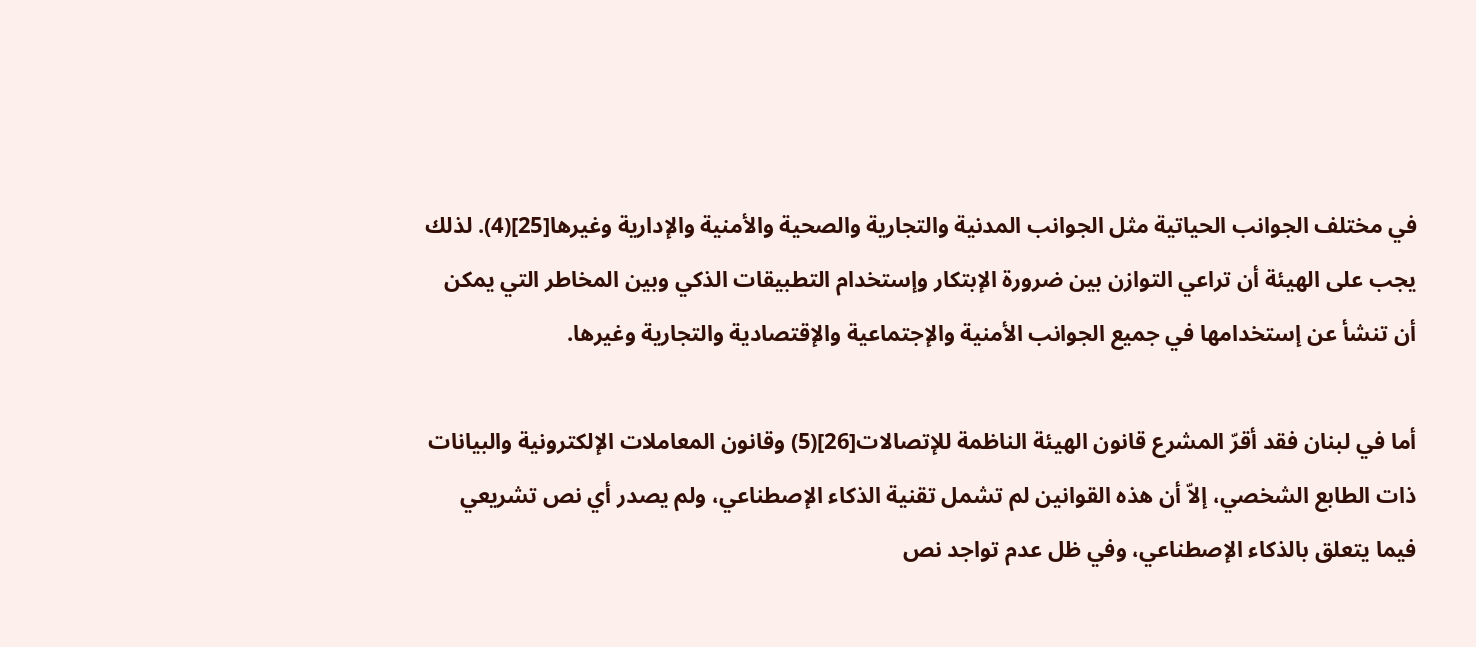في مختلف الجوانب الحياتية مثل الجوانب المدنية والتجارية والصحية والأمنية والإدارية وغيرها[25](4). لذلك يجب على الهيئة أن تراعي التوازن بين ضرورة الإبتكار وإستخدام التطبيقات الذكي وبين المخاطر التي يمكن أن تنشأ عن إستخدامها في جميع الجوانب الأمنية والإجتماعية والإقتصادية والتجارية وغيرها.

أما في لبنان فقد أقرّ المشرع قانون الهيئة الناظمة للإتصالات[26](5) وقانون المعاملات الإلكترونية والبيانات ذات الطابع الشخصي، إلاّ أن هذه القوانين لم تشمل تقنية الذكاء الإصطناعي، ولم يصدر أي نص تشريعي فيما يتعلق بالذكاء الإصطناعي، وفي ظل عدم تواجد نص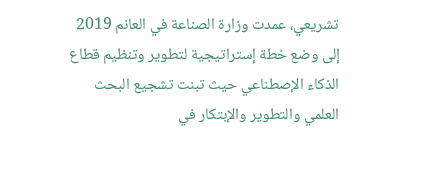تشريعي، عمدت وزارة الصناعة في العانم 2019 إلى وضع خطة إستراتيجية لتطوير وتنظيم قطاع الذكاء الإصطناعي حيث تبنت تشجيع البحث العلمي والتطوير والإبتكار في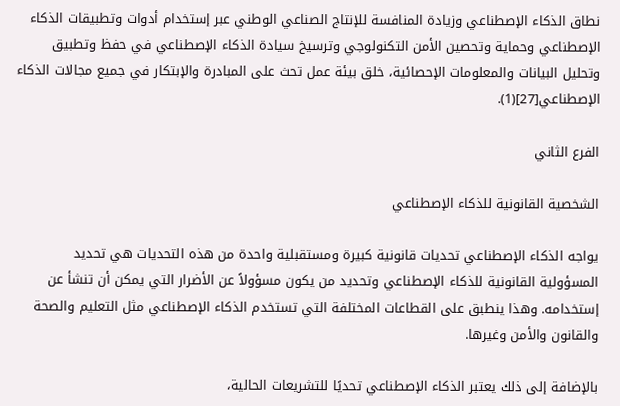نطاق الذكاء الإصطناعي وزيادة المنافسة للإنتاج الصناعي الوطني عبر إستخدام أدوات وتطبيقات الذكاء الإصطناعي وحماية وتحصين الأمن التكنولوجي وترسيخ سيادة الذكاء الإصطناعي في حفظ وتطبيق وتحليل البيانات والمعلومات الإحصائية، خلق بيئة عمل تحث على المبادرة والإبتكار في جميع مجالات الذكاء الإصطناعي[27](1).

الفرع الثاني

الشخصية القانونية للذكاء الإصطناعي

يواجه الذكاء الإصطناعي تحديات قانونية كبيرة ومستقبلية واحدة من هذه التحديات هي تحديد المسؤولية القانونية للذكاء الإصطناعي وتحديد من يكون مسؤولاً عن الأضرار التي يمكن أن تنشأ عن إستخدامه. وهذا ينطبق على القطاعات المختلفة التي تستخدم الذكاء الإصطناعي مثل التعليم والصحة والقانون والأمن وغيرها.

بالإضافة إلى ذلك يعتبر الذكاء الإصطناعي تحديًا للتشريعات الحالية،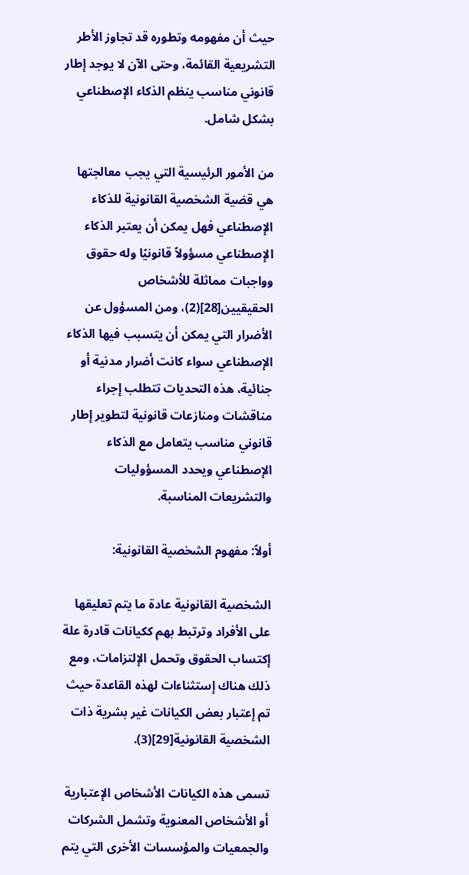حيث أن مفهومه وتطوره قد تجاوز الأطر التشريعية القائمة، وحتى الآن لا يوجد إطار قانوني مناسب ينظم الذكاء الإصطناعي بشكل شامل.

من الأمور الرئيسية التي يجب معالجتها هي قضية الشخصية القانونية للذكاء الإصطناعي فهل يمكن أن يعتبر الذكاء الإصطناعي مسؤولاً قانونيًا وله حقوق وواجبات مماثلة للأشخاص الحقيقيين[28](2)، ومن المسؤول عن الأضرار التي يمكن أن يتسبب فيها الذكاء الإصطناعي سواء كانت أضرار مدنية أو جنائية، هذه التحديات تتطلب إجراء مناقشات ومنازعات قانونية لتطوير إطار قانوني مناسب يتعامل مع الذكاء الإصطناعي ويحدد المسؤوليات والتشريعات المناسبة.

أولاً: مفهوم الشخصية القانونية:

الشخصية القانونية عادة ما يتم تعليقها على الأفراد وترتبط بهم ككيانات قادرة علة إكتساب الحقوق وتحمل الإلتزامات، ومع ذلك هناك إستثناءات لهذه القاعدة حيث تم إعتبار بعض الكيانات غير بشرية ذات الشخصية القانونية[29](3).

تسمى هذه الكيانات الأشخاص الإعتبارية أو الأشخاص المعنوية وتشمل الشركات والجمعيات والمؤسسات الأخرى التي يتم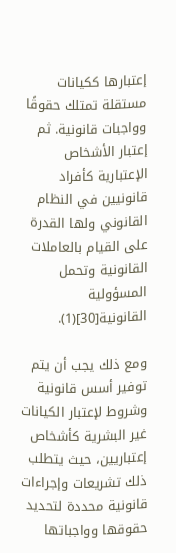إعتبارها ككيانات مستقلة تمتلك حقوقًا وواجبات قانونية. ثم إعتبار الأشخاص الإعتبارية كأفراد قانونيين في النظام القانوني ولها القدرة على القيام بالعاملات القانونية وتحمل المسؤولية القانونية[30](1).

ومع ذلك يجب أن يتم توفير أسس قانونية وشروط لإعتبار الكيانات غير البشرية كأشخاص إعتباريين، حيث يتطلب ذلك تشريعات وإجراءات قانونية محددة لتحديد حقوقها وواجباتها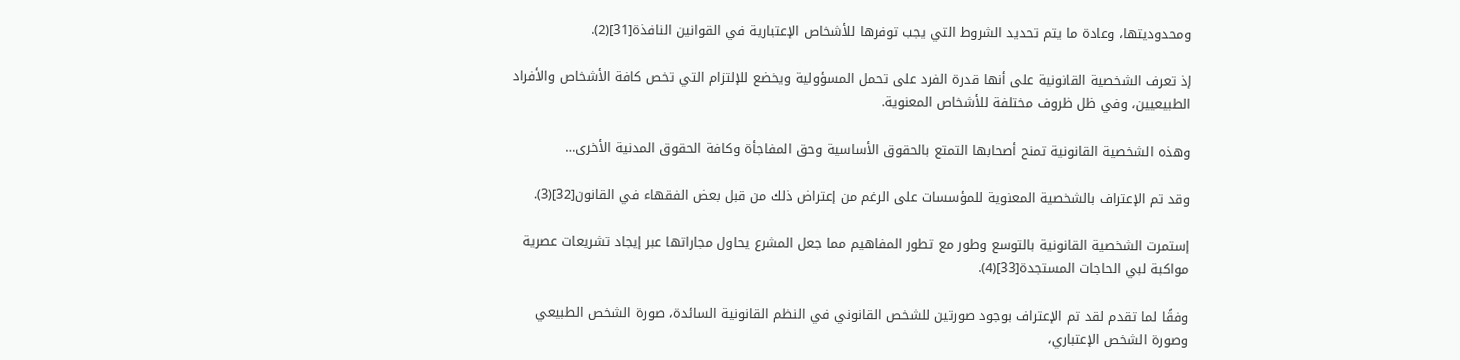ومحدوديتها، وعادة ما يتم تحديد الشروط التي يجب توفرها للأشخاص الإعتبارية في القوانين النافذة[31](2).

إذ تعرف الشخصية القانونية على أنها قدرة الفرد على تحمل المسؤولية ويخضع للإلتزام التي تخص كافة الأشخاص والأفراد الطبيعيين، وفي ظل ظروف مختلفة للأشخاص المعنوية.

وهذه الشخصية القانونية تمنح أصحابها التمتع بالحقوق الأساسية وحق المفاجأة وكافة الحقوق المدنية الأخرى…

وقد تم الإعتراف بالشخصية المعنوية للمؤسسات على الرغم من إعتراض ذلك من قبل بعض الفقهاء في القانون[32](3).

إستمرت الشخصية القانونية بالتوسع وطور مع تطور المفاهيم مما جعل المشرع يحاول مجاراتها عبر إيجاد تشريعات عصرية مواكبة لبي الحاجات المستجدة[33](4).

وفقًا لما تقدم لقد تم الإعتراف بوجود صورتين للشخص القانوني في النظم القانونية السائدة، صورة الشخص الطبيعي وصورة الشخص الإعتباري،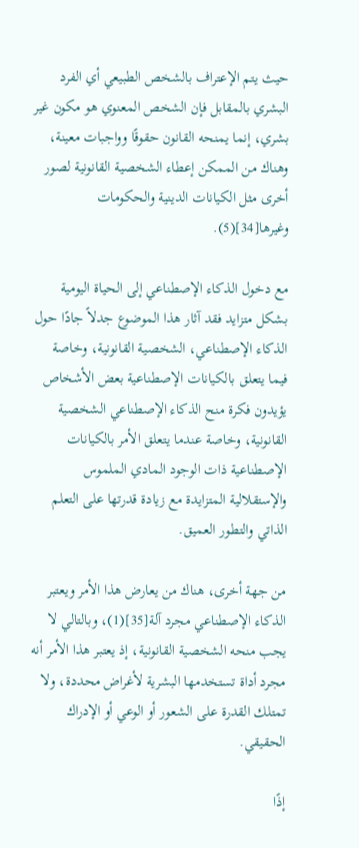حيث يتم الإعتراف بالشخص الطبيعي أي الفرد البشري بالمقابل فإن الشخص المعنوي هو مكون غير بشري، إنما يمنحه القانون حقوقًا وواجبات معينة، وهناك من الممكن إعطاء الشخصية القانونية لصور أخرى مثل الكيانات الدينية والحكومات وغيرها[34](5).

مع دخول الذكاء الإصطناعي إلى الحياة اليومية بشكل متزايد فقد آثار هذا الموضوع جدلاً جادًا حول الذكاء الإصطناعي، الشخصية القانونية، وخاصة فيما يتعلق بالكيانات الإصطناعية بعض الأشخاص يؤيدون فكرة منح الذكاء الإصطناعي الشخصية القانونية، وخاصة عندما يتعلق الأمر بالكيانات الإصطناعية ذات الوجود المادي الملموس والإستقلالية المتزايدة مع زيادة قدرتها على التعلم الذاتي والتطور العميق.

من جهة أخرى، هناك من يعارض هذا الأمر ويعتبر الذكاء الإصطناعي مجرد آلة[35](1)، وبالتالي لا يجب منحه الشخصية القانونية، إذ يعتبر هذا الأمر أنه مجرد أداة تستخدمها البشرية لأغراض محددة، ولا تمتلك القدرة على الشعور أو الوعي أو الإدراك الحقيقي.

إذًا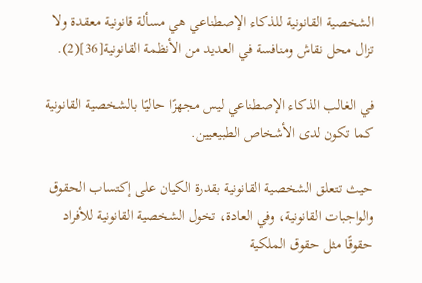الشخصية القانونية للذكاء الإصطناعي هي مسألة قانونية معقدة ولا تزال محل نقاش ومنافسة في العديد من الأنظمة القانونية[36](2).

في الغالب الذكاء الإصطناعي ليس مجهزًا حاليًا بالشخصية القانونية كما تكون لدى الأشخاص الطبيعيين.

حيث تتعلق الشخصية القانونية بقدرة الكيان على إكتساب الحقوق والواجبات القانونية، وفي العادة، تخول الشخصية القانونية للأفراد حقوقًا مثل حقوق الملكية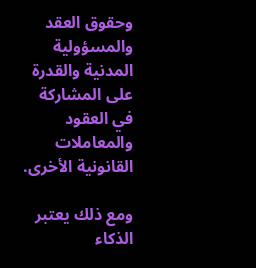وحقوق العقد والمسؤولية المدنية والقدرة على المشاركة في العقود والمعاملات القانونية الأخرى.

ومع ذلك يعتبر الذكاء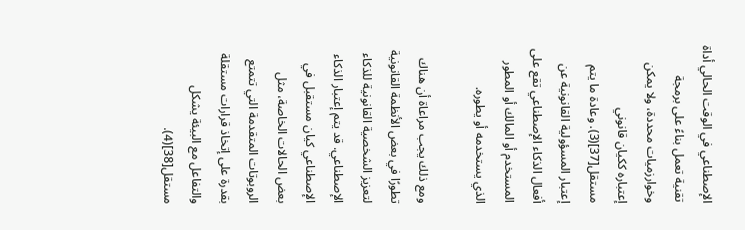الإصطناعي في الوقت الحالي أداة تقنية تعمل بناءً على برمجة وخوارزميات محددة، ولا يمكن إعتباره ككيان قانوني مستقل[37](3). وعادة ما يتم إعتبار المسؤولية القانونية عن أفعال الذكاء الإصطناعي تقع على المستخدم أو المالك أو المطور الذي يستخدمه أو يطوره.

ومع ذلك يجب مراعاة أن هناك تطورًا في بعض الأنظمة القانونية لتعزيز الشخصية القانونية للذكاء الإصطناعي. قد يتم إعتبار الذكاء الإصطناعي كيان مستقبل في بعض الحالات الخاصة، مثل الروبوتات المتقدمة التي تتمتع بقدرة على إتخاذ قرارات مستقلة والتفاعل مع البيئة يشكل مستقل[38](4).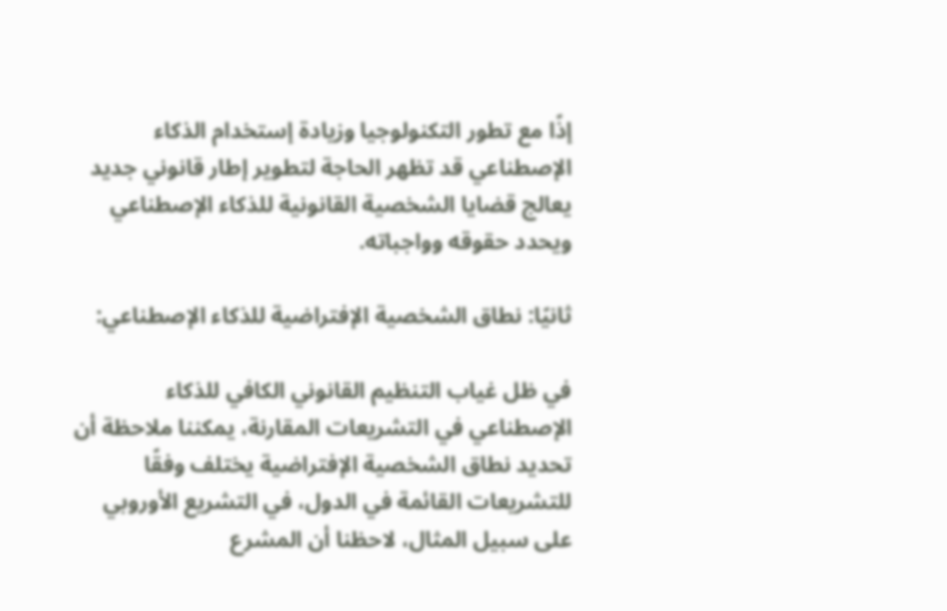إذًا مع تطور التكنولوجيا وزيادة إستخدام الذكاء الإصطناعي قد تظهر الحاجة لتطوير إطار قانوني جديد يعالج قضايا الشخصية القانونية للذكاء الإصطناعي ويحدد حقوقه وواجباته.

ثانيًا: نطاق الشخصية الإفتراضية للذكاء الإصطناعي:

في ظل غياب التنظيم القانوني الكافي للذكاء الإصطناعي في التشريعات المقارنة، يمكننا ملاحظة أن تحديد نطاق الشخصية الإفتراضية يختلف وفقًا للتشريعات القائمة في الدول، في التشريع الأوروبي على سبيل المثال، لاحظنا أن المشرع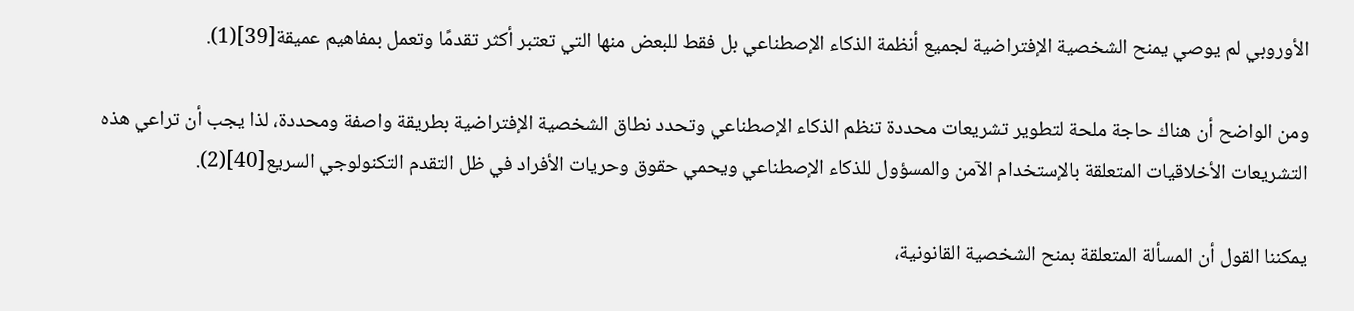الأوروبي لم يوصي يمنح الشخصية الإفتراضية لجميع أنظمة الذكاء الإصطناعي بل فقط للبعض منها التي تعتبر أكثر تقدمًا وتعمل بمفاهيم عميقة[39](1).

ومن الواضح أن هناك حاجة ملحة لتطوير تشريعات محددة تنظم الذكاء الإصطناعي وتحدد نطاق الشخصية الإفتراضية بطريقة واصفة ومحددة، لذا يجب أن تراعي هذه التشريعات الأخلاقيات المتعلقة بالإستخدام الآمن والمسؤول للذكاء الإصطناعي ويحمي حقوق وحريات الأفراد في ظل التقدم التكنولوجي السريع[40](2).

يمكننا القول أن المسألة المتعلقة بمنح الشخصية القانونية،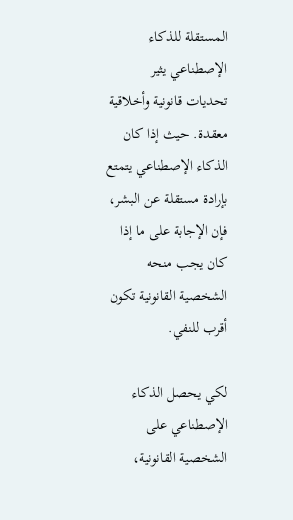المستقلة للذكاء الإصطناعي يثير تحديات قانونية وأخلاقية معقدة. حيث إذا كان الذكاء الإصطناعي يتمتع بإرادة مستقلة عن البشر، فإن الإجابة على ما إذا كان يجب منحه الشخصية القانونية تكون أقرب للنفي.

لكي يحصل الذكاء الإصطناعي على الشخصية القانونية،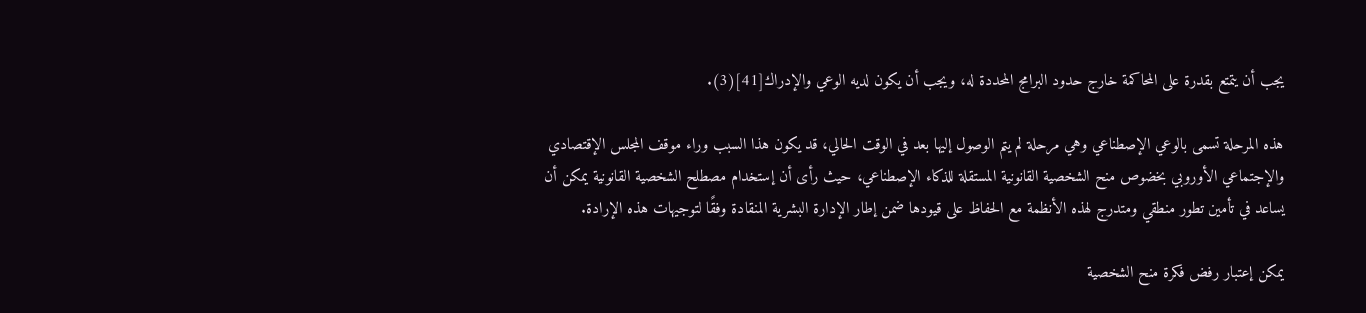يجب أن يتمتع بقدرة على المحاكمة خارج حدود البرامج المحددة له، ويجب أن يكون لديه الوعي والإدراك[41](3).

هذه المرحلة تسمى بالوعي الإصطناعي وهي مرحلة لم يتم الوصول إليها بعد في الوقت الحالي، قد يكون هذا السبب وراء موقف المجلس الإقتصادي والإجتماعي الأوروبي بخضوص منح الشخصية القانونية المستقلة للذكاء الإصطناعي، حيث رأى أن إستخدام مصطلح الشخصية القانونية يمكن أن يساعد في تأمين تطور منطقي ومتدرج لهذه الأنظمة مع الحفاظ على قيودها ضمن إطار الإدارة البشرية المنقادة وفقًا لتوجيهات هذه الإرادة.

يمكن إعتبار رفض فكرة منح الشخصية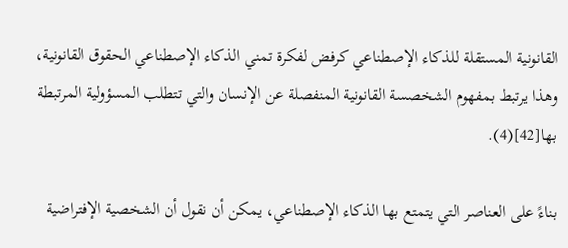القانونية المستقلة للذكاء الإصطناعي كرفض لفكرة تمني الذكاء الإصطناعي الحقوق القانونية، وهذا يرتبط بمفهوم الشخصسة القانونية المنفصلة عن الإنسان والتي تتطلب المسؤولية المرتبطة بها[42](4).

بناءً على العناصر التي يتمتع بها الذكاء الإصطناعي، يمكن أن نقول أن الشخصية الإفتراضية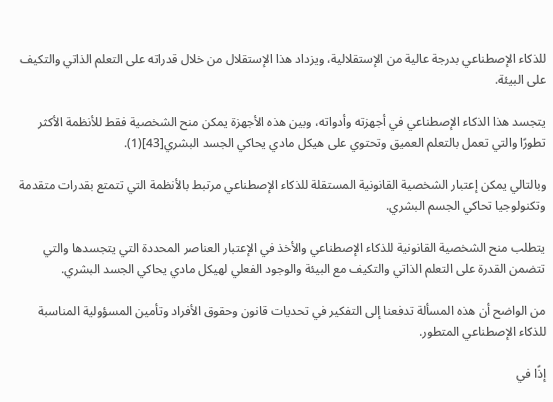للذكاء الإصطناعي بدرجة عالية من الإستقلالية، ويزداد هذا الإستقلال من خلال قدراته على التعلم الذاتي والتكيف على البيئة.

يتجسد هذا الذكاء الإصطناعي في أجهزته وأدواته، وبين هذه الأجهزة يمكن منح الشخصية فقط للأنظمة الأكثر تطورًا والتي تعمل بالتعلم العميق وتحتوي على هيكل مادي يحاكي الجسد البشري[43](1).

وبالتالي يمكن إعتبار الشخصية القانونية المستقلة للذكاء الإصطناعي مرتبط بالأنظمة التي تتمتع بقدرات متقدمة وتكنولوجيا تحاكي الجسم البشري.

يتطلب منح الشخصية القانونية للذكاء الإصطناعي والأخذ في الإعتبار العناصر المحددة التي يتجسدها والتي تتضمن القدرة على التعلم الذاتي والتكيف مع البيئة والوجود الفعلي لهيكل مادي يحاكي الجسد البشري.

من الواضح أن هذه المسألة تدفعنا إلى التفكير في تحديات قانون وحقوق الأفراد وتأمين المسؤولية المناسبة للذكاء الإصطناعي المتطور.

إذًا في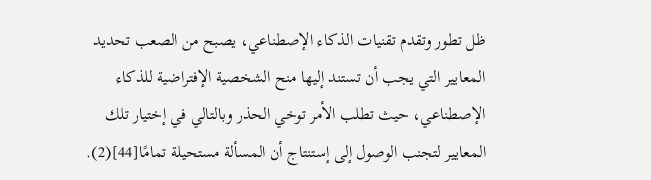ظل تطور وتقدم تقنيات الذكاء الإصطناعي، يصبح من الصعب تحديد المعايير التي يجب أن تستند إليها منح الشخصية الإفتراضية للذكاء الإصطناعي، حيث تطلب الأمر توخي الحذر وبالتالي في إختيار تلك المعايير لتجنب الوصول إلى إستنتاج أن المسألة مستحيلة تمامًا[44](2).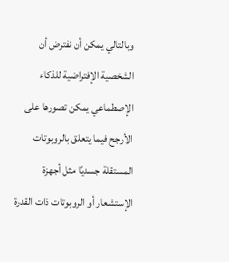وبالتالي يمكن أن نفترض أن الشخصية الإفتراضية للذكاء الإصطماعي يمكن تصورها على الأرجح فيما يتعلق بالروبوتات المستقلة جسديًا مثل أجهزة الإستشعار أو الروبوتات ذات القدرة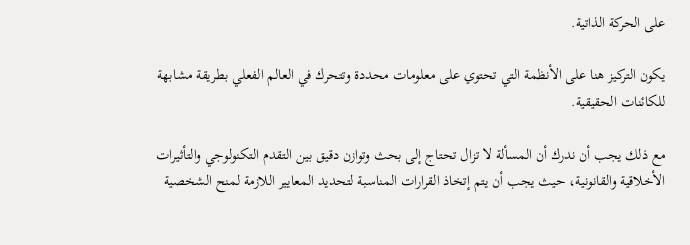على الحركة الذاتية.

يكون التركيز هنا على الأنظمة التي تحتوي على معلومات محددة وتتحرك في العالم الفعلي بطريقة مشابهة للكائنات الحقيقية.

مع ذلك يجب أن ندرك أن المسألة لا تزال تحتاج إلى بحث وتوازن دقيق بين التقدم التكنولوجي والتأثيرات الأخلاقية والقانونية، حيث يجب أن يتم إتخاذ القرارات المناسبة لتحديد المعايير اللازمة لمنح الشخصية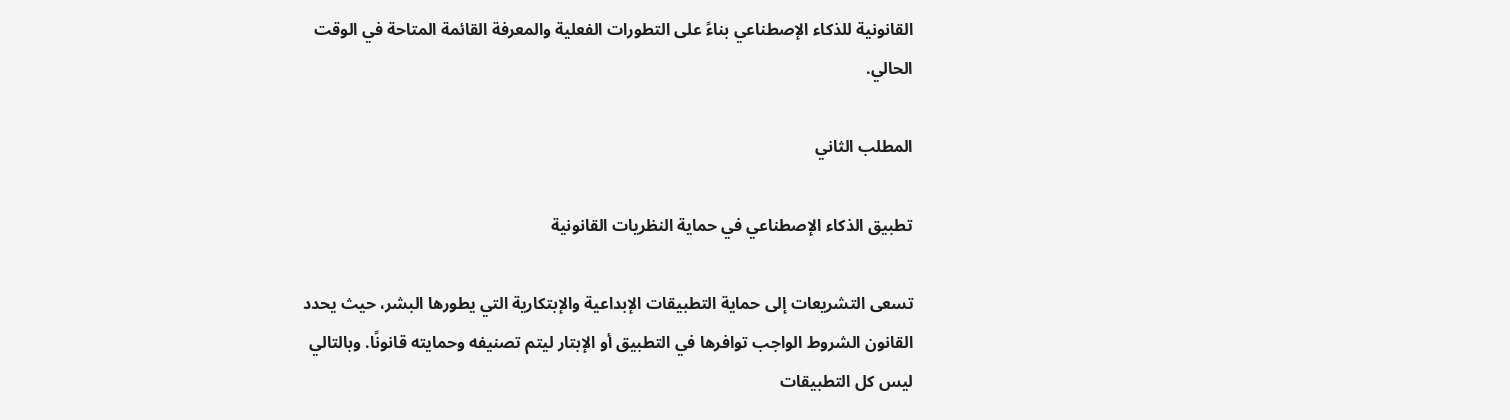القانونية للذكاء الإصطناعي بناءً على التطورات الفعلية والمعرفة القائمة المتاحة في الوقت الحالي.

المطلب الثاني

تطبيق الذكاء الإصطناعي في حماية النظريات القانونية

تسعى التشريعات إلى حماية التطبيقات الإبداعية والإبتكارية التي يطورها البشر، حيث يحدد القانون الشروط الواجب توافرها في التطبيق أو الإبتار ليتم تصنيفه وحمايته قانونًا. وبالتالي ليس كل التطبيقات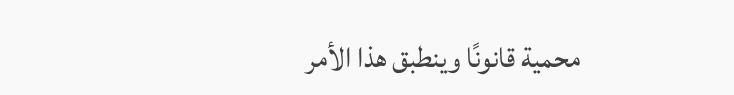محمية قانونًا وينطبق هذا الأمر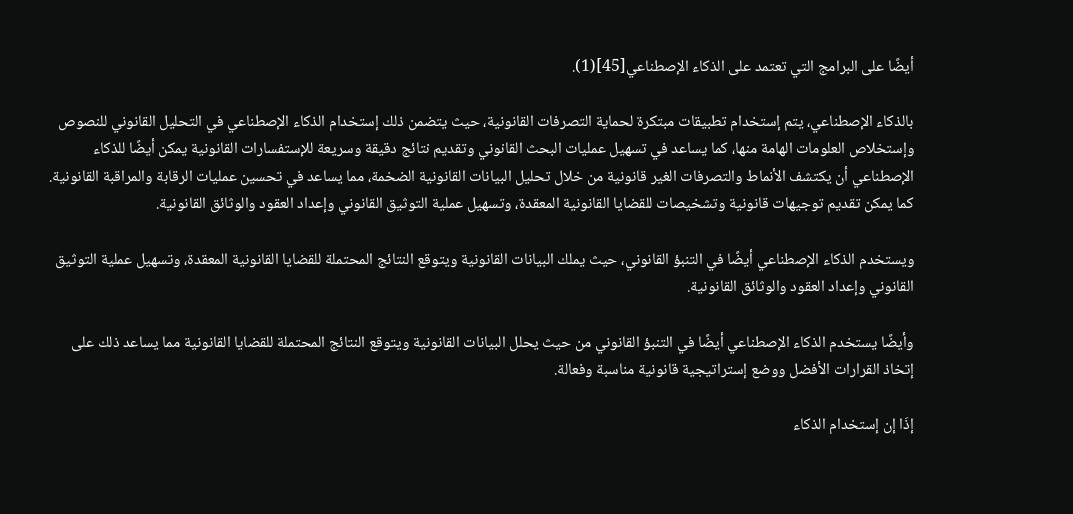أيضًا على البرامج التي تعتمد على الذكاء الإصطناعي[45](1).

بالذكاء الإصطناعي، يتم إستخدام تطبيقات مبتكرة لحماية التصرفات القانونية، حيث يتضمن ذلك إستخدام الذكاء الإصطناعي في التحليل القانوني للنصوص وإستخلاص العلومات الهامة منها، كما يساعد في تسهيل عمليات البحث القانوني وتقديم نتائج دقيقة وسريعة للإستفسارات القانونية يمكن أيضًا للذكاء الإصطناعي أن يكتشف الأنماط والتصرفات الغير قانونية من خلال تحليل البيانات القانونية الضخمة، مما يساعد في تحسين عمليات الرقابة والمراقبة القانونية. كما يمكن تقديم توجيهات قانونية وتشخيصات للقضايا القانونية المعقدة، وتسهيل عملية التوثيق القانوني وإعداد العقود والوثائق القانونية.

ويستخدم الذكاء الإصطناعي أيضًا في التنبؤ القانوني، حيث يملك البيانات القانونية ويتوقع النتائج المحتملة للقضايا القانونية المعقدة، وتسهيل عملية التوثيق القانوني وإعداد العقود والوثائق القانونية.

وأيضًا يستخدم الذكاء الإصطناعي أيضًا في التنبؤ القانوني من حيث يحلل البيانات القانونية ويتوقع النتائج المحتملة للقضايا القانونية مما يساعد ذلك على إتخاذ القرارات الأفضل ووضع إستراتيجية قانونية مناسبة وفعالة.

إذَا إن إستخدام الذكاء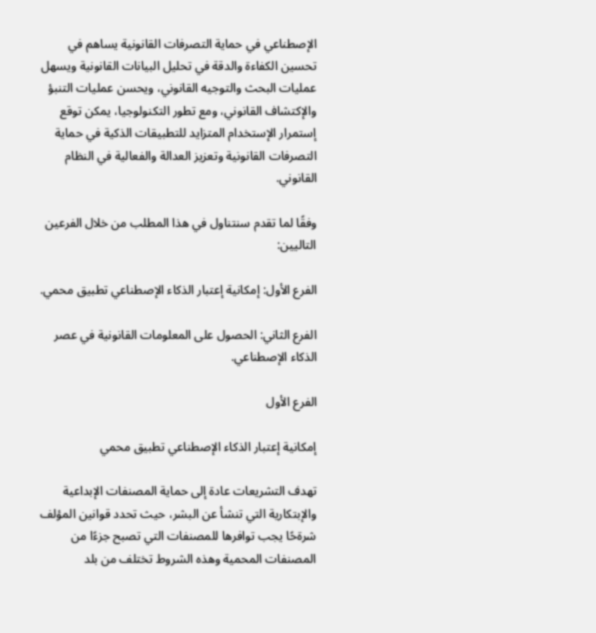الإصطناعي في حماية التصرفات القانونية يساهم في تحسين الكفاءة والدقة في تحليل البيانات القانونية ويسهل عمليات البحث والتوجيه القانوني، ويحسن عمليات التنبؤ والإكتشاف القانوني، ومع تطور التكنولوجيا، يمكن توقع إستمرار الإستخدام المتزايد للتطبيقات الذكية في حماية التصرفات القانونية وتعزيز العدالة والفعالية في النظام القانوني.

وفقًا لما تقدم سنتناول في هذا المطلب من خلال الفرعين التاليين:

الفرع الأول: إمكانية إعتبار الذكاء الإصطناعي تطبيق محمي.

الفرع الثاني: الحصول على المعلومات القانونية في عصر الذكاء الإصطناعي.

الفرع الأول

إمكانية إعتبار الذكاء الإصطناعي تطبيق محمي

تهدف التشريعات عادة إلى حماية المصنفات الإبداعية والإبتكارية التي تنشأ عن البشر، حيث تحدد قوانين المؤلف شرةحًا يجب توافرها للمصنفات التي تصبح جزءًا من المصنفات المحمية وهذه الشروط تختلف من بلد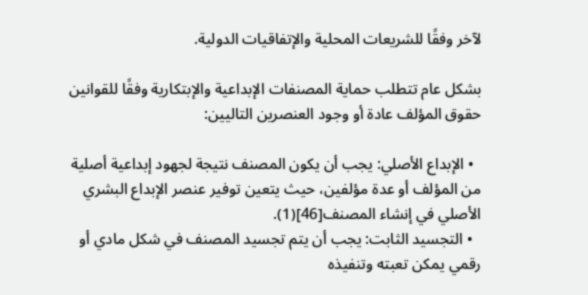لآخر وفقًا للشريعات المحلية والإتفاقيات الدولية.

بشكل عام تتطلب حماية المصنفات الإبداعية والإبتكارية وفقًا للقوانين حقوق المؤلف عادة أو وجود العنصرين التاليين:

  • الإبداع الأصلي: يجب أن يكون المصنف نتيجة لجهود إبداعية أصلية من المؤلف أو عدة مؤلفين، حيث يتعين توفير عنصر الإبداع البشري الأصلي في إنشاء المصنف[46](1).
  • التجسيد الثابت: يجب أن يتم تجسيد المصنف في شكل مادي أو رقمي يمكن تعبته وتنفيذه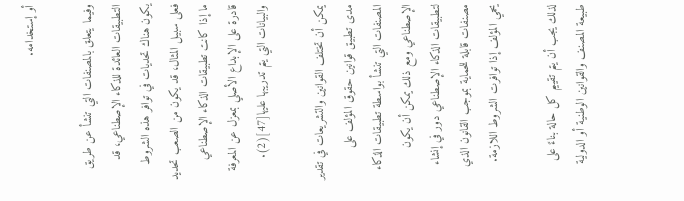أو إستخدامه.

وفيما يتعلق بالمصنفات التي تنشأ عن طريق التطبيقات العائدة للذكاء الإصطناعي، قد يكون هناك تحديات في توافر هذه الشروط فعلى سبيل المثال، قد يكون من الصعب تحديد ما إذا كانت تطبيقات الذكاء الإصطناعي قادرة على الإبداع الأصلي بمعزل عن المعرفة والبيانات التي يتم تدريبها عليها[47](2).

يمكن أن تختلف القوانين والتشريعات في تقدير مدى تطبيق قوانين حقوق المؤلف على المصنفات التي تنشأ بواسطة تطبيقات الذكاء الإصطناعي ومع ذلك يمكن أن يكون لتطبيقات الذكاء الإصطناعي دور في إنشاء مصنفات قابلة للحماية بموجب القانون الذي يحمي المؤلف إذا توافرت الشروط اللازمة.

لذلك يجب أن يتم تقييم كل حالة بناءً على طبيعة المصنف والقوانين الوطنية أو الدولية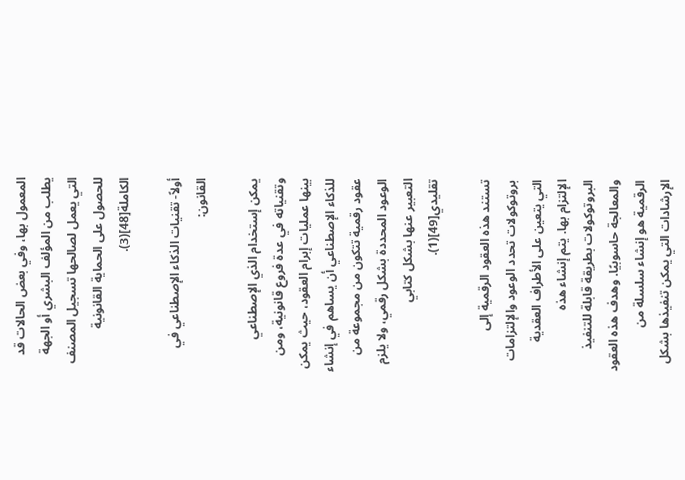المعمول بها، وفي بعض الحالات قد يطلب من المؤلف البشري أو الجهة التي يعمل لصالحها تسجيل المصنف للحصول على الحماية القانونية الكاملة[48](3).

أولاً- تقنيات الذكاء الإصطناعي في القانون:

يمكن إستخدام الذي الإصطناعي وتقنياته في عدة فروع قانونية، ومن بينها عمليات إبرام العقود، حيث يمكن للذكاء الإصطناعي أن يساهم في إنشاء عقود رقمية تتكون من مجموعة من الوعود المحددة بشكل رقمي، ولا يلزم التعبير عنها بشكل كتابي تقليدي[49](1).

تستند هذه العقود الرقمية إلى بروتوكولات تحدد الوعود والإلتزامات التي يتعين على الأطراف العقدية الإلتزام بها. يتم إنشاء هذه البروتوكولات بطريقة قابلة للتنفيذ والمعالجة حاسوبيًا. وهدف هذه العقود الرقمية هو إنشاء سلسلة من الإرشادات التي يمكن تنفيذها بشكل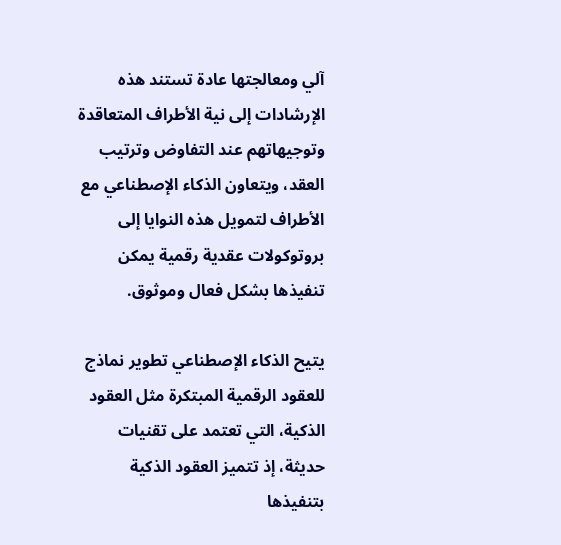آلي ومعالجتها عادة تستند هذه الإرشادات إلى نية الأطراف المتعاقدة وتوجيهاتهم عند التفاوض وترتيب العقد، ويتعاون الذكاء الإصطناعي مع الأطراف لتمويل هذه النوايا إلى بروتوكولات عقدية رقمية يمكن تنفيذها بشكل فعال وموثوق.

يتيح الذكاء الإصطناعي تطوير نماذج للعقود الرقمية المبتكرة مثل العقود الذكية، التي تعتمد على تقنيات حديثة، إذ تتميز العقود الذكية بتنفيذها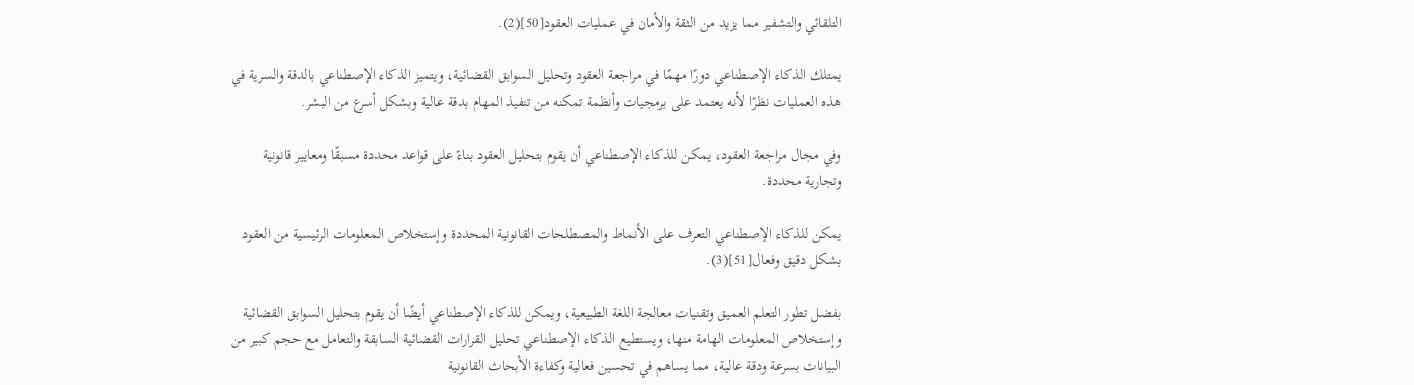التلقائي والتشفير مما يزيد من الثقة والأمان في عمليات العقود[50](2).

يمتلك الذكاء الإصطناعي دورًا مهمًا في مراجعة العقود وتحليل السوابق القضائية، ويتميز الذكاء الإصطناعي بالدقة والسرية في هذه العمليات نظرًا لأنه يعتمد على برمجيات وأنظمة تمكنه من تنفيذ المهام بدقة عالية وبشكل أسرع من البشر.

وفي مجال مراجعة العقود، يمكن للذكاء الإصطناعي أن يقوم بتحليل العقود بناءً على قواعد محددة مسبقًا ومعايير قانونية وتجارية محددة.

يمكن للذكاء الإصطناعي التعرف على الأنماط والمصطلحات القانونية المحددة وإستخلاص المعلومات الرئيسية من العقود بشكل دقيق وفعال[51](3).

بفضل تطور التعلم العميق وتقنيات معالجة اللغة الطبيعية، ويمكن للذكاء الإصطناعي أيضًا أن يقوم بتحليل السوابق القضائية وإستخلاص المعلومات الهامة منها، ويستطيع الذكاء الإصطناعي تحليل القرارات القضائية السابقة والتعامل مع حجم كبير من البيانات بسرعة ودقة عالية، مما يساهم في تحسين فعالية وكفاءة الأبحاث القانونية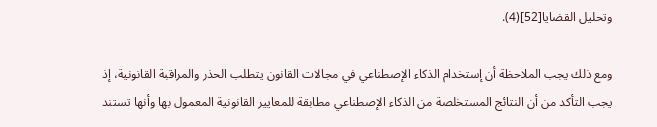وتحليل القضايا[52](4).

ومع ذلك يجب الملاحظة أن إستخدام الذكاء الإصطناعي في مجالات القانون يتطلب الحذر والمراقبة القانونية، إذ يجب التأكد من أن النتائج المستخلصة من الذكاء الإصطناعي مطابقة للمعايير القانونية المعمول بها وأنها تستند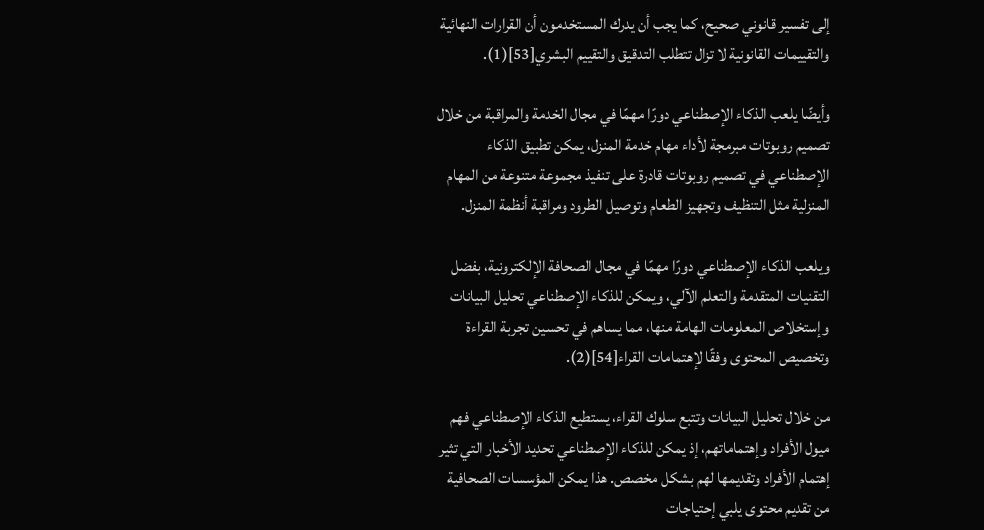إلى تفسير قانوني صحيح، كما يجب أن يدرك المستخدمون أن القرارات النهائية والتقييمات القانونية لا تزال تتطلب التدقيق والتقييم البشري[53](1).

وأيضًا يلعب الذكاء الإصطناعي دورًا مهمًا في مجال الخدمة والمراقبة من خلال تصميم روبوتات مبرمجة لأداء مهام خدمة المنزل، يمكن تطبيق الذكاء الإصطناعي في تصميم روبوتات قادرة على تنفيذ مجموعة متنوعة من المهام المنزلية مثل التنظيف وتجهيز الطعام وتوصيل الطرود ومراقبة أنظمة المنزل.

ويلعب الذكاء الإصطناعي دورًا مهمًا في مجال الصحافة الإلكترونية، بفضل التقنيات المتقدمة والتعلم الآلي، ويمكن للذكاء الإصطناعي تحليل البيانات وإستخلاص المعلومات الهامة منها، مما يساهم في تحسين تجربة القراءة وتخصيص المحتوى وفقًا لإهتمامات القراء[54](2).

من خلال تحليل البيانات وتتبع سلوك القراء، يستطيع الذكاء الإصطناعي فهم ميول الأفراد وإهتماماتهم، إذ يمكن للذكاء الإصطناعي تحديد الأخبار التي تثير إهتمام الأفراد وتقديمها لهم بشكل مخصص. هذا يمكن المؤسسات الصحافية من تقديم محتوى يلبي إحتياجات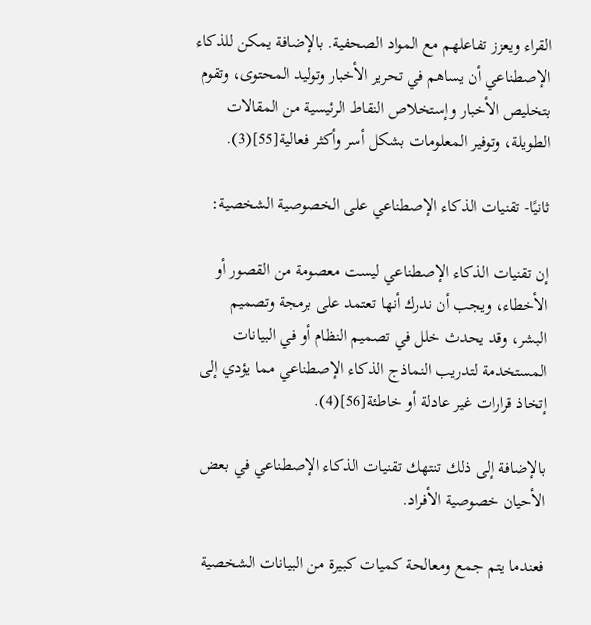القراء ويعزز تفاعلهم مع المواد الصحفية. بالإضافة يمكن للذكاء الإصطناعي أن يساهم في تحرير الأخبار وتوليد المحتوى، وتقوم بتخليص الأخبار وإستخلاص النقاط الرئيسية من المقالات الطويلة، وتوفير المعلومات بشكل أسر وأكثر فعالية[55](3).

ثانيًا- تقنيات الذكاء الإصطناعي على الخصوصية الشخصية:

إن تقنيات الذكاء الإصطناعي ليست معصومة من القصور أو الأخطاء، ويجب أن ندرك أنها تعتمد على برمجة وتصميم البشر، وقد يحدث خلل في تصميم النظام أو في البيانات المستخدمة لتدريب النماذج الذكاء الإصطناعي مما يؤدي إلى إتخاذ قرارات غير عادلة أو خاطئة[56](4).

بالإضافة إلى ذلك تنتهك تقنيات الذكاء الإصطناعي في بعض الأحيان خصوصية الأفراد.

فعندما يتم جمع ومعالحة كميات كبيرة من البيانات الشخصية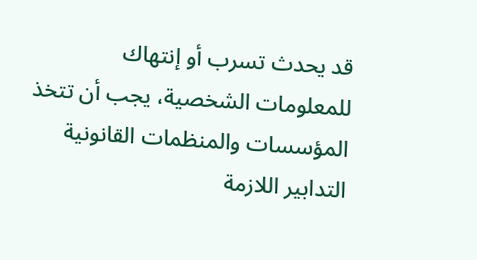قد يحدث تسرب أو إنتهاك للمعلومات الشخصية، يجب أن تتخذ المؤسسات والمنظمات القانونية التدابير اللازمة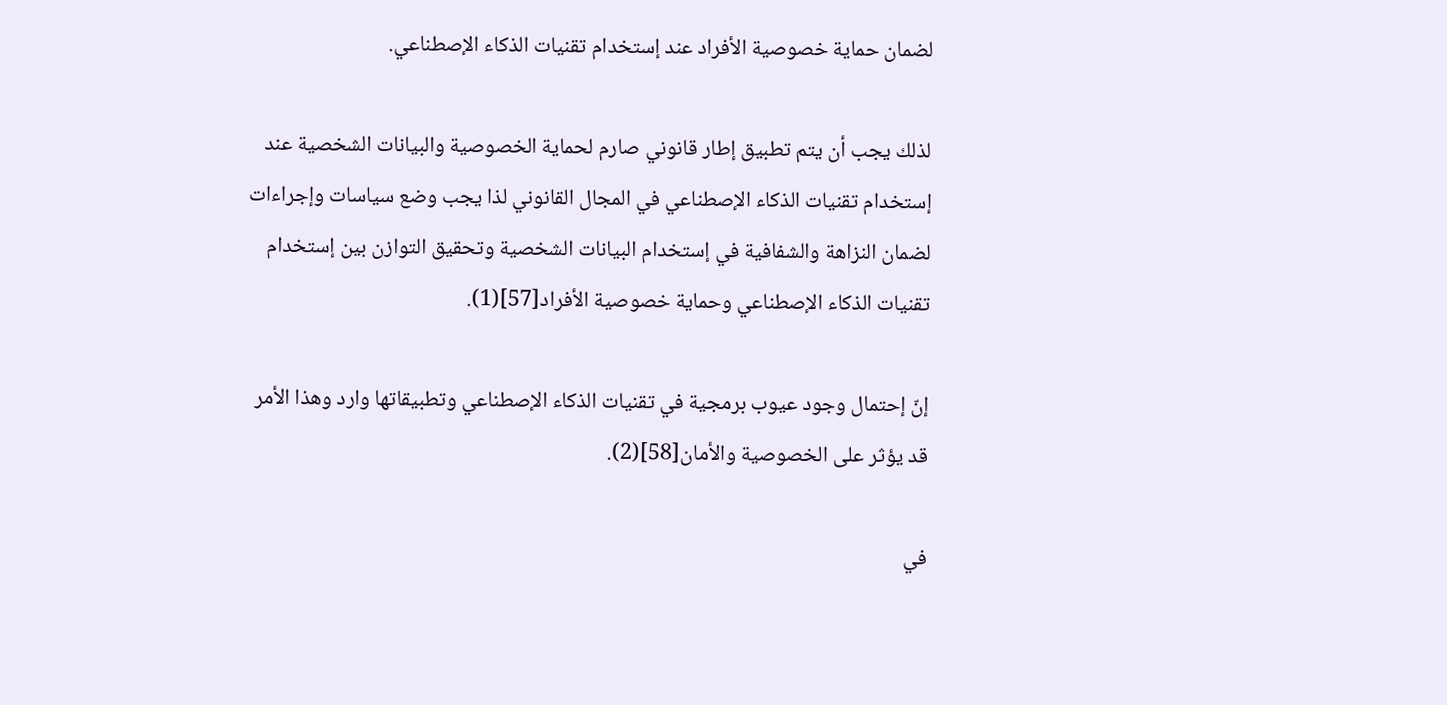لضمان حماية خصوصية الأفراد عند إستخدام تقنيات الذكاء الإصطناعي.

لذلك يجب أن يتم تطبيق إطار قانوني صارم لحماية الخصوصية والبيانات الشخصية عند إستخدام تقنيات الذكاء الإصطناعي في المجال القانوني لذا يجب وضع سياسات وإجراءات لضمان النزاهة والشفافية في إستخدام البيانات الشخصية وتحقيق التوازن بين إستخدام تقنيات الذكاء الإصطناعي وحماية خصوصية الأفراد[57](1).

إنّ إحتمال وجود عيوب برمجية في تقنيات الذكاء الإصطناعي وتطبيقاتها وارد وهذا الأمر قد يؤثر على الخصوصية والأمان[58](2).

في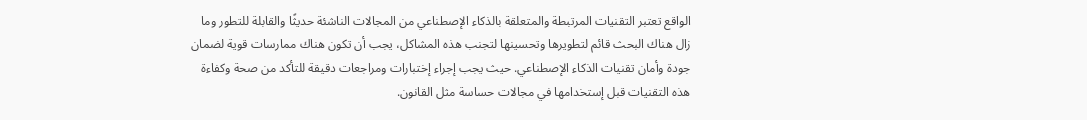الواقع تعتبر التقنيات المرتبطة والمتعلقة بالذكاء الإصطناعي من المجالات الناشئة حديثًا والقابلة للتطور وما زال هناك البحث قائم لتطويرها وتحسينها لتجنب هذه المشاكل، يجب أن تكون هناك ممارسات قوية لضمان جودة وأمان تقنيات الذكاء الإصطناعي. حيث يجب إجراء إختبارات ومراجعات دقيقة للتأكد من صحة وكفاءة هذه التقنيات قبل إستخدامها في مجالات حساسة مثل القانون.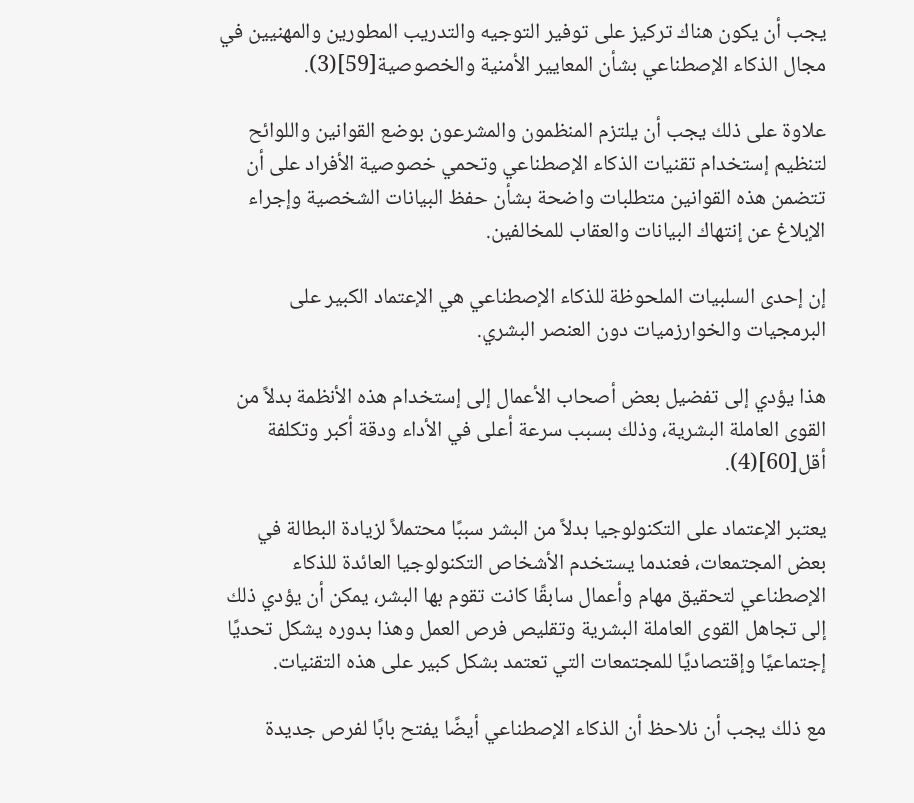يجب أن يكون هناك تركيز على توفير التوجيه والتدريب المطورين والمهنيين في مجال الذكاء الإصطناعي بشأن المعايير الأمنية والخصوصية[59](3).

علاوة على ذلك يجب أن يلتزم المنظمون والمشرعون بوضع القوانين واللوائح لتنظيم إستخدام تقنيات الذكاء الإصطناعي وتحمي خصوصية الأفراد على أن تتضمن هذه القوانين متطلبات واضحة بشأن حفظ البيانات الشخصية وإجراء الإبلاغ عن إنتهاك البيانات والعقاب للمخالفين.

إن إحدى السلبيات الملحوظة للذكاء الإصطناعي هي الإعتماد الكبير على البرمجيات والخوارزميات دون العنصر البشري.

هذا يؤدي إلى تفضيل بعض أصحاب الأعمال إلى إستخدام هذه الأنظمة بدلاً من القوى العاملة البشرية، وذلك بسبب سرعة أعلى في الأداء ودقة أكبر وتكلفة أقل[60](4).

يعتبر الإعتماد على التكنولوجيا بدلاً من البشر سببًا محتملاً لزيادة البطالة في بعض المجتمعات، فعندما يستخدم الأشخاص التكنولوجيا العائدة للذكاء الإصطناعي لتحقيق مهام وأعمال سابقًا كانت تقوم بها البشر، يمكن أن يؤدي ذلك إلى تجاهل القوى العاملة البشرية وتقليص فرص العمل وهذا بدوره يشكل تحديًا إجتماعيًا وإقتصاديًا للمجتمعات التي تعتمد بشكل كبير على هذه التقنيات.

مع ذلك يجب أن نلاحظ أن الذكاء الإصطناعي أيضًا يفتح بابًا لفرص جديدة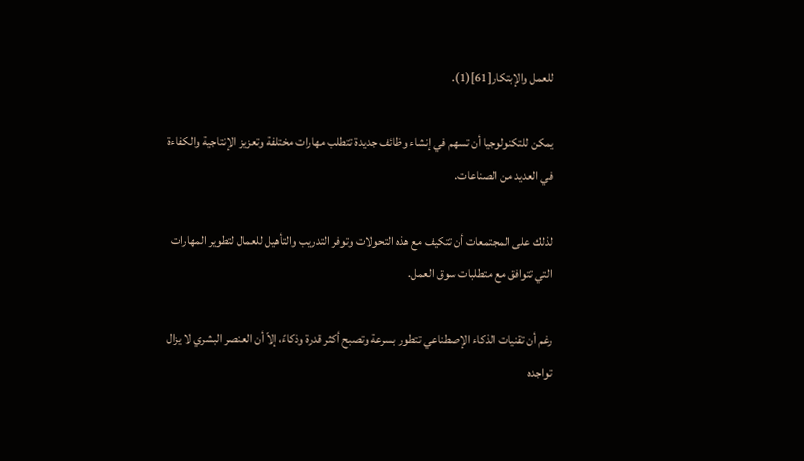للعمل والإبتكار[61](1).

يمكن للتكنولوجيا أن تسهم في إنشاء وظائف جديدة تتطلب مهارات مختلفة وتعزيز الإنتاجية والكفاءة في العديد من الصناعات.

لذلك على المجتمعات أن تتكيف مع هذه التحولات وتوفر التدريب والتأهيل للعمال لتطوير المهارات التي تتوافق مع متطلبات سوق العمل.

رغم أن تقنيات الذكاء الإصطناعي تتطور بسرعة وتصبح أكثر قدرة وذكاءً، إلاّ أن العنصر البشري لا يزال تواجده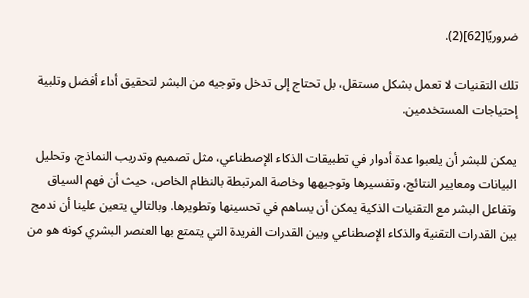ضروريًا[62](2).

تلك التقنيات لا تعمل بشكل مستقل، بل تحتاج إلى تدخل وتوجيه من البشر لتحقيق أداء أفضل وتلبية إحتياجات المستخدمين.

يمكن للبشر أن يلعبوا عدة أدوار في تطبيقات الذكاء الإصطناعي، مثل تصميم وتدريب النماذج، وتحليل البيانات ومعايير النتائج، وتفسيرها وتوجيهها وخاصة المرتبطة بالنظام الخاص، حيث أن فهم السياق وتفاعل البشر مع التقنيات الذكية يمكن أن يساهم في تحسينها وتطويرها. وبالتالي يتعين علينا أن ندمج بين القدرات التقنية والذكاء الإصطناعي وبين القدرات الفريدة التي يتمتع بها العنصر البشري كونه هو من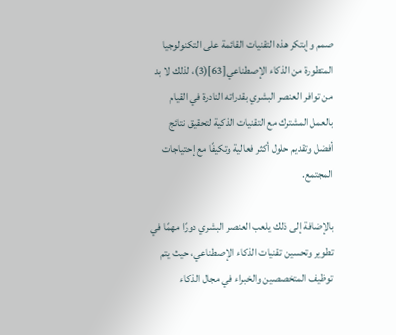صمم وإبتكر هذه التقنيات القائمة على التكنولوجيا المتطورة من الذكاء الإصطناعي[63](3)، لذلك لا بد من توافر العنصر البشري بقدراته النادرة في القيام بالعمل المشترك مع التقنيات الذكية لتحقيق نتائج أفضل وتقديم حلول أكثر فعالية وتكيفًا مع إحتياجات المجتمع.

بالإضافة إلى ذلك يلعب العنصر البشري دورًا مهمًا في تطوير وتحسين تقنيات الذكاء الإصطناعي، حيث يتم توظيف المتخصصين والخبراء في مجال الذكاء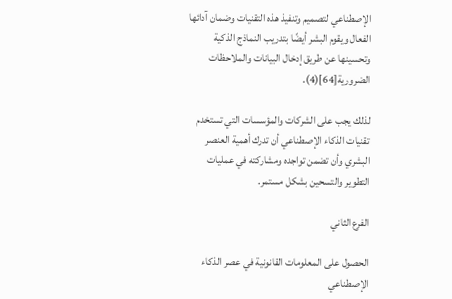الإصطناعي لتصميم وتنفيذ هذه التقنيات وضمان آدائها الفعال ويقوم البشر أيضًا بتدريب النماذج الذكية وتحسينها عن طريق إدخال البيانات والملاحظات الضرورية[64](4).

لذلك يجب على الشركات والمؤسسات التي تستخدم تقنيات الذكاء الإصطناعي أن تدرك أهمية العنصر البشري وأن تضمن تواجده ومشاركته في عمليات التطوير والتسحين بشكل مستمر.

الفرع الثاني

الحصول على المعلومات القانونية في عصر الذكاء الإصطناعي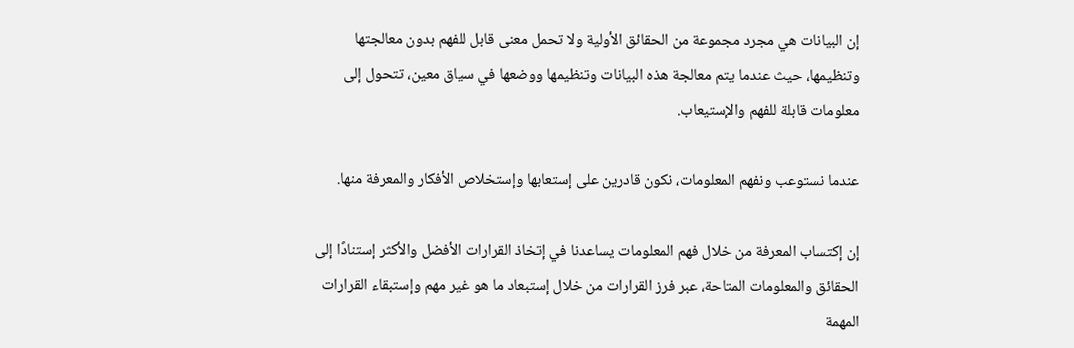إن البيانات هي مجرد مجموعة من الحقائق الأولية ولا تحمل معنى قابل للفهم بدون معالجتها وتنظيمها، حيث عندما يتم معالجة هذه البيانات وتنظيمها ووضعها في سياق معين، تتحول إلى معلومات قابلة للفهم والإستيعاب.

عندما نستوعب ونفهم المعلومات، نكون قادرين على إستعابها وإستخلاص الأفكار والمعرفة منها.

إن إكتساب المعرفة من خلال فهم المعلومات يساعدنا في إتخاذ القرارات الأفضل والأكثر إستنادًا إلى الحقائق والمعلومات المتاحة، عبر فرز القرارات من خلال إستبعاد ما هو غير مهم وإستبقاء القرارات المهمة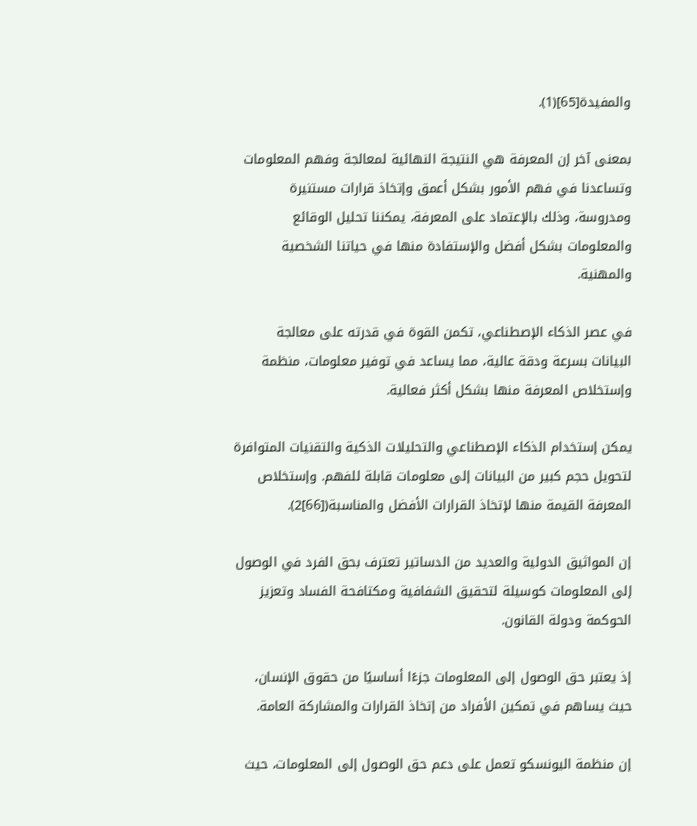والمفيدة[65](1).

بمعنى آخر إن المعرفة هي النتيجة النهائية لمعالجة وفهم المعلومات وتساعدنا في فهم الأمور بشكل أعمق وإتخاذ قرارات مستنيرة ومدروسة، وذلك بالإعتماد على المعرفة، يمكننا تحليل الوقائع والمعلومات بشكل أفضل والإستفادة منها في حياتنا الشخصية والمهنية.

في عصر الذكاء الإصطناعي، تكمن القوة في قدرته على معالجة البيانات بسرعة ودقة عالية، مما يساعد في توفير معلومات، منظمة وإستخلاص المعرفة منها بشكل أكثر فعالية.

يمكن إستخدام الذكاء الإصطناعي والتحليلات الذكية والتقنيات المتوافرة لتحويل حجم كبير من البيانات إلى معلومات قابلة للفهم. وإستخلاص المعرفة القيمة منها لإتخاذ القرارات الأفضل والمناسبة([66]2).

إن المواثيق الدولية والعديد من الدساتير تعترف بحق الفرد في الوصول إلى المعلومات كوسيلة لتحقيق الشفافية ومكتافحة الفساد وتعزيز الحوكمة ودولة القانون.

إذ يعتبر حق الوصول إلى المعلومات جزءًا أساسيًا من حقوق الإنسان، حيث يساهم في تمكين الأفراد من إتخاذ القرارات والمشاركة العامة.

إن منظمة اليونسكو تعمل على دعم حق الوصول إلى المعلومات، حيث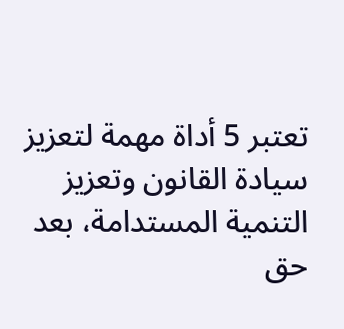تعتبر 5 أداة مهمة لتعزيز سيادة القانون وتعزيز التنمية المستدامة، بعد حق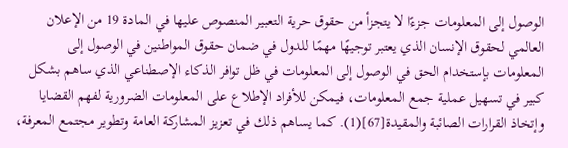الوصول إلى المعلومات جزءًا لا يتجزأ من حقوق حرية التعبير المنصوص عليها في المادة 19 من الإعلان العالمي لحقوق الإنسان الذي يعتبر توجيهًا مهمًا للدول في ضمان حقوق المواطنين في الوصول إلى المعلومات بإستخدام الحق في الوصول إلى المعلومات في ظل توافر الذكاء الإصطناعي الذي ساهم بشكل كبير في تسهيل عملية جمع المعلومات، فيمكن للأفراد الإطلاع على المعلومات الضرورية لفهم القضايا وإتخاذ القرارات الصائبة والمقيدة[67](1). كما يساهم ذلك في تعزيز المشاركة العامة وتطوير مجتمع المعرفة،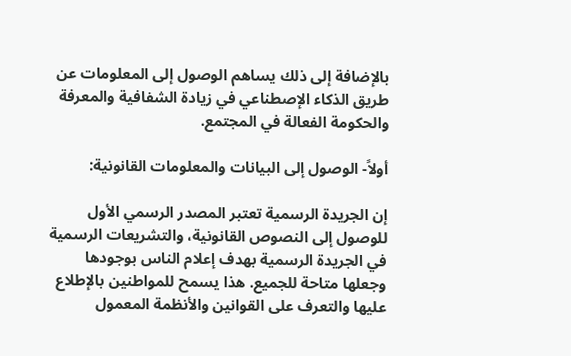بالإضافة إلى ذلك يساهم الوصول إلى المعلومات عن طريق الذكاء الإصطناعي في زيادة الشفافية والمعرفة والحكومة الفعالة في المجتمع.

أولاً- الوصول إلى البيانات والمعلومات القانونية:

إن الجريدة الرسمية تعتبر المصدر الرسمي الأول للوصول إلى النصوص القانونية، والتشريعات الرسمية في الجريدة الرسمية بهدف إعلام الناس بوجودها وجعلها متاحة للجميع. هذا يسمح للمواطنين بالإطلاع عليها والتعرف على القوانين والأنظمة المعمول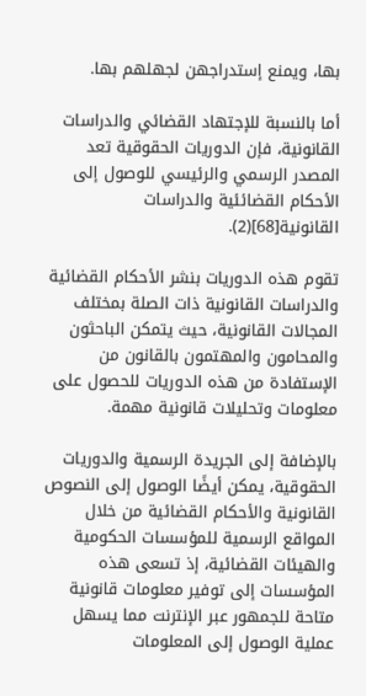بها، ويمنع إستدراجهن لجهلهم بها.

أما بالنسبة للإجتهاد القضائي والدراسات القانونية، فإن الدوريات الحقوقية تعد المصدر الرسمي والرئيسي للوصول إلى الأحكام القضائئية والدراسات القانونية[68](2).

تقوم هذه الدوريات بنشر الأحكام القضائية والدراسات القانونية ذات الصلة بمختلف المجالات القانونية، حيث يتمكن الباحثون والمحامون والمهتمون بالقانون من الإستفادة من هذه الدوريات للحصول على معلومات وتحليلات قانونية مهمة.

بالإضافة إلى الجريدة الرسمية والدوريات الحقوقية، يمكن أيضًا الوصول إلى النصوص القانونية والأحكام القضائية من خلال المواقع الرسمية للمؤسسات الحكومية والهيئات القضائية، إذ تسعى هذه المؤسسات إلى توفير معلومات قانونية متاحة للجمهور عبر الإنترنت مما يسهل عملية الوصول إلى المعلومات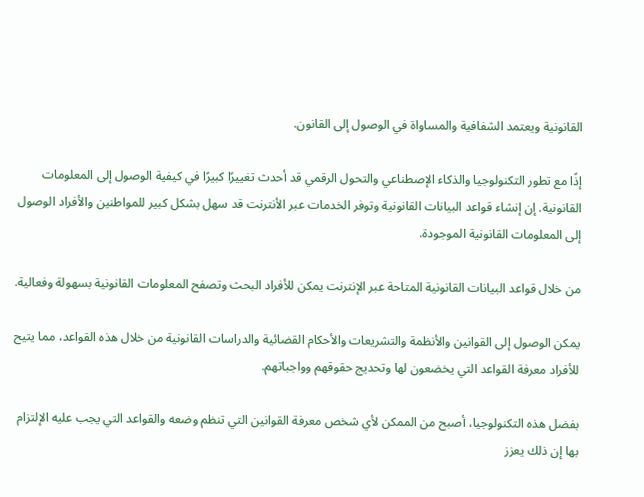القانونية ويعتمد الشفافية والمساواة في الوصول إلى القانون.

إذًا مع تطور التكنولوجيا والذكاء الإصطناعي والتحول الرقمي قد أحدث تغييرًا كبيرًا في كيفية الوصول إلى المعلومات القانونية. إن إنشاء قواعد البيانات القانونية وتوفر الخدمات عبر الأنترنت قد سهل بشكل كبير للمواطنين والأفراد الوصول إلى المعلومات القانونية الموجودة.

من خلال قواعد البيانات القانونية المتاحة عبر الإنترنت يمكن للأفراد البحث وتصفح المعلومات القانونية بسهولة وفعالية.

يمكن الوصول إلى القوانين والأنظمة والتشريعات والأحكام القضائية والدراسات القانونية من خلال هذه القواعد، مما يتيح للأفراد معرفة القواعد التي يخضعون لها وتحديج حقوقهم وواجباتهم.

بفضل هذه التكنولوجيا، أصبح من الممكن لأي شخص معرفة القوانين التي تنظم وضعه والقواعد التي يجب عليه الإلتزام بها إن ذلك يعزز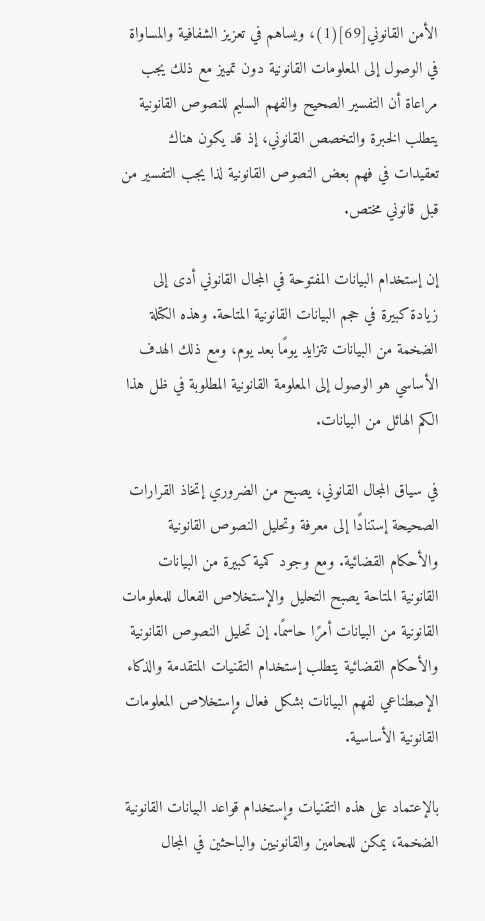الأمن القانوني[69](1)، ويساهم في تعزيز الشفافية والمساواة في الوصول إلى المعلومات القانونية دون تمييز مع ذلك يجب مراعاة أن التفسير الصحيح والفهم السليم للنصوص القانونية يتطلب الخبرة والتخصص القانوني، إذ قد يكون هناك تعقيدات في فهم بعض النصوص القانونية لذا يجب التفسير من قبل قانوني مختص.

إن إستخدام البيانات المفتوحة في المجال القانوني أدى إلى زيادة كبيرة في حجم البيانات القانونية المتاحة. وهذه الكتلة الضخمة من البيانات تتزايد يومًا بعد يوم، ومع ذلك الهدف الأساسي هو الوصول إلى المعلومة القانونية المطلوبة في ظل هذا الكم الهائل من البيانات.

في سياق المجال القانوني، يصبح من الضروري إتخاذ القرارات الصحيحة إستنادًا إلى معرفة وتحليل النصوص القانونية والأحكام القضائية. ومع وجود كمية كبيرة من البيانات القانونية المتاحة يصبح التحليل والإستخلاص الفعال للمعلومات القانونية من البيانات أمرًا حاسمًا. إن تحليل النصوص القانونية والأحكام القضائية يتطلب إستخدام التقنيات المتقدمة والذكاء الإصطناعي لفهم البيانات بشكل فعال وإستخلاص المعلومات القانونية الأساسية.

بالإعتماد على هذه التقنيات وإستخدام قواعد البيانات القانونية الضخمة، يمكن للمحامين والقانونيين والباحثين في المجال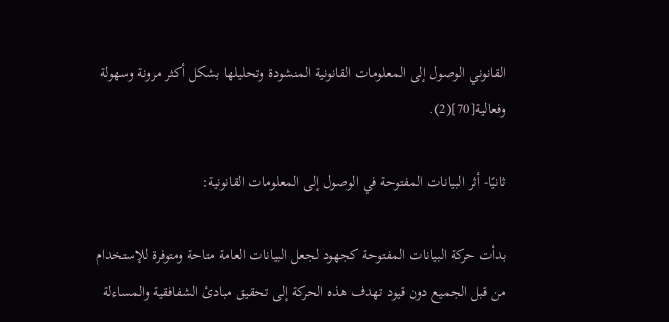القانوني الوصول إلى المعلومات القانونية المنشودة وتحليلها بشكل أكثر مرونة وسهولة وفعالية[70](2).

ثانيًا- أثر البيانات المفتوحة في الوصول إلى المعلومات القانونية:

بدأت حركة البيانات المفتوحة كجهود لجعل البيانات العامة متاحة ومتوفرة للإستخدام من قبل الجميع دون قيود تهدف هذه الحركة إلى تحقيق مبادئ الشفافقية والمساءلة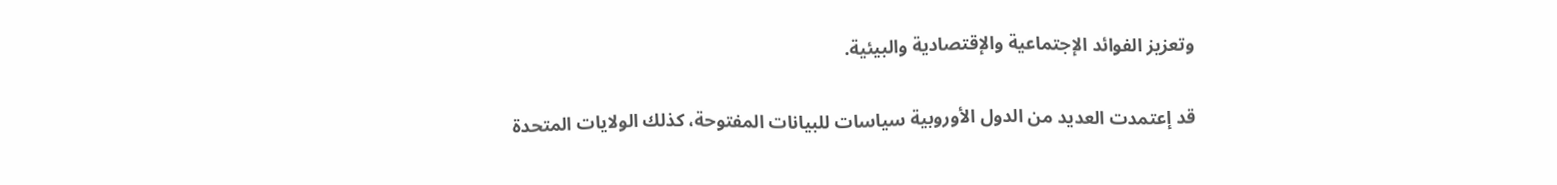وتعزيز الفوائد الإجتماعية والإقتصادية والبيئية.

قد إعتمدت العديد من الدول الأوروبية سياسات للبيانات المفتوحة، كذلك الولايات المتحدة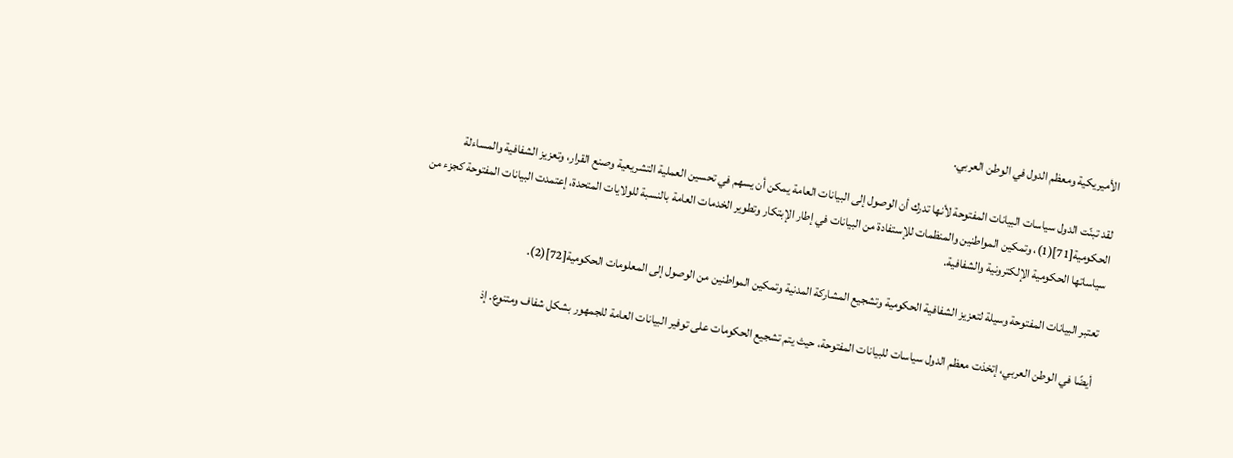الأميريكية ومعظم الدول في الوطن العربي.

لقد تبنّت الدول سياسات البيانات المفتوحة لأنها تدرك أن الوصول إلى البيانات العامة يمكن أن يسهم في تحسين العملية التشريعية وصنع القرار، وتعزيز الشفافية والمساءلة الحكومية[71](1)، وتمكين المواطنين والمنظمات للإستفادة من البيانات في إطار الإبتكار وتطوير الخدمات العامة بالنسبة للولايات المتحدة، إعتمدت البيانات المفتوحة كجزء من سياساتها الحكومية الإلكترونية والشفافية.

تعتبر البيانات المفتوحة وسيلة لتعزيز الشفافية الحكومية وتشجيع المشاركة المدنية وتمكين المواطنين من الوصول إلى المعلومات الحكومية[72](2).

أيضًا في الوطن العربي، إتخذت معظم الدول سياسات للبيانات المفتوحة، حيث يتم تشجيع الحكومات على توفير البيانات العامة للجمهور بشكل شفاف ومتنوع. إذ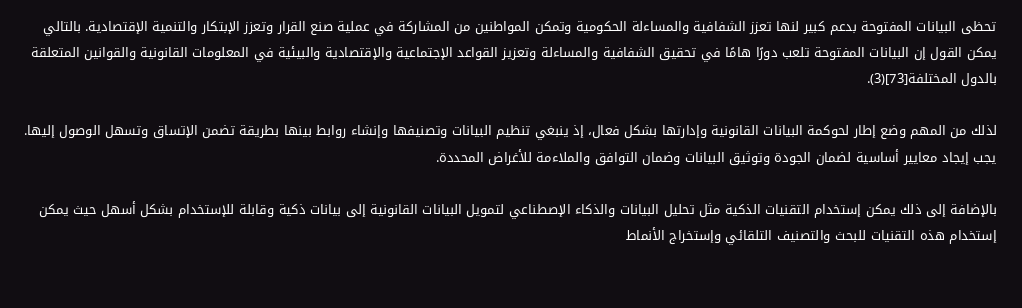تحظى البيانات المفتوحة بدعم كبير لنها تعزز الشفافية والمساءلة الحكومية وتمكن المواطنين من المشاركة في عملية صنع القرار وتعزز الإبتكار والتنمية الإقتصادية. بالتالي يمكن القول إن البيانات المفتوحة تلعب دورًا هامًا في تحقيق الشفافية والمساءلة وتعزيز القواعد الإجتماعية والإقتصادية والبيئية في المعلومات القانونية والقوانين المتعلقة بالدول المختلفة[73](3).

لذلك من المهم وضع إطار لحوكمة البيانات القانونية وإدارتها بشكل فعال، إذ ينبغي تنظيم البيانات وتصنيفها وإنشاء روابط بينها بطريقة تضمن الإتساق وتسهل الوصول إليها. يجب إيجاد معايير أساسية لضمان الجودة وتوثيق البيانات وضمان التوافق والملاءمة للأغراض المحددة.

بالإضافة إلى ذلك يمكن إستخدام التقنيات الذكية مثل تحليل البيانات والذكاء الإصطناعي لتمويل البيانات القانونية إلى بيانات ذكية وقابلة للإستخدام بشكل أسهل حيث يمكن إستخدام هذه التقنيات للبحث والتصنيف التلقائي وإستخراج الأنماط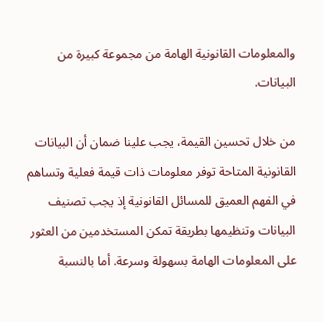والمعلومات القانونية الهامة من مجموعة كبيرة من البيانات.

من خلال تحسين القيمة، يجب علينا ضمان أن البيانات القانونية المتاحة توفر معلومات ذات قيمة فعلية وتساهم في الفهم العميق للمسائل القانونية إذ يجب تصنيف البيانات وتنظيمها بطريقة تمكن المستخدمين من العثور على المعلومات الهامة بسهولة وسرعة. أما بالنسبة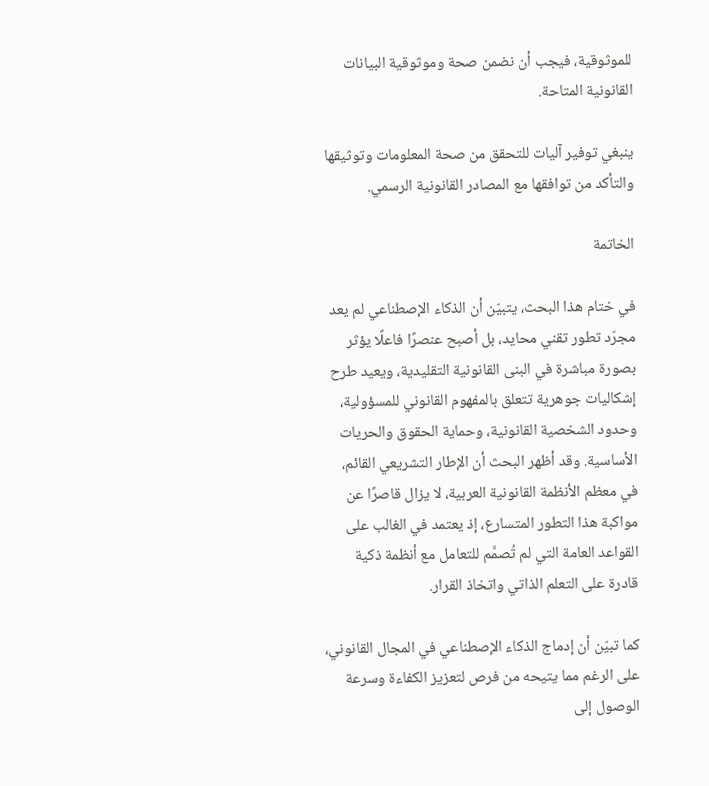للموثوقية، فيجب أن نضمن صحة وموثوقية البيانات القانونية المتاحة.

ينبغي توفير آليات للتحقق من صحة المعلومات وتوثيقها والتأكد من توافقها مع المصادر القانونية الرسمي.

الخاتمة

في ختام هذا البحث، يتبيّن أن الذكاء الإصطناعي لم يعد مجرّد تطور تقني محايد، بل أصبح عنصرًا فاعلًا يؤثر بصورة مباشرة في البنى القانونية التقليدية، ويعيد طرح إشكاليات جوهرية تتعلق بالمفهوم القانوني للمسؤولية، وحدود الشخصية القانونية، وحماية الحقوق والحريات الأساسية. وقد أظهر البحث أن الإطار التشريعي القائم، في معظم الأنظمة القانونية العربية، لا يزال قاصرًا عن مواكبة هذا التطور المتسارع، إذ يعتمد في الغالب على القواعد العامة التي لم تُصمَّم للتعامل مع أنظمة ذكية قادرة على التعلم الذاتي واتخاذ القرار.

كما تبيّن أن إدماج الذكاء الإصطناعي في المجال القانوني، على الرغم مما يتيحه من فرص لتعزيز الكفاءة وسرعة الوصول إلى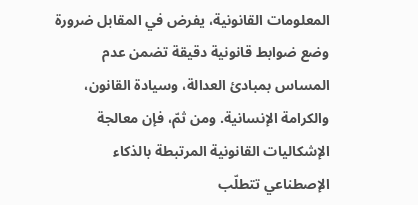المعلومات القانونية، يفرض في المقابل ضرورة وضع ضوابط قانونية دقيقة تضمن عدم المساس بمبادئ العدالة، وسيادة القانون، والكرامة الإنسانية. ومن ثمّ، فإن معالجة الإشكاليات القانونية المرتبطة بالذكاء الإصطناعي تتطلّب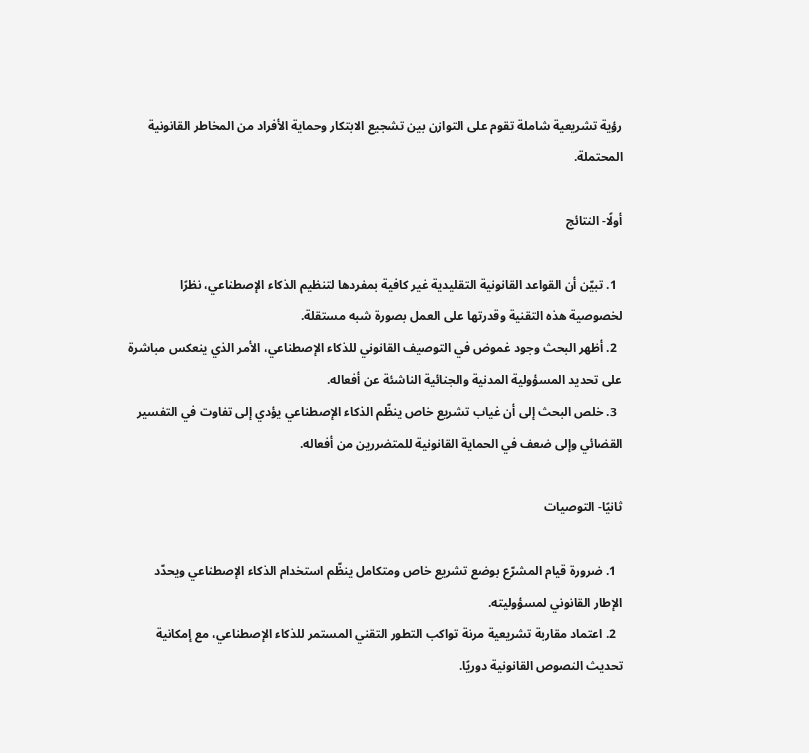رؤية تشريعية شاملة تقوم على التوازن بين تشجيع الابتكار وحماية الأفراد من المخاطر القانونية المحتملة.

أولًا- النتائج

  1. تبيّن أن القواعد القانونية التقليدية غير كافية بمفردها لتنظيم الذكاء الإصطناعي، نظرًا لخصوصية هذه التقنية وقدرتها على العمل بصورة شبه مستقلة.
  2. أظهر البحث وجود غموض في التوصيف القانوني للذكاء الإصطناعي، الأمر الذي ينعكس مباشرة على تحديد المسؤولية المدنية والجنائية الناشئة عن أفعاله.
  3. خلص البحث إلى أن غياب تشريع خاص ينظّم الذكاء الإصطناعي يؤدي إلى تفاوت في التفسير القضائي وإلى ضعف في الحماية القانونية للمتضررين من أفعاله.

ثانيًا- التوصيات

  1. ضرورة قيام المشرّع بوضع تشريع خاص ومتكامل ينظّم استخدام الذكاء الإصطناعي ويحدّد الإطار القانوني لمسؤوليته.
  2. اعتماد مقاربة تشريعية مرنة تواكب التطور التقني المستمر للذكاء الإصطناعي، مع إمكانية تحديث النصوص القانونية دوريًا.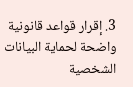3. إقرار قواعد قانونية واضحة لحماية البيانات الشخصية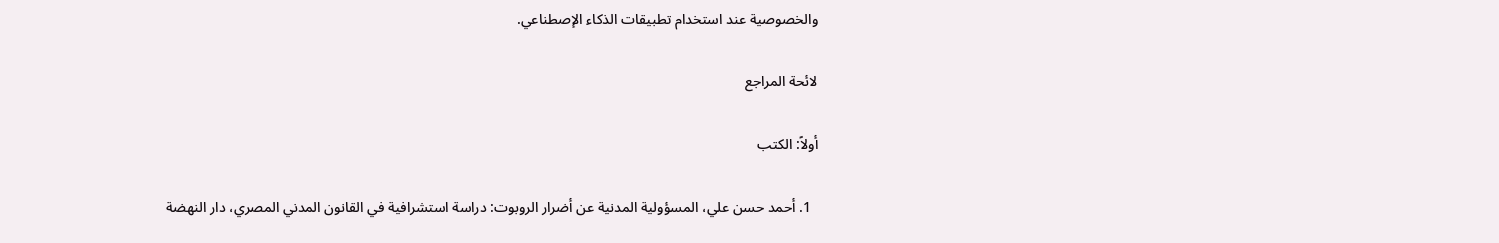والخصوصية عند استخدام تطبيقات الذكاء الإصطناعي.

لائحة المراجع

أولاً: الكتب

  1. أحمد حسن علي، المسؤولية المدنية عن أضرار الروبوت: دراسة استشرافية في القانون المدني المصري، دار النهضة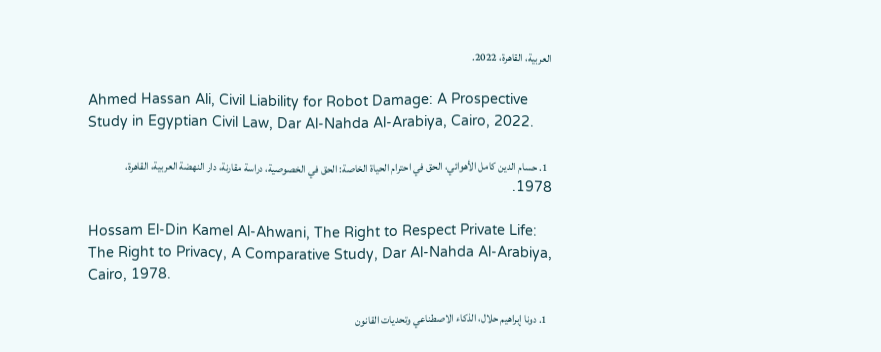العربية، القاهرة، 2022.

Ahmed Hassan Ali, Civil Liability for Robot Damage: A Prospective Study in Egyptian Civil Law, Dar Al-Nahda Al-Arabiya, Cairo, 2022.

  1. حسام الدين كامل الأهوائي، الحق في احترام الحياة الخاصة: الحق في الخصوصية، دراسة مقارنة، دار النهضة العربية، القاهرة، 1978.

Hossam El-Din Kamel Al-Ahwani, The Right to Respect Private Life: The Right to Privacy, A Comparative Study, Dar Al-Nahda Al-Arabiya, Cairo, 1978.

  1. دونا إبراهيم حلال، الذكاء الاصطناعي وتحديات القانون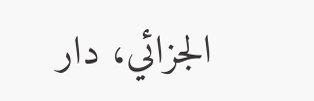الجزائي، دار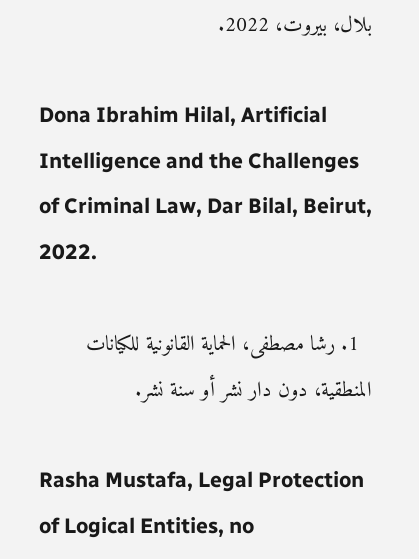بلال، بيروت، 2022.

Dona Ibrahim Hilal, Artificial Intelligence and the Challenges of Criminal Law, Dar Bilal, Beirut, 2022.

  1. رشا مصطفى، الحماية القانونية للكيانات المنطقية، دون دار نشر أو سنة نشر.

Rasha Mustafa, Legal Protection of Logical Entities, no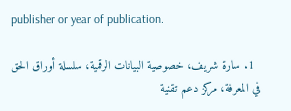publisher or year of publication.

  1. سارة شريف، خصوصية البيانات الرقمية، سلسلة أوراق الحق في المعرفة، مركز دعم تقنية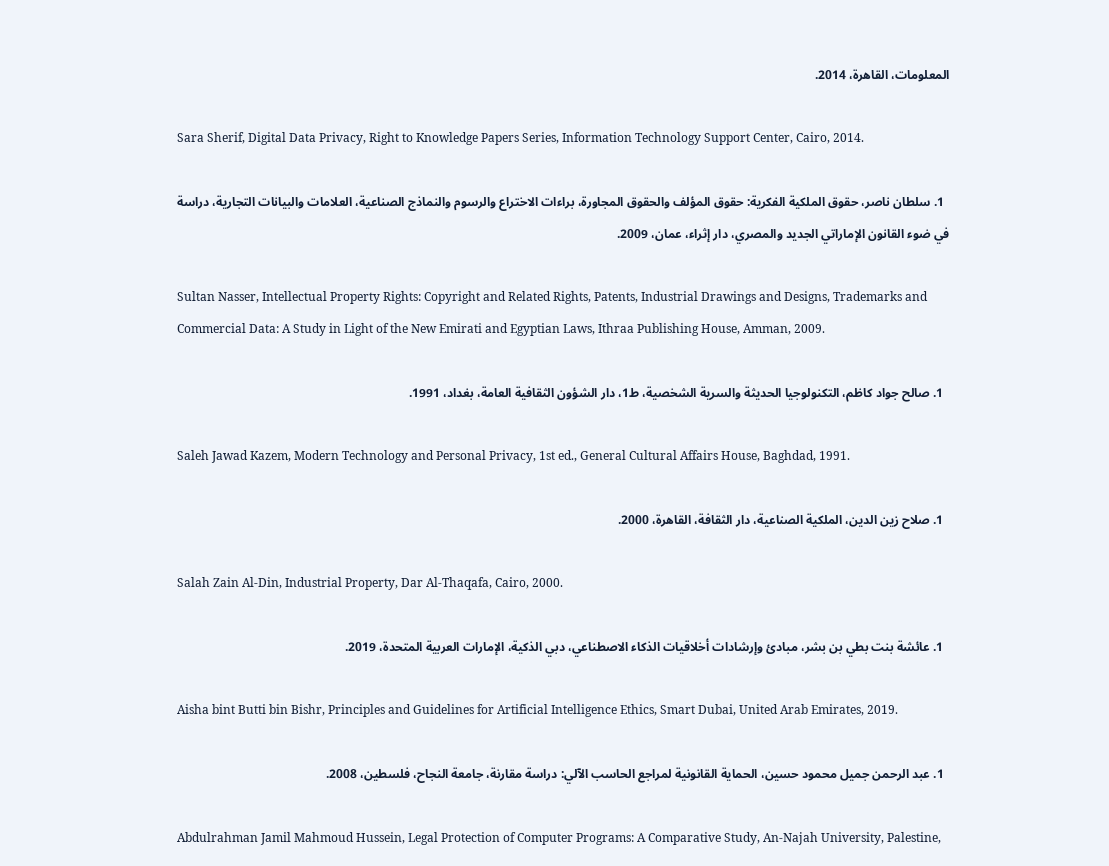المعلومات، القاهرة، 2014.

Sara Sherif, Digital Data Privacy, Right to Knowledge Papers Series, Information Technology Support Center, Cairo, 2014.

  1. سلطان ناصر، حقوق الملكية الفكرية: حقوق المؤلف والحقوق المجاورة، براءات الاختراع والرسوم والنماذج الصناعية، العلامات والبيانات التجارية، دراسة في ضوء القانون الإماراتي الجديد والمصري، دار إثراء، عمان، 2009.

Sultan Nasser, Intellectual Property Rights: Copyright and Related Rights, Patents, Industrial Drawings and Designs, Trademarks and Commercial Data: A Study in Light of the New Emirati and Egyptian Laws, Ithraa Publishing House, Amman, 2009.

  1. صالح جواد كاظم، التكنولوجيا الحديثة والسرية الشخصية، ط1، دار الشؤون الثقافية العامة، بغداد، 1991.

Saleh Jawad Kazem, Modern Technology and Personal Privacy, 1st ed., General Cultural Affairs House, Baghdad, 1991.

  1. صلاح زين الدين، الملكية الصناعية، دار الثقافة، القاهرة، 2000.

Salah Zain Al-Din, Industrial Property, Dar Al-Thaqafa, Cairo, 2000.

  1. عائشة بنت بطي بن بشر، مبادئ وإرشادات أخلاقيات الذكاء الاصطناعي، دبي الذكية، الإمارات العربية المتحدة، 2019.

Aisha bint Butti bin Bishr, Principles and Guidelines for Artificial Intelligence Ethics, Smart Dubai, United Arab Emirates, 2019.

  1. عبد الرحمن جميل محمود حسين، الحماية القانونية لمراجع الحاسب الآلي: دراسة مقارنة، جامعة النجاح، فلسطين، 2008.

Abdulrahman Jamil Mahmoud Hussein, Legal Protection of Computer Programs: A Comparative Study, An-Najah University, Palestine,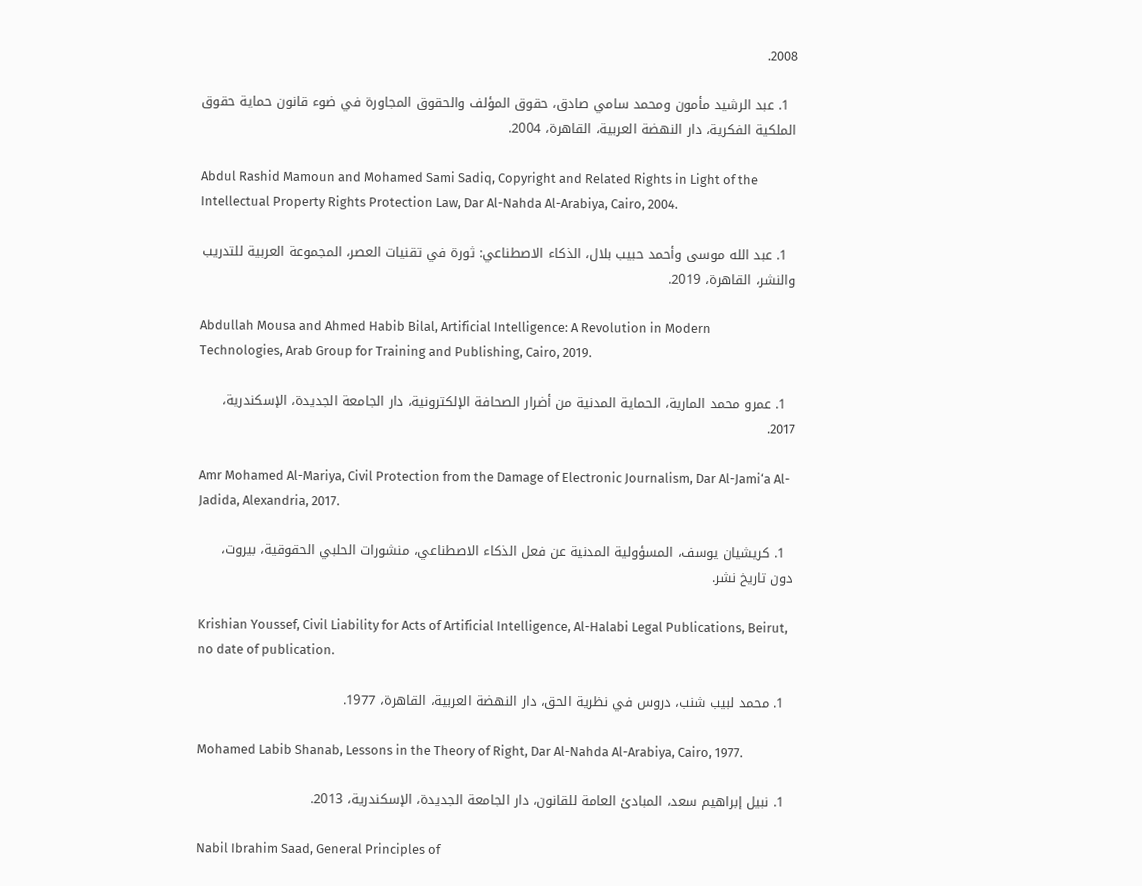2008.

  1. عبد الرشيد مأمون ومحمد سامي صادق، حقوق المؤلف والحقوق المجاورة في ضوء قانون حماية حقوق الملكية الفكرية، دار النهضة العربية، القاهرة، 2004.

Abdul Rashid Mamoun and Mohamed Sami Sadiq, Copyright and Related Rights in Light of the Intellectual Property Rights Protection Law, Dar Al-Nahda Al-Arabiya, Cairo, 2004.

  1. عبد الله موسى وأحمد حبيب بلال، الذكاء الاصطناعي: ثورة في تقنيات العصر، المجموعة العربية للتدريب والنشر، القاهرة، 2019.

Abdullah Mousa and Ahmed Habib Bilal, Artificial Intelligence: A Revolution in Modern Technologies, Arab Group for Training and Publishing, Cairo, 2019.

  1. عمرو محمد المارية، الحماية المدنية من أضرار الصحافة الإلكترونية، دار الجامعة الجديدة، الإسكندرية، 2017.

Amr Mohamed Al-Mariya, Civil Protection from the Damage of Electronic Journalism, Dar Al-Jami‘a Al-Jadida, Alexandria, 2017.

  1. كريشيان يوسف، المسؤولية المدنية عن فعل الذكاء الاصطناعي، منشورات الحلبي الحقوقية، بيروت، دون تاريخ نشر.

Krishian Youssef, Civil Liability for Acts of Artificial Intelligence, Al-Halabi Legal Publications, Beirut, no date of publication.

  1. محمد لبيب شنب، دروس في نظرية الحق، دار النهضة العربية، القاهرة، 1977.

Mohamed Labib Shanab, Lessons in the Theory of Right, Dar Al-Nahda Al-Arabiya, Cairo, 1977.

  1. نبيل إبراهيم سعد، المبادئ العامة للقانون، دار الجامعة الجديدة، الإسكندرية، 2013.

Nabil Ibrahim Saad, General Principles of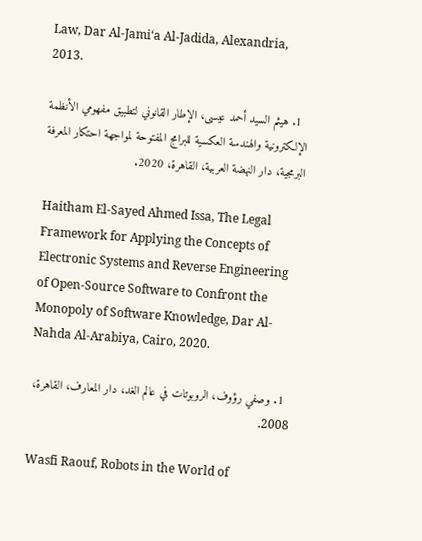Law, Dar Al-Jami‘a Al-Jadida, Alexandria, 2013.

  1. هيثم السيد أحمد عيسى، الإطار القانوني لتطبيق مفهومي الأنظمة الإلكترونية والهندسة العكسية للبرامج المفتوحة لمواجهة احتكار المعرفة البرمجية، دار النهضة العربية، القاهرة، 2020.

Haitham El-Sayed Ahmed Issa, The Legal Framework for Applying the Concepts of Electronic Systems and Reverse Engineering of Open-Source Software to Confront the Monopoly of Software Knowledge, Dar Al-Nahda Al-Arabiya, Cairo, 2020.

  1. وصفي رؤوف، الروبوتات في عالم الغد، دار المعارف، القاهرة، 2008.

Wasfi Raouf, Robots in the World of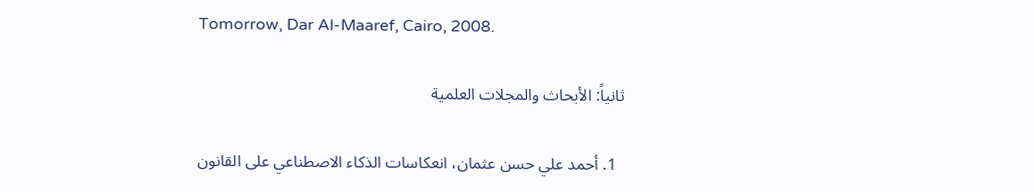Tomorrow, Dar Al-Maaref, Cairo, 2008.

ثانياً: الأبحاث والمجلات العلمية

  1. أحمد علي حسن عثمان، انعكاسات الذكاء الاصطناعي على القانون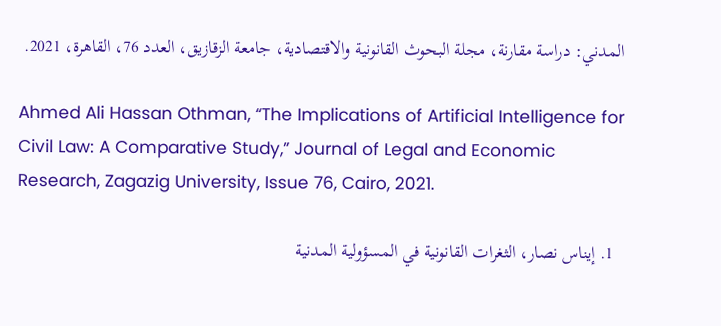المدني: دراسة مقارنة، مجلة البحوث القانونية والاقتصادية، جامعة الزقازيق، العدد 76، القاهرة، 2021.

Ahmed Ali Hassan Othman, “The Implications of Artificial Intelligence for Civil Law: A Comparative Study,” Journal of Legal and Economic Research, Zagazig University, Issue 76, Cairo, 2021.

  1. إيناس نصار، الثغرات القانونية في المسؤولية المدنية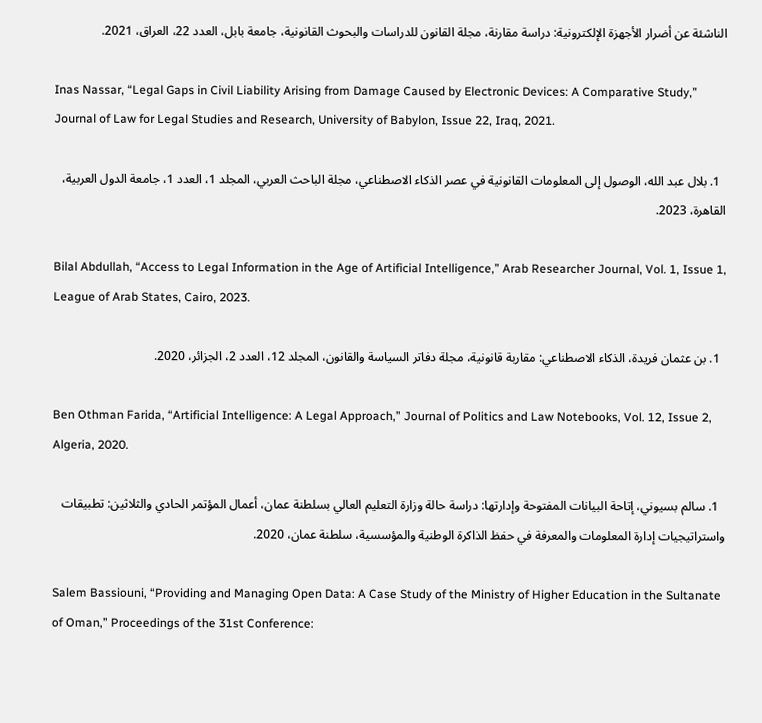الناشئة عن أضرار الأجهزة الإلكترونية: دراسة مقارنة، مجلة القانون للدراسات والبحوث القانونية، جامعة بابل، العدد 22، العراق، 2021.

Inas Nassar, “Legal Gaps in Civil Liability Arising from Damage Caused by Electronic Devices: A Comparative Study,” Journal of Law for Legal Studies and Research, University of Babylon, Issue 22, Iraq, 2021.

  1. بلال عبد الله، الوصول إلى المعلومات القانونية في عصر الذكاء الاصطناعي، مجلة الباحث العربي، المجلد 1، العدد 1، جامعة الدول العربية، القاهرة، 2023.

Bilal Abdullah, “Access to Legal Information in the Age of Artificial Intelligence,” Arab Researcher Journal, Vol. 1, Issue 1, League of Arab States, Cairo, 2023.

  1. بن عثمان فريدة، الذكاء الاصطناعي: مقاربة قانونية، مجلة دفاتر السياسة والقانون، المجلد 12، العدد 2، الجزائر، 2020.

Ben Othman Farida, “Artificial Intelligence: A Legal Approach,” Journal of Politics and Law Notebooks, Vol. 12, Issue 2, Algeria, 2020.

  1. سالم بسيوني، إتاحة البيانات المفتوحة وإدارتها: دراسة حالة وزارة التعليم العالي بسلطنة عمان، أعمال المؤتمر الحادي والثلاثين: تطبيقات واستراتيجيات إدارة المعلومات والمعرفة في حفظ الذاكرة الوطنية والمؤسسية، سلطنة عمان، 2020.

Salem Bassiouni, “Providing and Managing Open Data: A Case Study of the Ministry of Higher Education in the Sultanate of Oman,” Proceedings of the 31st Conference: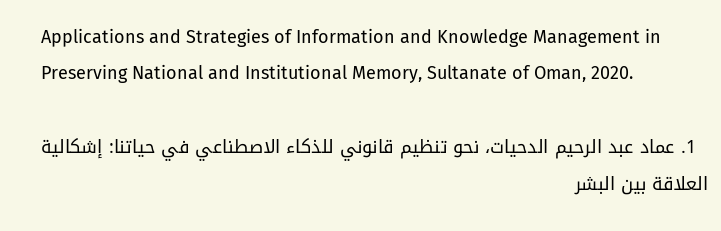Applications and Strategies of Information and Knowledge Management in Preserving National and Institutional Memory, Sultanate of Oman, 2020.

  1. عماد عبد الرحيم الدحيات، نحو تنظيم قانوني للذكاء الاصطناعي في حياتنا: إشكالية العلاقة بين البشر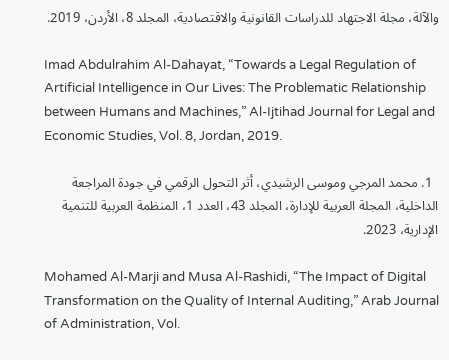والآلة، مجلة الاجتهاد للدراسات القانونية والاقتصادية، المجلد 8، الأردن، 2019.

Imad Abdulrahim Al-Dahayat, “Towards a Legal Regulation of Artificial Intelligence in Our Lives: The Problematic Relationship between Humans and Machines,” Al-Ijtihad Journal for Legal and Economic Studies, Vol. 8, Jordan, 2019.

  1. محمد المرجي وموسى الرشيدي، أثر التحول الرقمي في جودة المراجعة الداخلية، المجلة العربية للإدارة، المجلد 43، العدد 1، المنظمة العربية للتنمية الإدارية، 2023.

Mohamed Al-Marji and Musa Al-Rashidi, “The Impact of Digital Transformation on the Quality of Internal Auditing,” Arab Journal of Administration, Vol.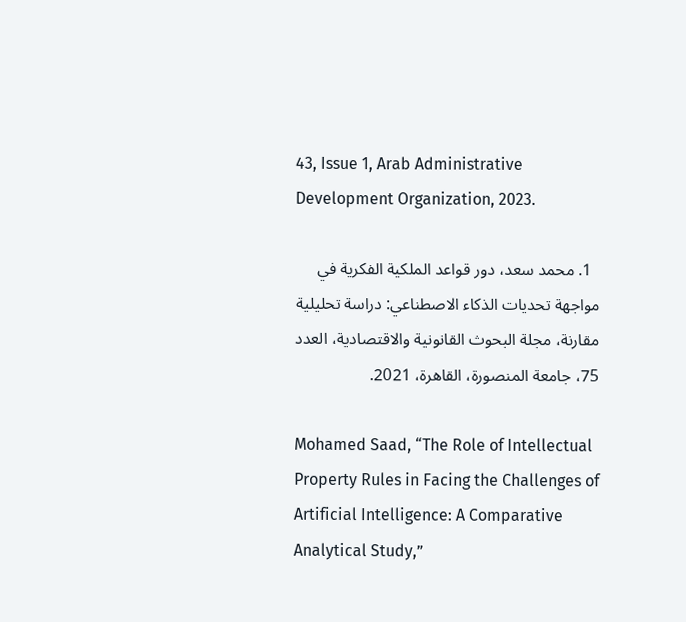43, Issue 1, Arab Administrative Development Organization, 2023.

  1. محمد سعد، دور قواعد الملكية الفكرية في مواجهة تحديات الذكاء الاصطناعي: دراسة تحليلية مقارنة، مجلة البحوث القانونية والاقتصادية، العدد 75، جامعة المنصورة، القاهرة، 2021.

Mohamed Saad, “The Role of Intellectual Property Rules in Facing the Challenges of Artificial Intelligence: A Comparative Analytical Study,”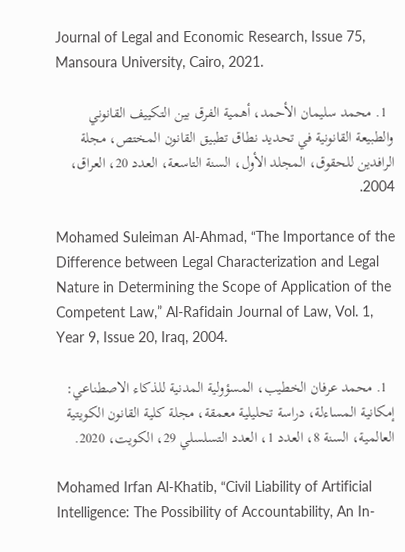Journal of Legal and Economic Research, Issue 75, Mansoura University, Cairo, 2021.

  1. محمد سليمان الأحمد، أهمية الفرق بين التكييف القانوني والطبيعة القانونية في تحديد نطاق تطبيق القانون المختص، مجلة الرافدين للحقوق، المجلد الأول، السنة التاسعة، العدد 20، العراق، 2004.

Mohamed Suleiman Al-Ahmad, “The Importance of the Difference between Legal Characterization and Legal Nature in Determining the Scope of Application of the Competent Law,” Al-Rafidain Journal of Law, Vol. 1, Year 9, Issue 20, Iraq, 2004.

  1. محمد عرفان الخطيب، المسؤولية المدنية للذكاء الاصطناعي: إمكانية المساءلة، دراسة تحليلية معمقة، مجلة كلية القانون الكويتية العالمية، السنة 8، العدد 1، العدد التسلسلي 29، الكويت، 2020.

Mohamed Irfan Al-Khatib, “Civil Liability of Artificial Intelligence: The Possibility of Accountability, An In-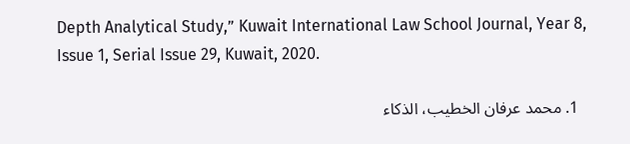Depth Analytical Study,” Kuwait International Law School Journal, Year 8, Issue 1, Serial Issue 29, Kuwait, 2020.

  1. محمد عرفان الخطيب، الذكاء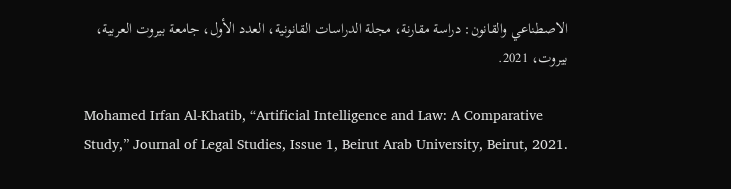الاصطناعي والقانون: دراسة مقارنة، مجلة الدراسات القانونية، العدد الأول، جامعة بيروت العربية، بيروت، 2021.

Mohamed Irfan Al-Khatib, “Artificial Intelligence and Law: A Comparative Study,” Journal of Legal Studies, Issue 1, Beirut Arab University, Beirut, 2021.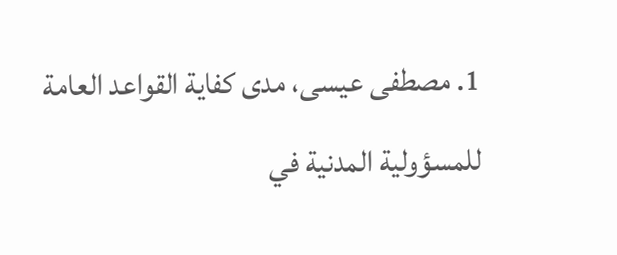1. مصطفى عيسى، مدى كفاية القواعد العامة للمسؤولية المدنية في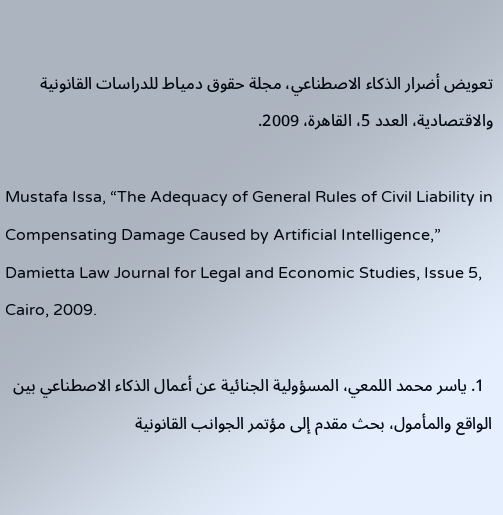تعويض أضرار الذكاء الاصطناعي، مجلة حقوق دمياط للدراسات القانونية والاقتصادية، العدد 5، القاهرة، 2009.

Mustafa Issa, “The Adequacy of General Rules of Civil Liability in Compensating Damage Caused by Artificial Intelligence,” Damietta Law Journal for Legal and Economic Studies, Issue 5, Cairo, 2009.

  1. ياسر محمد اللمعي، المسؤولية الجنائية عن أعمال الذكاء الاصطناعي بين الواقع والمأمول، بحث مقدم إلى مؤتمر الجوانب القانونية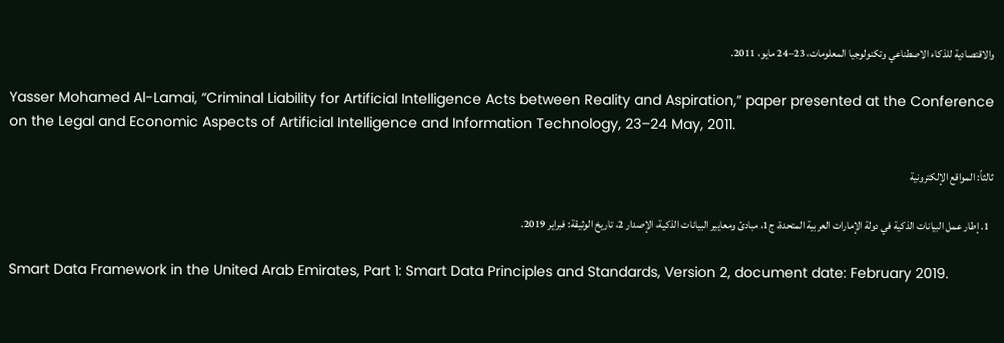والاقتصادية للذكاء الاصطناعي وتكنولوجيا المعلومات، 23–24 مايو، 2011.

Yasser Mohamed Al-Lamai, “Criminal Liability for Artificial Intelligence Acts between Reality and Aspiration,” paper presented at the Conference on the Legal and Economic Aspects of Artificial Intelligence and Information Technology, 23–24 May, 2011.

ثالثاً: المواقع الإلكترونية

  1. إطار عمل البيانات الذكية في دولة الإمارات العربية المتحدة، ج1، مبادئ ومعايير البيانات الذكية، الإصدار 2، تاريخ الوثيقة: فبراير 2019.

Smart Data Framework in the United Arab Emirates, Part 1: Smart Data Principles and Standards, Version 2, document date: February 2019.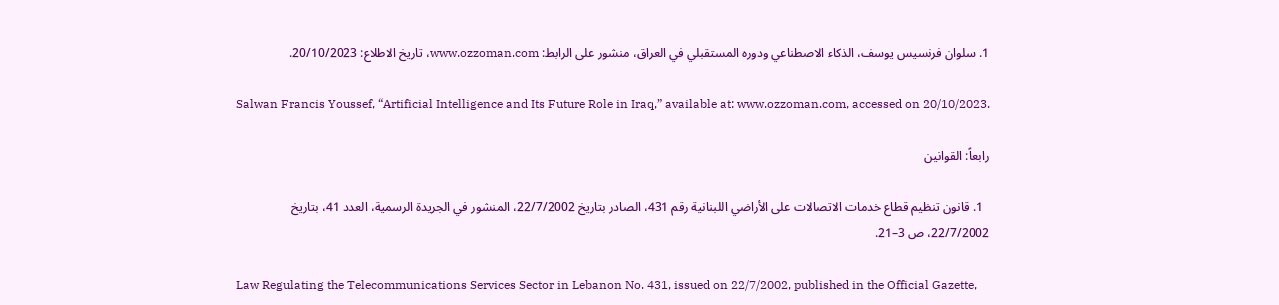1. سلوان فرنسيس يوسف، الذكاء الاصطناعي ودوره المستقبلي في العراق، منشور على الرابط: www.ozzoman.com، تاريخ الاطلاع: 20/10/2023.

Salwan Francis Youssef, “Artificial Intelligence and Its Future Role in Iraq,” available at: www.ozzoman.com, accessed on 20/10/2023.

رابعاً: القوانين

  1. قانون تنظيم قطاع خدمات الاتصالات على الأراضي اللبنانية رقم 431، الصادر بتاريخ 22/7/2002، المنشور في الجريدة الرسمية، العدد 41، بتاريخ 22/7/2002، ص 3–21.

Law Regulating the Telecommunications Services Sector in Lebanon No. 431, issued on 22/7/2002, published in the Official Gazette,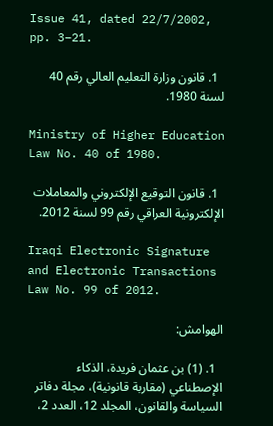Issue 41, dated 22/7/2002, pp. 3–21.

  1. قانون وزارة التعليم العالي رقم 40 لسنة 1980.

Ministry of Higher Education Law No. 40 of 1980.

  1. قانون التوقيع الإلكتروني والمعاملات الإلكترونية العراقي رقم 99 لسنة 2012.

Iraqi Electronic Signature and Electronic Transactions Law No. 99 of 2012.

الهوامش:

  1. (1) بن عثمان فريدة، الذكاء الإصطناعي (مقاربة قانونية)، مجلة دفاتر السياسة والقانون، المجلد 12، العدد 2،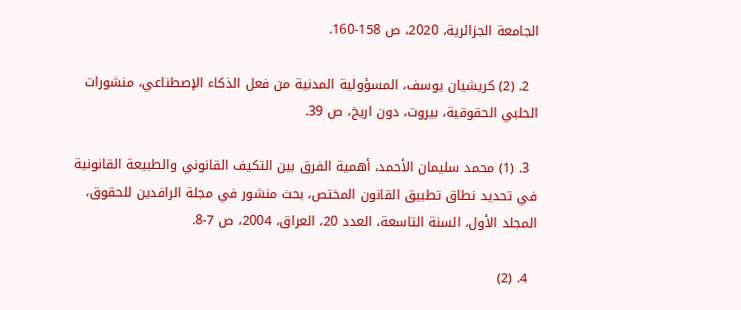الجامعة الجزائرية، 2020، ص 158-160.

  2. (2) كريشيان يوسف، المسؤولية المدنية من فعل الذكاء الإصطناعي، منشورات الحلبي الحقوقية، بيروت، دون اريخ، ص 39.

  3. (1) محمد سليمان الأحمد، أهمية الفرق بين التكيف القانوني والطبيعة القانونية في تحديد نطاق تطبيق القانون المختص، بحث منشور في مجلة الرافدين للحقوق، المجلد الأول، السنة التاسعة، العدد 20، العراق، 2004، ص 7-8.

  4. (2)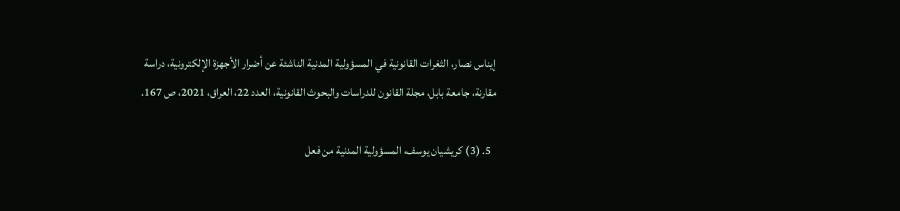إيناس نصار، الثغرات القانونية في المسؤولية المدنية الناشئة عن أضرار الأجهزة الإلكترونية، دراسة مقارنة، جامعة بابل، مجلة القانون للدراسات والبحوث القانونية، العدد 22، العراق، 2021، ص 167.

  5. (3) كريشيان يوسف، المسؤولية المدنية من فعل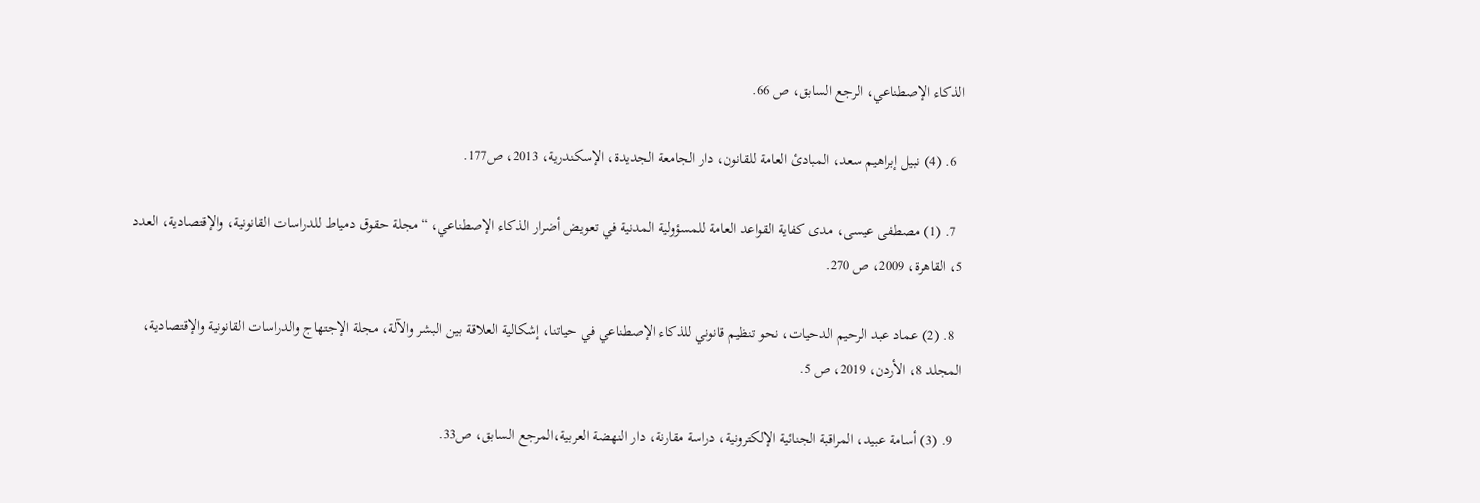الذكاء الإصطناعي، الرجع السابق، ص 66.

  6. (4) نبيل إبراهيم سعد، المبادئ العامة للقانون، دار الجامعة الجديدة، الإسكندرية، 2013، ص177.

  7. (1) مصطفى عيسى، مدى كفاية القواعد العامة للمسؤولية المدنية في تعويض أضرار الذكاء الإصطناعي، “مجلة حقوق دمياط للدراسات القانونية، والإقتصادية، العدد 5، القاهرة، 2009، ص 270.

  8. (2) عماد عبد الرحيم الدحيات، نحو تنظيم قانوني للذكاء الإصطناعي في حياتنا، إشكالية العلاقة بين البشر والآلة، مجلة الإجتهاج والدراسات القانونية والإقتصادية، المجلد 8، الأردن، 2019، ص 5.

  9. (3) أسامة عبيد، المراقبة الجنائية الإلكترونية، دراسة مقارنة، دار النهضة العربية،المرجع السابق، ص33.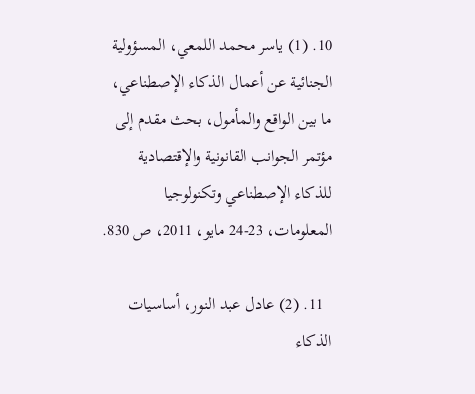10. (1) ياسر محمد اللمعي، المسؤولية الجنائية عن أعمال الذكاء الإصطناعي، ما بين الواقع والمأمول، بحث مقدم إلى مؤتمر الجوانب القانونية والإقتصادية للذكاء الإصطناعي وتكنولوجيا المعلومات، 23-24 مايو، 2011، ص 830.

  11. (2) عادل عبد النور، أساسيات الذكاء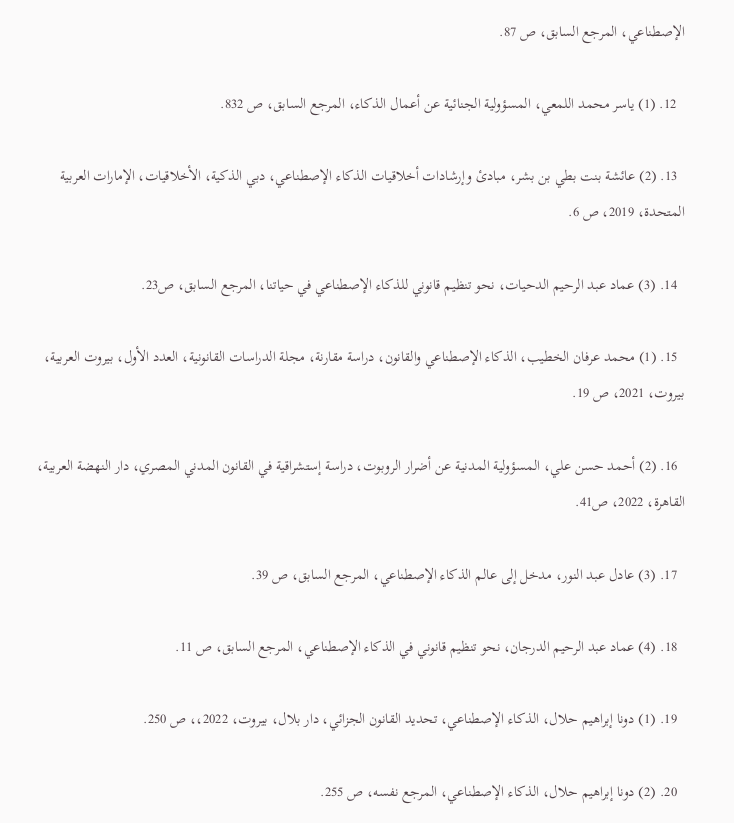الإصطناعي، المرجع السابق، ص 87.

  12. (1) ياسر محمد اللمعي، المسؤولية الجنائية عن أعمال الذكاء، المرجع السابق، ص 832.

  13. (2) عائشة بنت بطي بن بشر، مبادئ وإرشادات أخلاقيات الذكاء الإصطناعي، دبي الذكية، الأخلاقيات، الإمارات العربية المتحدة، 2019، ص 6.

  14. (3) عماد عبد الرحيم الدحيات، نحو تنظيم قانوني للذكاء الإصطناعي في حياتنا، المرجع السابق، ص23.

  15. (1) محمد عرفان الخطيب، الذكاء الإصطناعي والقانون، دراسة مقارنة، مجلة الدراسات القانونية، العدد الأول، بيروت العربية، بيروت، 2021، ص 19.

  16. (2) أحمد حسن علي، المسؤولية المدنية عن أضرار الروبوت، دراسة إستشراقية في القانون المدني المصري، دار النهضة العربية، القاهرة، 2022، ص41.

  17. (3) عادل عبد النور، مدخل إلى عالم الذكاء الإصطناعي، المرجع السابق، ص 39.

  18. (4) عماد عبد الرحيم الدرجان، نحو تنظيم قانوني في الذكاء الإصطناعي، المرجع السابق، ص 11.

  19. (1) دونا إبراهيم حلال، الذكاء الإصطناعي، تحديد القانون الجزائي، دار بلال، بيروت، 2022،، ص 250.

  20. (2) دونا إبراهيم حلال، الذكاء الإصطناعي، المرجع نفسه، ص 255.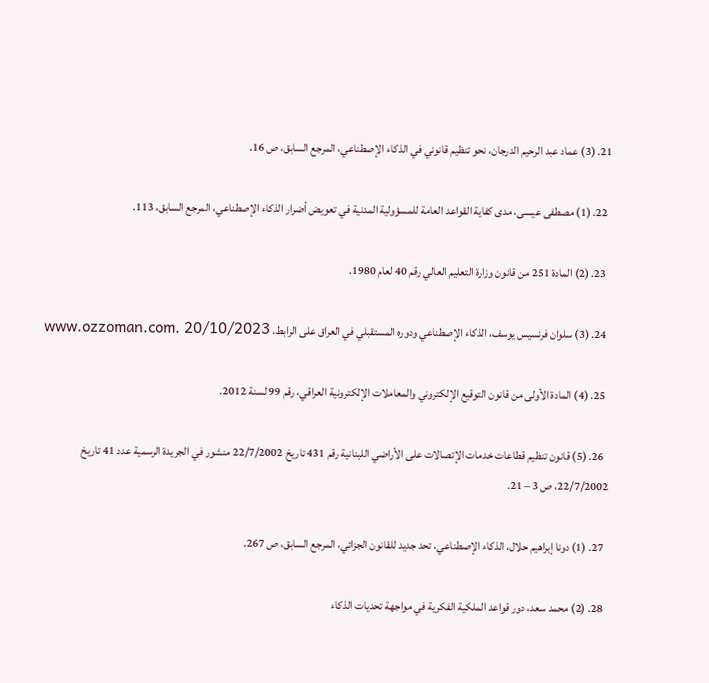21. (3) عماد عبد الرحيم الدرجان، نحو تنظيم قانوني في الذكاء الإصطناعي، المرجع السابق، ص 16.

  22. (1) مصطفى عيسى، مدى كفاية القواعد العامة للمسؤولية المدنية في تعويض أضرار الذكاء الإصطناعي، المرجع السابق، 113.

  23. (2) المادة 251 من قانون وزارة التعليم العالي رقم 40 لعام 1980.

  24. (3) سلوان فرنسيس يوسف، الذكاء الإصطناعي ودوره المستقبلي في العراق على الرابط. www.ozzoman.com. 20/10/2023

  25. (4) المادة الأولى من قانون التوقيع الإلكتروني والمعاملات الإلكترونية العراقي، رقم 99 لسنة 2012.

  26. (5) قانون تنظيم قطاعات خدمات الإتصالات على الأراضي اللبنانية رقم 431 تاريخ 22/7/2002 منشور في الجريدة الرسمية عدد 41 تاريخ 22/7/2002، ص 3 – 21.

  27. (1) دونا إبراهيم حلال، الذكاء الإصطناعي، تحد جديد للقانون الجزائي، المرجع السابق، ص 267.

  28. (2) محمد سعد، دور قواعد الملكية الفكرية في مواجهة تحديات الذكاء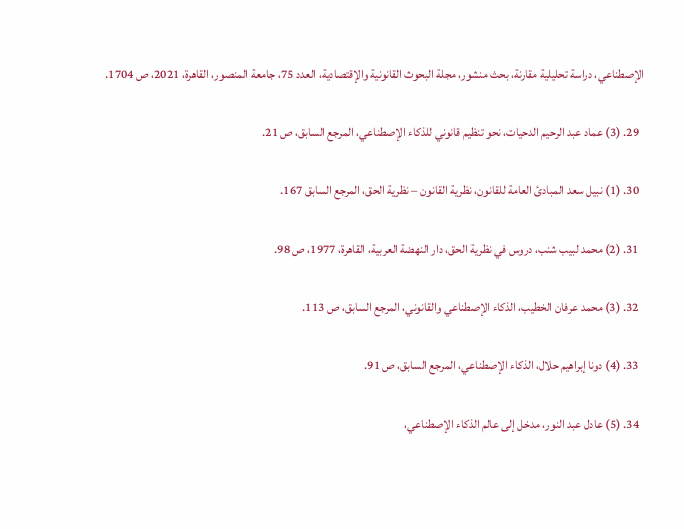الإصطناعي، دراسة تحليلية مقارنة، بحث منشور، مجلة البحوث القانونية والإقتصادية، العدد 75، جامعة المنصور، القاهرة، 2021، ص 1704.

  29. (3) عماد عبد الرحيم الدحيات، نحو تنظيم قانوني للذكاء الإصطناعي، المرجع السابق، ص 21.

  30. (1) نبيل سعد المبادئ العامة للقانون، نظرية القانون – نظرية الحق، المرجع السابق 167.

  31. (2) محمد لبيب شنب، دروس في نظرية الحق، دار النهضة العربية، القاهرة، 1977، ص 98.

  32. (3) محمد عرفان الخطيب، الذكاء الإصطناعي والقانوني، المرجع السابق، ص 113.

  33. (4) دونا إبراهيم حلال، الذكاء الإصطناعي، المرجع السابق، ص 91.

  34. (5) عادل عبد النور، مدخل إلى عالم الذكاء الإصطناعي،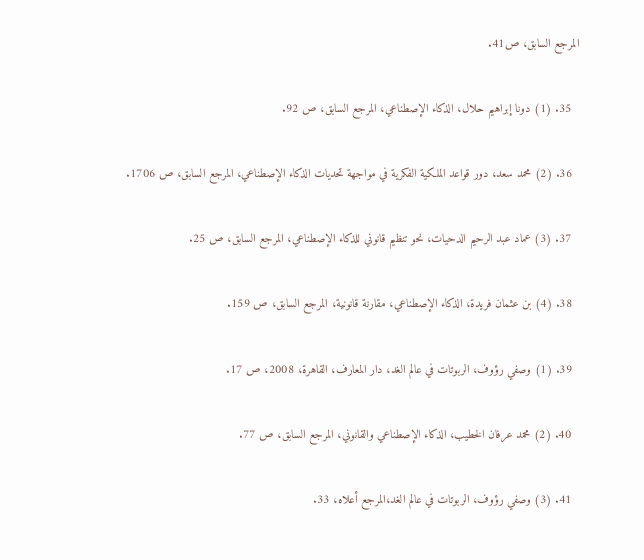المرجع السابق، ص41.

  35. (1) دونا إبراهيم حلال، الذكاء الإصطناعي، المرجع السابق، ص 92.

  36. (2) محمد سعد، دور قواعد الملكية الفكرية في مواجهة تحديات الذكاء الإصطناعي، المرجع السابق، ص 1706.

  37. (3) عماد عبد الرحيم الدحيات، نحو تنظيم قانوني للذكاء الإصطناعي، المرجع السابق، ص 25.

  38. (4) بن عثمان فريدة، الذكاء الإصطناعي، مقارنة قانونية، المرجع السابق، ص 159.

  39. (1) وصفي رؤوف، الربوتات في عالم الغد، دار المعارف، القاهرة، 2008، ص 17.

  40. (2) محمد عرفان الخطيب، الذكاء الإصطناعي والقانوني، المرجع السابق، ص 77.

  41. (3) وصفي رؤوف، الربوتات في عالم الغد،المرجع أعلاه، 33.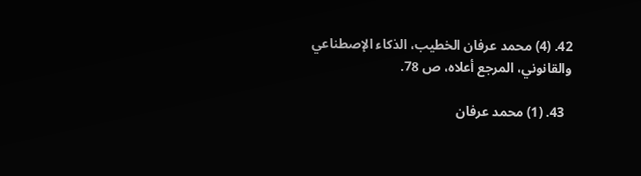42. (4) محمد عرفان الخطيب، الذكاء الإصطناعي والقانوني، المرجع أعلاه، ص 78.

  43. (1) محمد عرفان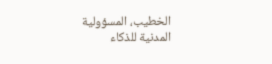الخطيب، المسؤولية المدنية للذكاء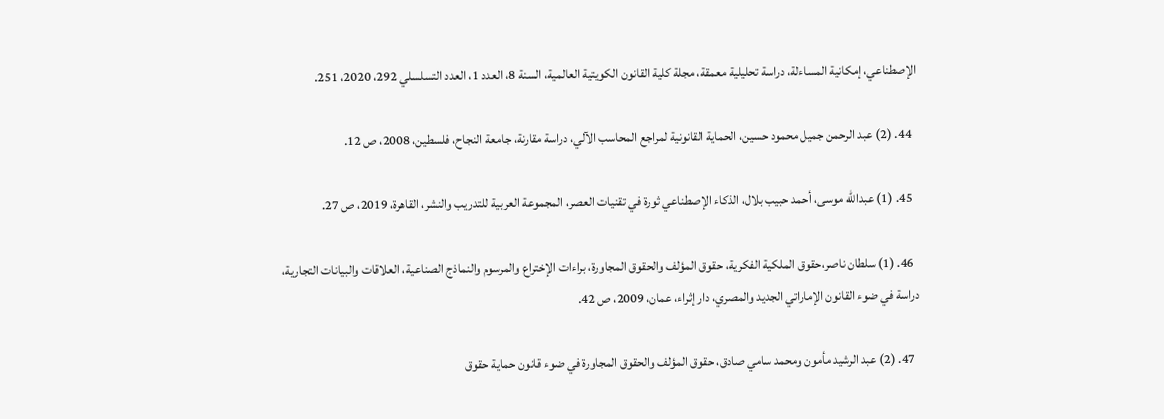الإصطناعي، إمكانية المساءلة، دراسة تحليلية معمقة، مجلة كلية القانون الكويتية العالمية، السنة 8، العدد 1، العدد التسلسلي 292، 2020، 251.

  44. (2) عبد الرحمن جميل محمود حسين، الحماية القانونية لمراجع المحاسب الآلي، دراسة مقارنة، جامعة النجاح، فلسطين، 2008، ص 12.

  45. (1) عبدالله موسى، أحمد حبيب بلال، الذكاء الإصطناعي ثورة في تقنيات العصر، المجموعة العربية للتدريب والنشر، القاهرة، 2019، ص 27.

  46. (1) سلطان ناصر،حقوق الملكية الفكرية، حقوق المؤلف والحقوق المجاورة، براءات الإختراع والمرسوم والنماذج الصناعية، العلاقات والبيانات التجارية، دراسة في ضوء القانون الإماراتي الجديد والمصري، دار إثراء، عمان، 2009، ص 42.

  47. (2) عبد الرشيد مأمون ومحمد سامي صادق، حقوق المؤلف والحقوق المجاورة في ضوء قانون حماية حقوق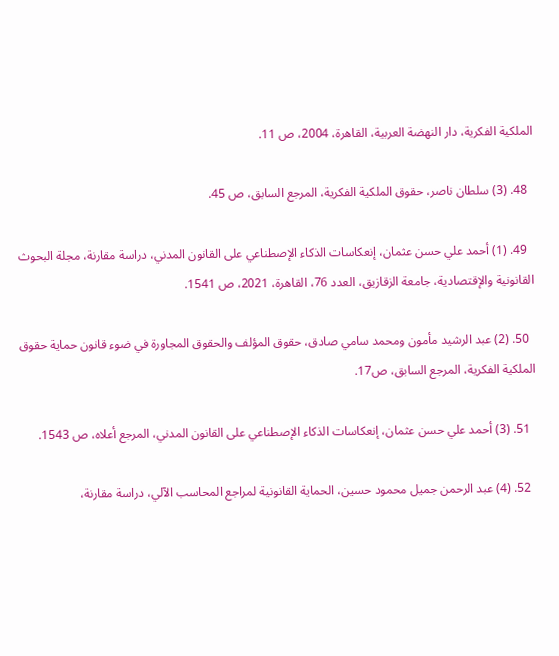الملكية الفكرية، دار النهضة العربية، القاهرة، 2004، ص 11.

  48. (3) سلطان ناصر، حقوق الملكية الفكرية، المرجع السابق، ص 45.

  49. (1) أحمد علي حسن عثمان، إنعكاسات الذكاء الإصطناعي على القانون المدني، دراسة مقارنة، مجلة البحوث القانونية والإقتصادية، جامعة الزقازيق، العدد 76، القاهرة، 2021، ص 1541.

  50. (2) عبد الرشيد مأمون ومحمد سامي صادق، حقوق المؤلف والحقوق المجاورة في ضوء قانون حماية حقوق الملكية الفكرية، المرجع السابق، ص17.

  51. (3) أحمد علي حسن عثمان، إنعكاسات الذكاء الإصطناعي على القانون المدني، المرجع أعلاه، ص 1543.

  52. (4) عبد الرحمن جميل محمود حسين، الحماية القانونية لمراجع المحاسب الآلي، دراسة مقارنة،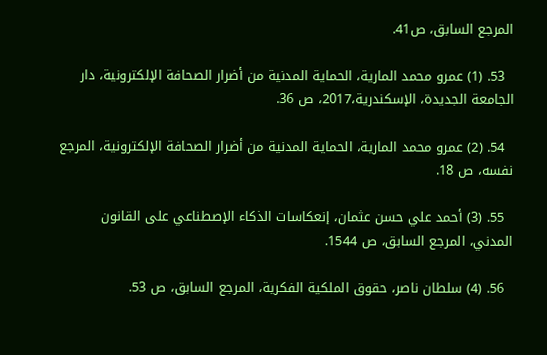المرجع السابق، ص41.

  53. (1) عمرو محمد المارية، الحماية المدنية من أضرار الصحافة الإلكترونية، دار الجامعة الجديدة، الإسكندرية،2017، ص 36.

  54. (2) عمرو محمد المارية، الحماية المدنية من أضرار الصحافة الإلكترونية، المرجع نفسه، ص 18.

  55. (3) أحمد علي حسن عثمان، إنعكاسات الذكاء الإصطناعي على القانون المدني، المرجع السابق، ص 1544.

  56. (4) سلطان ناصر، حقوق الملكية الفكرية، المرجع السابق، ص 53.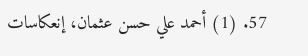57. (1) أحمد علي حسن عثمان، إنعكاسات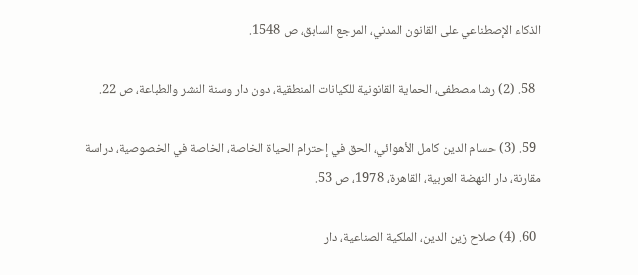الذكاء الإصطناعي على القانون المدني، المرجع السابق، ص 1548.

  58. (2) رشا مصطفى، الحماية القانونية للكيانات المنطقية، دون دار وسنة النشر والطباعة، ص 22.

  59. (3) حسام الدين كامل الأهوائي، الحق في إحترام الحياة الخاصة، الخاصة في الخصوصية، دراسة مقارنة، دار النهضة العربية، القاهرة، 1978، ص 53.

  60. (4) صلاح زين الدين، الملكية الصناعية، دار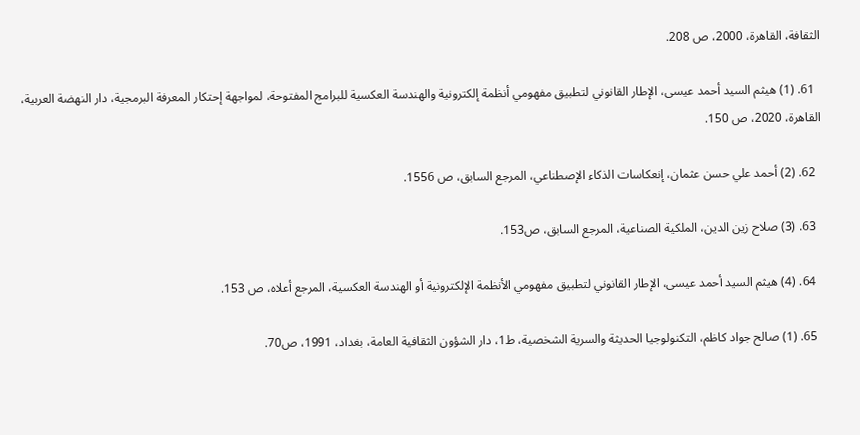الثقافة، القاهرة، 2000، ص 208.

  61. (1) هيثم السيد أحمد عيسى، الإطار القانوني لتطبيق مفهومي أنظمة إلكترونية والهندسة العكسية للبرامج المفتوحة، لمواجهة إحتكار المعرفة البرمجية، دار النهضة العربية، القاهرة، 2020، ص 150.

  62. (2) أحمد علي حسن عثمان، إنعكاسات الذكاء الإصطناعي، المرجع السابق، ص 1556.

  63. (3) صلاح زين الدين، الملكية الصناعية، المرجع السابق، ص153.

  64. (4) هيثم السيد أحمد عيسى، الإطار القانوني لتطبيق مفهومي الأنظمة الإلكترونية أو الهندسة العكسية، المرجع أعلاه، ص 153.

  65. (1) صالح جواد كاظم، التكنولوجيا الحديثة والسرية الشخصية، ط1، دار الشؤون الثقافية العامة، بغداد، 1991، ص70.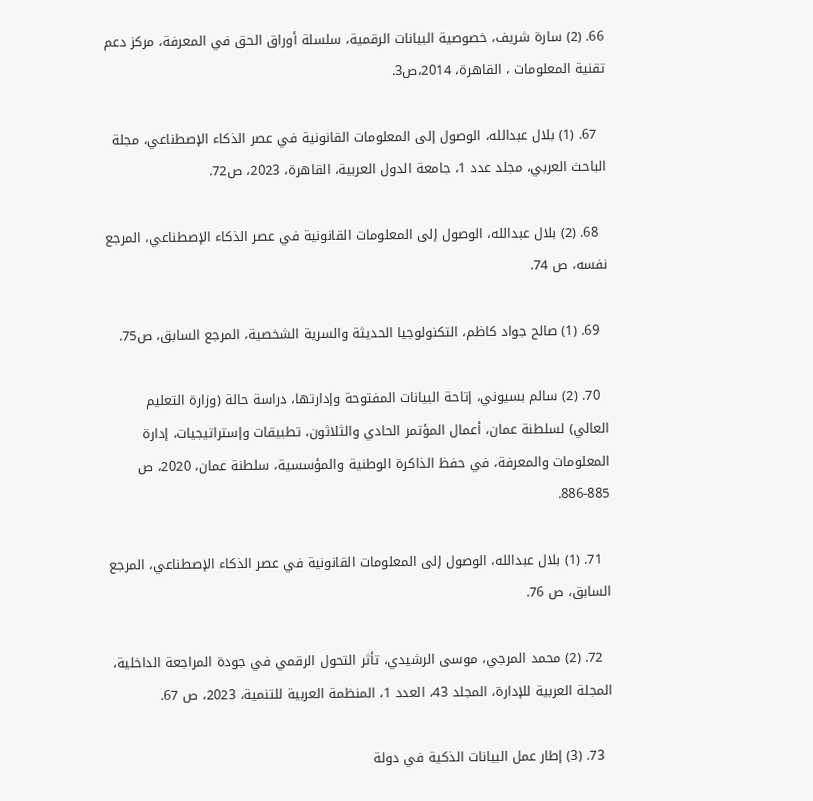66. (2) سارة شريف، خصوصية البيانات الرقمية، سلسلة أوراق الحق في المعرفة، مركز دعم تقنية المعلومات ، القاهرة، 2014،ص3.

  67. (1) بلال عبدالله، الوصول إلى المعلومات القانونية في عصر الذكاء الإصطناعي، مجلة الباحث العربي، مجلد عدد 1، جامعة الدول العربية، القاهرة، 2023، ص72.

  68. (2) بلال عبدالله، الوصول إلى المعلومات القانونية في عصر الذكاء الإصطناعي، المرجع نفسه، ص 74.

  69. (1) صالح جواد كاظم، التكنولوجيا الحديثة والسرية الشخصية، المرجع السابق، ص75.

  70. (2) سالم بسيوني، إتاحة البيانات المفتوحة وإدارتها، دراسة حالة (وزارة التعليم العالي) لسلطنة عمان، أعمال المؤتمر الحادي والثلاثون، تطبيقات وإستراتيجيات، إدارة المعلومات والمعرفة، في حفظ الذاكرة الوطنية والمؤسسية، سلطنة عمان، 2020، ص 885-886.

  71. (1) بلال عبدالله، الوصول إلى المعلومات القانونية في عصر الذكاء الإصطناعي، المرجع السابق، ص 76.

  72. (2) محمد المرجي، موسى الرشيدي، تأثر التحول الرقمي في جودة المراجعة الداخلية، المجلة العربية للإدارة، المجلد 43، العدد 1، المنظمة العربية للتنمية، 2023، ص 67.

  73. (3) إطار عمل البيانات الذكية في دولة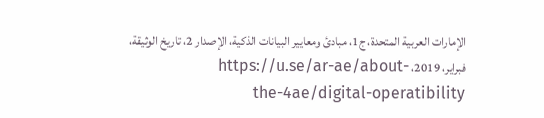الإمارات العربية المتحدة، ج1، مبادئ ومعايير البيانات الذكية، الإصدار 2، تاريخ الوثيقة، فبراير، 2019، https://u.se/ar-ae/about-the-4ae/digital-operatibility